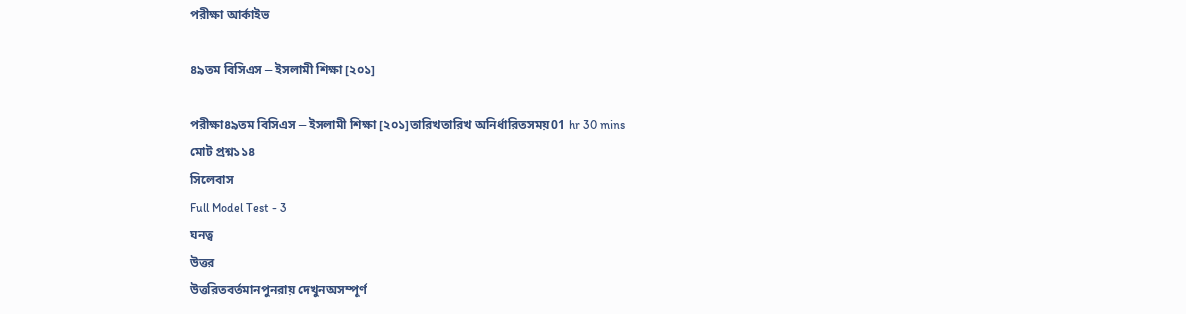পরীক্ষা আর্কাইভ

৪৯তম বিসিএস ⎯ ইসলামী শিক্ষা [২০১]

পরীক্ষা৪৯তম বিসিএস ⎯ ইসলামী শিক্ষা [২০১]তারিখতারিখ অনির্ধারিতসময়01 hr 30 mins
মোট প্রশ্ন১১৪
সিলেবাস
Full Model Test - 3
ঘনত্ব
উত্তর
উত্তরিতবর্তমানপুনরায় দেখুনঅসম্পূর্ণ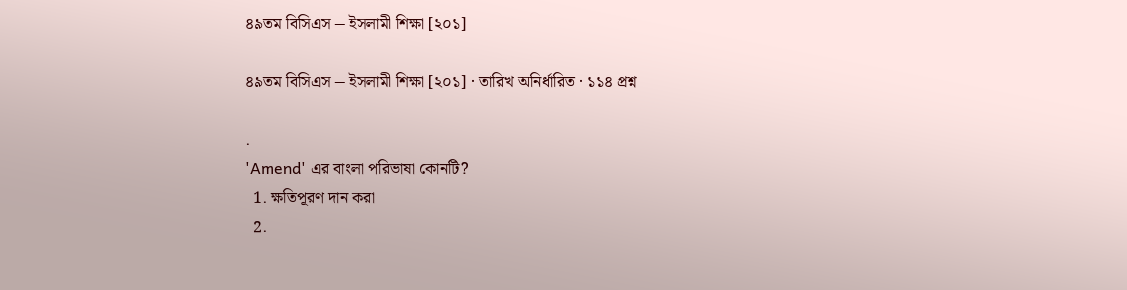৪৯তম বিসিএস ⎯ ইসলামী শিক্ষা [২০১]

৪৯তম বিসিএস ⎯ ইসলামী শিক্ষা [২০১] · তারিখ অনির্ধারিত · ১১৪ প্রশ্ন

.
'Amend' এর বাংলা পরিভাষা কোনটি?
  1. ক্ষতিপূরণ দান করা
  2.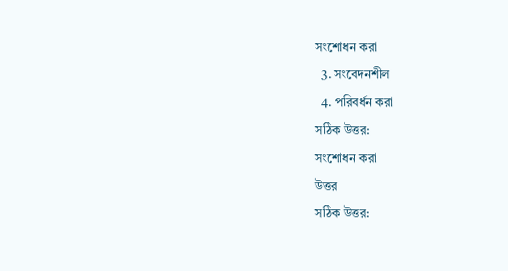সংশোধন করা
  3. সংবেদনশীল
  4. পরিবর্ধন করা
সঠিক উত্তর:
সংশোধন করা
উত্তর
সঠিক উত্তর: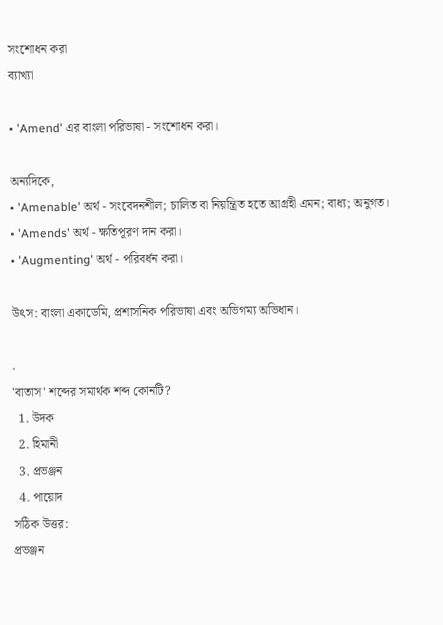সংশোধন করা
ব্যাখ্যা

• 'Amend' এর বাংলা পরিভাষা - সংশোধন করা।

অন্যদিকে,
• 'Amenable' অর্থ - সংবেদনশীল; চালিত বা নিয়ন্ত্রিত হতে আগ্রহী এমন; বাধ্য; অনুগত।
• 'Amends' অর্থ - ক্ষতিপূরণ দান করা।
• 'Augmenting' অর্থ - পরিবর্ধন করা।

উৎস: বাংলা একাডেমি, প্রশাসনিক পরিভাষা এবং অভিগম্য অভিধান।

.
'বাতাস' শব্দের সমার্থক শব্দ কোনটি?
  1. উদক
  2. হিমানী
  3. প্রভঞ্জন
  4. পায়োদ
সঠিক উত্তর:
প্রভঞ্জন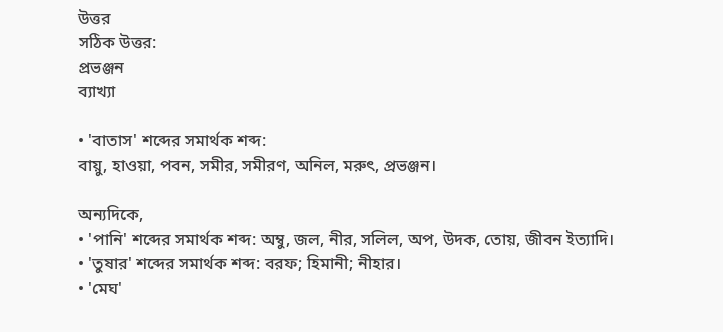উত্তর
সঠিক উত্তর:
প্রভঞ্জন
ব্যাখ্যা

• 'বাতাস' শব্দের সমার্থক শব্দ:
বায়ু, হাওয়া, পবন, সমীর, সমীরণ, অনিল, মরুৎ, প্রভঞ্জন।

অন্যদিকে,
• 'পানি' শব্দের সমার্থক শব্দ: অম্বু, জল, নীর, সলিল, অপ, উদক, তোয়, জীবন ইত্যাদি।
• 'তুষার' শব্দের সমার্থক শব্দ: বরফ; হিমানী; নীহার।
• 'মেঘ'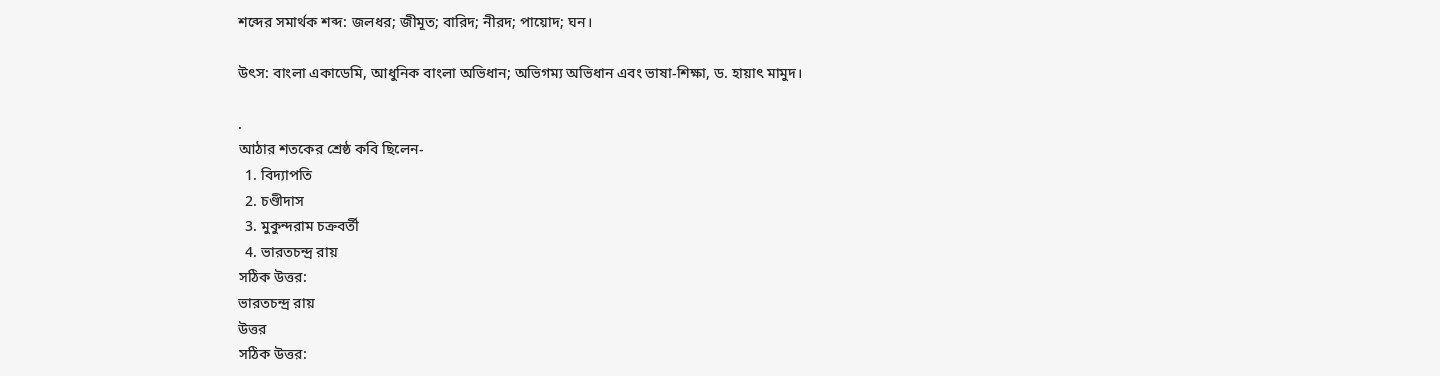শব্দের সমার্থক শব্দ: জলধর; জীমূত; বারিদ; নীরদ; পায়োদ; ঘন।

উৎস: বাংলা একাডেমি, আধুনিক বাংলা অভিধান; অভিগম্য অভিধান এবং ভাষা-শিক্ষা, ড. হায়াৎ মামুদ।

.
আঠার শতকের শ্রেষ্ঠ কবি ছিলেন-
  1. বিদ্যাপতি
  2. চণ্ডীদাস
  3. মুকুন্দরাম চক্রবর্তী
  4. ভারতচন্দ্র রায়
সঠিক উত্তর:
ভারতচন্দ্র রায়
উত্তর
সঠিক উত্তর: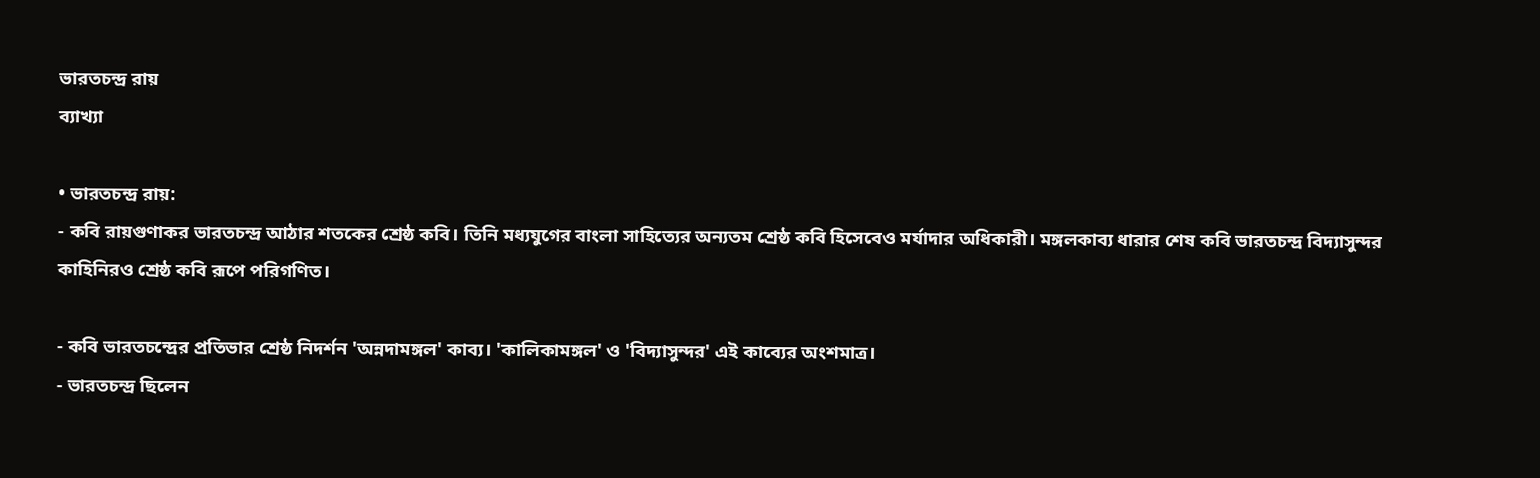ভারতচন্দ্র রায়
ব্যাখ্যা

• ভারতচন্দ্র রায়:
- কবি রায়গুণাকর ভারতচন্দ্র আঠার শতকের শ্রেষ্ঠ কবি। তিনি মধ্যযুগের বাংলা সাহিত্যের অন্যতম শ্রেষ্ঠ কবি হিসেবেও মর্যাদার অধিকারী। মঙ্গলকাব্য ধারার শেষ কবি ভারতচন্দ্র বিদ্যাসুন্দর কাহিনিরও শ্রেষ্ঠ কবি রূপে পরিগণিত।

- কবি ভারতচন্দ্রের প্রতিভার শ্রেষ্ঠ নিদর্শন 'অন্নদামঙ্গল' কাব্য। 'কালিকামঙ্গল' ও 'বিদ্যাসুন্দর' এই কাব্যের অংশমাত্র।
- ভারতচন্দ্র ছিলেন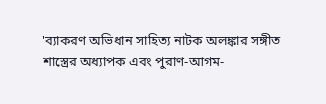'ব্যাকরণ অভিধান সাহিত্য নাটক অলঙ্কার সঙ্গীত শাস্ত্রের অধ্যাপক এবং পুরাণ-আগম-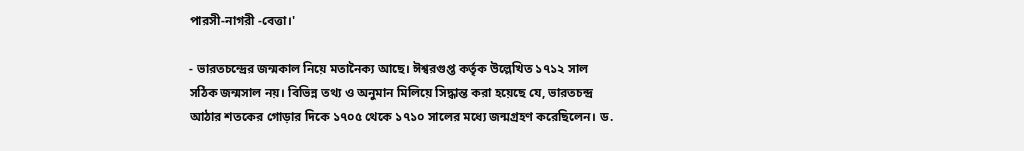পারসী-নাগরী -বেত্তা।'

- ভারতচন্দ্রের জন্মকাল নিয়ে মতানৈক্য আছে। ঈশ্বরগুপ্ত কর্তৃক উল্লেখিত ১৭১২ সাল সঠিক জন্মসাল নয়। বিভিন্ন তথ্য ও অনুমান মিলিয়ে সিদ্ধান্ত করা হয়েছে যে, ভারতচন্দ্র আঠার শতকের গোড়ার দিকে ১৭০৫ থেকে ১৭১০ সালের মধ্যে জন্মগ্রহণ করেছিলেন। ড.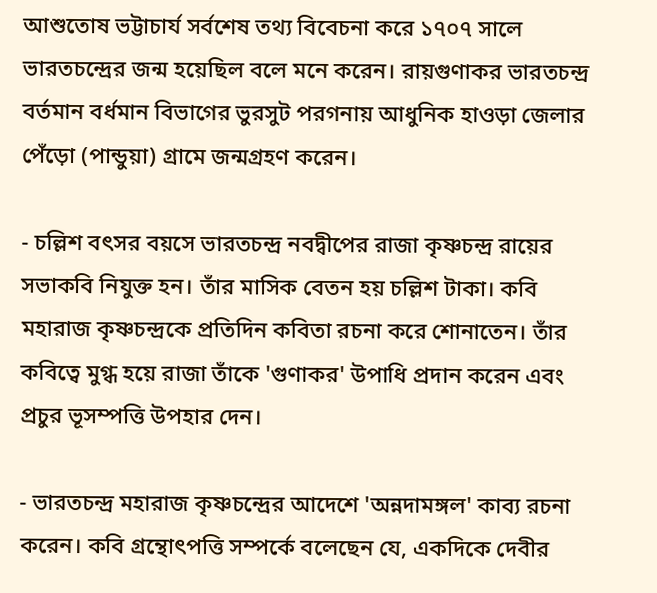আশুতোষ ভট্টাচার্য সর্বশেষ তথ্য বিবেচনা করে ১৭০৭ সালে ভারতচন্দ্রের জন্ম হয়েছিল বলে মনে করেন। রায়গুণাকর ভারতচন্দ্র বর্তমান বর্ধমান বিভাগের ভুরসুট পরগনায় আধুনিক হাওড়া জেলার পেঁড়ো (পান্ডুয়া) গ্রামে জন্মগ্রহণ করেন।

- চল্লিশ বৎসর বয়সে ভারতচন্দ্র নবদ্বীপের রাজা কৃষ্ণচন্দ্র রায়ের সভাকবি নিযুক্ত হন। তাঁর মাসিক বেতন হয় চল্লিশ টাকা। কবি মহারাজ কৃষ্ণচন্দ্রকে প্রতিদিন কবিতা রচনা করে শোনাতেন। তাঁর কবিত্বে মুগ্ধ হয়ে রাজা তাঁকে 'গুণাকর' উপাধি প্রদান করেন এবং প্রচুর ভূসম্পত্তি উপহার দেন।

- ভারতচন্দ্র মহারাজ কৃষ্ণচন্দ্রের আদেশে 'অন্নদামঙ্গল' কাব্য রচনা করেন। কবি গ্রন্থোৎপত্তি সম্পর্কে বলেছেন যে, একদিকে দেবীর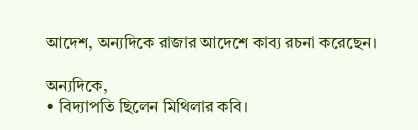আদেশ, অন্যদিকে রাজার আদেশে কাব্য রচনা করেছেন।

অন্যদিকে,
• বিদ্যাপতি ছিলেন মিথিলার কবি।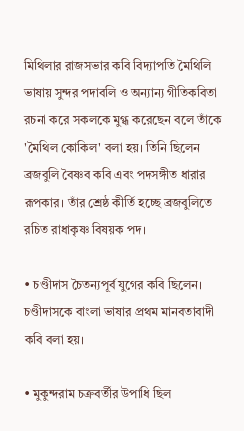মিথিলার রাজসভার কবি বিদ্যাপতি মৈথিলি ভাষায় সুন্দর পদাবলি ও অন্যান্য গীতিকবিতা রচনা করে সকলকে মুগ্ধ করেছেন বলে তাঁকে 'মৈথিল কোকিল' বলা হয়। তিনি ছিলেন ব্রজবুলি বৈষ্ণব কবি এবং পদসঙ্গীত ধারার রূপকার। তাঁর শ্রেষ্ঠ কীর্তি হচ্ছে ব্রজবুলিতে রচিত রাধাকৃষ্ণ বিষয়ক পদ।

• চণ্ডীদাস চৈতন্যপূর্ব যুগের কবি ছিলেন। চণ্ডীদাসকে বাংলা ভাষার প্রথম মানবতাবাদী কবি বলা হয়।

• মুকুন্দরাম চক্রবর্তীর উপাধি ছিল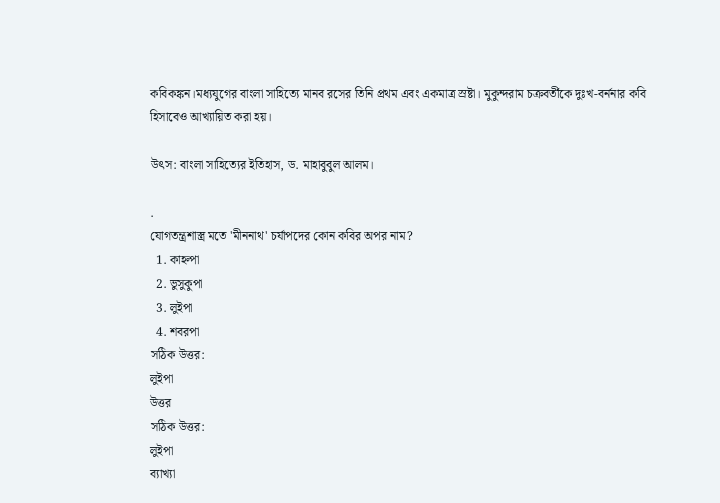কবিকঙ্কন।মধ্যযুগের বাংলা সাহিত্যে মানব রসের তিনি প্রথম এবং একমাত্র স্রষ্টা। মুকুন্দরাম চক্রবর্তীকে দুঃখ-বর্ননার কবি হিসাবেও আখ্যায়িত করা হয়।

উৎস: বাংলা সাহিত্যের ইতিহাস, ড. মাহাবুবুল আলম।

.
যোগতন্ত্রশাস্ত্র মতে 'মীননাথ' চর্যাপদের কোন কবির অপর নাম?
  1. কাহ্নপা
  2. ভুসুকুপা
  3. লুইপা
  4. শবরপা
সঠিক উত্তর:
লুইপা
উত্তর
সঠিক উত্তর:
লুইপা
ব্যাখ্যা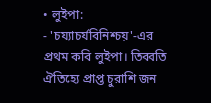• লুইপা:
- 'চয্যাচর্যবিনিশ্চয়'-এর প্রথম কবি লুইপা। তিব্বতি ঐতিহ্যে প্রাপ্ত চুরাশি জন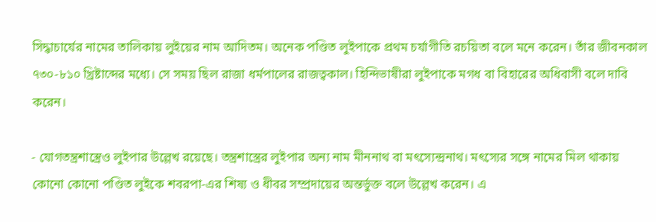সিদ্ধাচার্যের নামের তালিকায় লুইয়ের নাম আদিতম। অনেক পণ্ডিত লুইপাকে প্রথম চর্যাগীতি রচয়িতা বলে মনে করেন। তাঁর জীবনকাল ৭৩০-৮১০ খ্রিষ্টাব্দের মধ্যে। সে সময় ছিল রাজা ধর্মপালের রাজত্বকাল। হিন্দিভাষীরা লুইপাকে মগধ বা বিহারের অধিবাসী বলে দাবি করেন।

- যোগতন্ত্রশাস্ত্রেও লুইপার উল্লেখ রয়েছে। তন্ত্রশাস্ত্রের লুইপার অন্য নাম মীননাথ বা মৎস্যেন্দ্রনাথ। মৎস্যের সঙ্গে নামের মিল থাকায় কোনো কোনো পণ্ডিত লুইকে শবরপা-এর শিষ্য ও ধীবর সম্প্রদায়ের অন্তর্ভুক্ত বলে উল্লেখ করেন। এ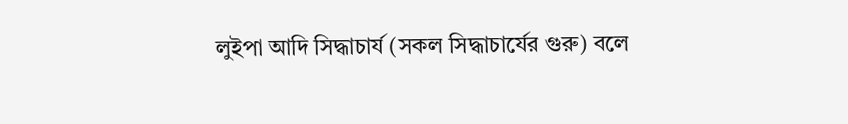লুইপা আদি সিদ্ধাচার্য (সকল সিদ্ধাচার্যের গুরু) বলে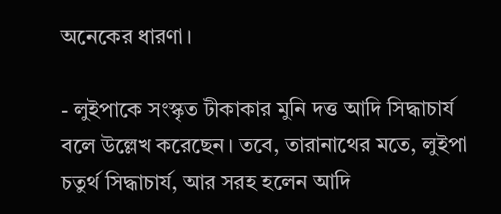অনেকের ধারণা।

- লুইপাকে সংস্কৃত টীকাকার মুনি দত্ত আদি সিদ্ধাচার্য বলে উল্লেখ করেছেন। তবে, তারানাথের মতে, লুইপা চতুর্থ সিদ্ধাচার্য, আর সরহ হলেন আদি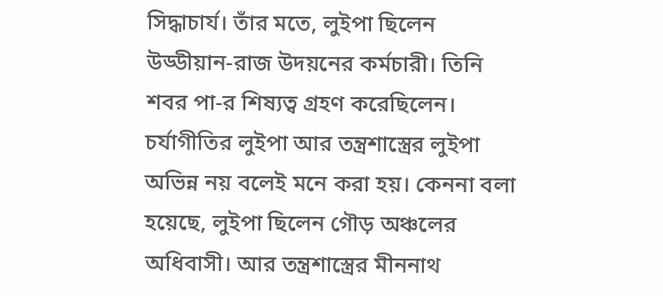সিদ্ধাচার্য। তাঁর মতে, লুইপা ছিলেন উড্ডীয়ান-রাজ উদয়নের কর্মচারী। তিনি শবর পা-র শিষ্যত্ব গ্রহণ করেছিলেন। চর্যাগীতির লুইপা আর তন্ত্রশাস্ত্রের লুইপা অভিন্ন নয় বলেই মনে করা হয়। কেননা বলা হয়েছে, লুইপা ছিলেন গৌড় অঞ্চলের অধিবাসী। আর তন্ত্রশাস্ত্রের মীননাথ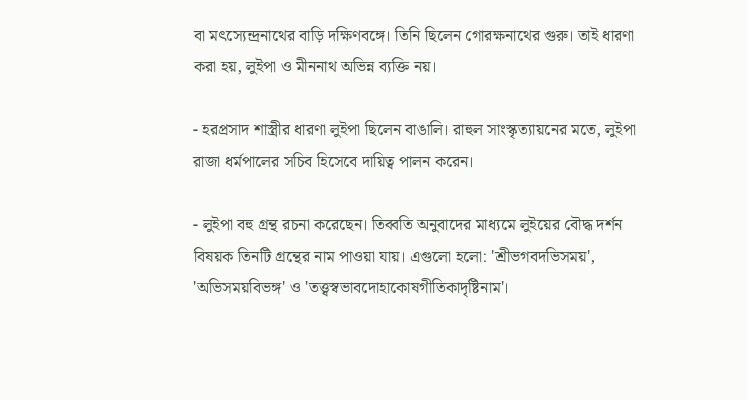বা মৎস্যেন্দ্রনাথের বাড়ি দক্ষিণবঙ্গে। তিনি ছিলেন গোরক্ষনাথের গুরু। তাই ধারণা করা হয়, লুইপা ও মীননাথ অভিন্ন ব্যক্তি নয়।

- হরপ্রসাদ শাস্ত্রীর ধারণা লুইপা ছিলেন বাঙালি। রাহুল সাংস্কৃত্যায়নের মতে, লুইপা রাজা ধর্মপালের সচিব হিসেবে দায়িত্ব পালন করেন।

- লুইপা বহু গ্রন্থ রচনা করেছেন। তিব্বতি অনুবাদের মাধ্যমে লুইয়ের বৌদ্ধ দর্শন বিষয়ক তিনটি গ্রন্থের নাম পাওয়া যায়। এগুলো হলো: 'শ্রীভগবদভিসময়', 'অভিসময়বিভঙ্গ' ও 'তত্ত্বস্বভাবদোহাকোষগীতিকাদৃষ্টিনাম'।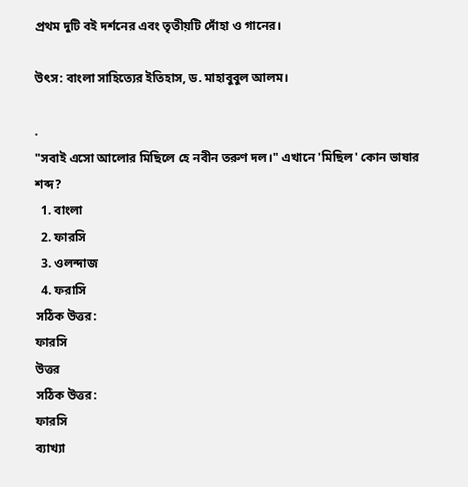প্রথম দুটি বই দর্শনের এবং তৃতীয়টি দোঁহা ও গানের।

উৎস: বাংলা সাহিত্যের ইতিহাস, ড. মাহাবুবুল আলম।

.
"সবাই এসো আলোর মিছিলে হে নবীন তরুণ দল।" এখানে 'মিছিল' কোন ভাষার শব্দ?
  1. বাংলা
  2. ফারসি
  3. ওলন্দাজ
  4. ফরাসি
সঠিক উত্তর:
ফারসি
উত্তর
সঠিক উত্তর:
ফারসি
ব্যাখ্যা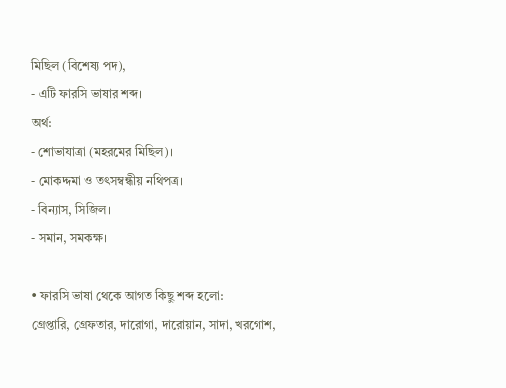মিছিল (বিশেষ্য পদ),
- এটি ফারসি ভাষার শব্দ।
অর্থ:
- শোভাযাত্রা (মহরমের মিছিল)।
- মোকদ্দমা ও তৎসম্বন্ধীয় নথিপত্র।
- বিন্যাস, সিজিল।
- সমান, সমকক্ষ।

• ফারসি ভাষা থেকে আগত কিছু শব্দ হলো:
গ্রেপ্তারি, গ্রেফতার, দারোগা, দারোয়ান, সাদা, খরগোশ,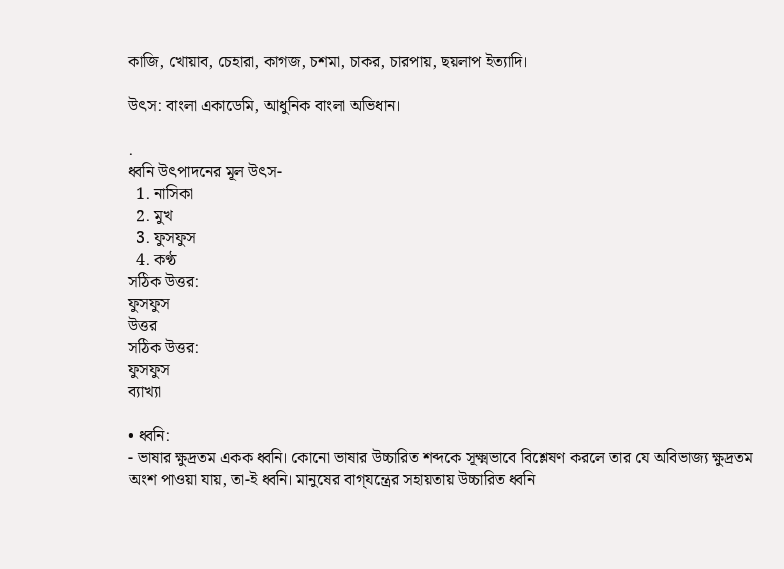কাজি, খোয়াব, চেহারা, কাগজ, চশমা, চাকর, চারপায়, ছয়লাপ ইত্যাদি।

উৎস: বাংলা একাডেমি, আধুনিক বাংলা অভিধান।

.
ধ্বনি উৎপাদনের মূল উৎস-
  1. নাসিকা
  2. মুখ
  3. ফুসফুস
  4. কণ্ঠ
সঠিক উত্তর:
ফুসফুস
উত্তর
সঠিক উত্তর:
ফুসফুস
ব্যাখ্যা

• ধ্বনি:
- ভাষার ক্ষুদ্রতম একক ধ্বনি। কোনো ভাষার উচ্চারিত শব্দকে সূক্ষ্মভাবে বিশ্লেষণ করলে তার যে অবিভাজ্য ক্ষুদ্রতম অংশ পাওয়া যায়, তা-ই ধ্বনি। মানুষের বাগ্‌যন্ত্রের সহায়তায় উচ্চারিত ধ্বনি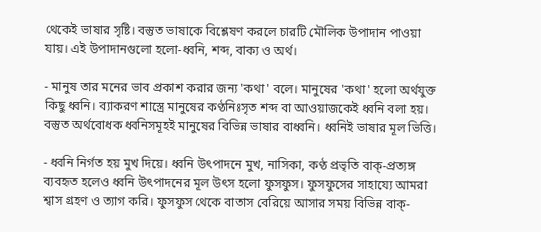থেকেই ভাষার সৃষ্টি। বস্তুত ভাষাকে বিশ্লেষণ করলে চারটি মৌলিক উপাদান পাওয়া যায়। এই উপাদানগুলো হলো-ধ্বনি, শব্দ, বাক্য ও অর্থ।

- মানুষ তার মনের ভাব প্রকাশ করার জন্য 'কথা' বলে। মানুষের 'কথা' হলো অর্থযুক্ত কিছু ধ্বনি। ব্যাকরণ শাস্ত্রে মানুষের কণ্ঠনিঃসৃত শব্দ বা আওয়াজকেই ধ্বনি বলা হয়। বস্তুত অর্থবোধক ধ্বনিসমূহই মানুষের বিভিন্ন ভাষার বাধ্বনি। ধ্বনিই ভাষার মূল ভিত্তি।

- ধ্বনি নির্গত হয় মুখ দিয়ে। ধ্বনি উৎপাদনে মুখ, নাসিকা, কণ্ঠ প্রভৃতি বাক্-প্রত্যঙ্গ ব্যবহৃত হলেও ধ্বনি উৎপাদনের মূল উৎস হলো ফুসফুস। ফুসফুসের সাহায্যে আমরা শ্বাস গ্রহণ ও ত্যাগ করি। ফুসফুস থেকে বাতাস বেরিয়ে আসার সময় বিভিন্ন বাক্-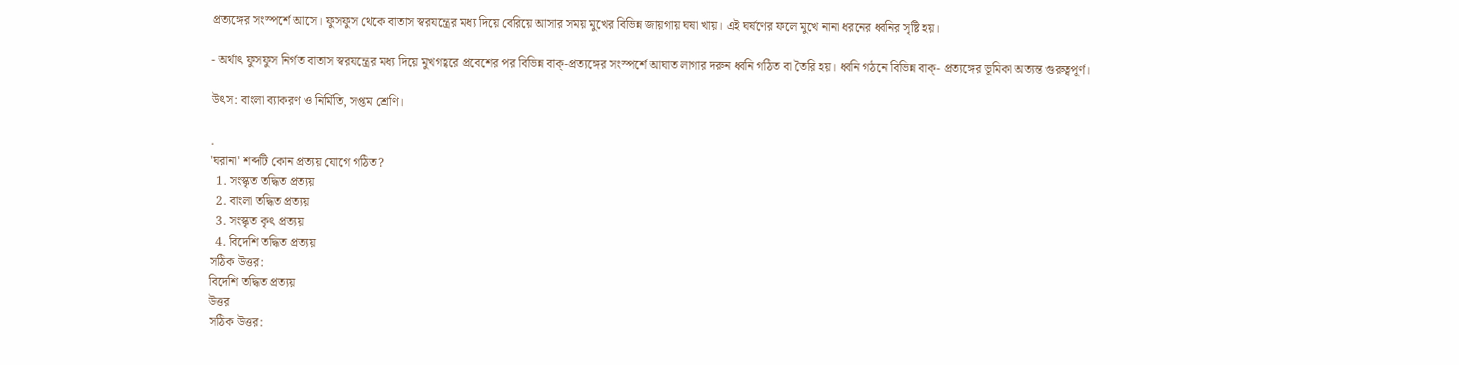প্রত্যঙ্গের সংস্পর্শে আসে। ফুসফুস থেকে বাতাস স্বরযন্ত্রের মধ্য দিয়ে বেরিয়ে আসার সময় মুখের বিভিন্ন জায়গায় ঘষা খায়। এই ঘর্ষণের ফলে মুখে নানা ধরনের ধ্বনির সৃষ্টি হয়।

- অর্থাৎ ফুসফুস নির্গত বাতাস স্বরযন্ত্রের মধ্য দিয়ে মুখগহ্বরে প্রবেশের পর বিভিন্ন বাক্-প্রত্যঙ্গের সংস্পর্শে আঘাত লাগার দরুন ধ্বনি গঠিত বা তৈরি হয়। ধ্বনি গঠনে বিভিন্ন বাক্- প্রত্যঙ্গের ভূমিকা অত্যন্ত গুরুত্বপূর্ণ।

উৎস: বাংলা ব্যাকরণ ও নির্মিতি, সপ্তম শ্রেণি।

.
'ঘরানা' শব্দটি কোন প্রত্যয় যোগে গঠিত?
  1. সংস্কৃত তদ্ধিত প্রত্যয়
  2. বাংলা তদ্ধিত প্রত্যয়
  3. সংস্কৃত কৃৎ প্রত্যয়
  4. বিদেশি তদ্ধিত প্রত্যয়
সঠিক উত্তর:
বিদেশি তদ্ধিত প্রত্যয়
উত্তর
সঠিক উত্তর: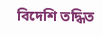বিদেশি তদ্ধিত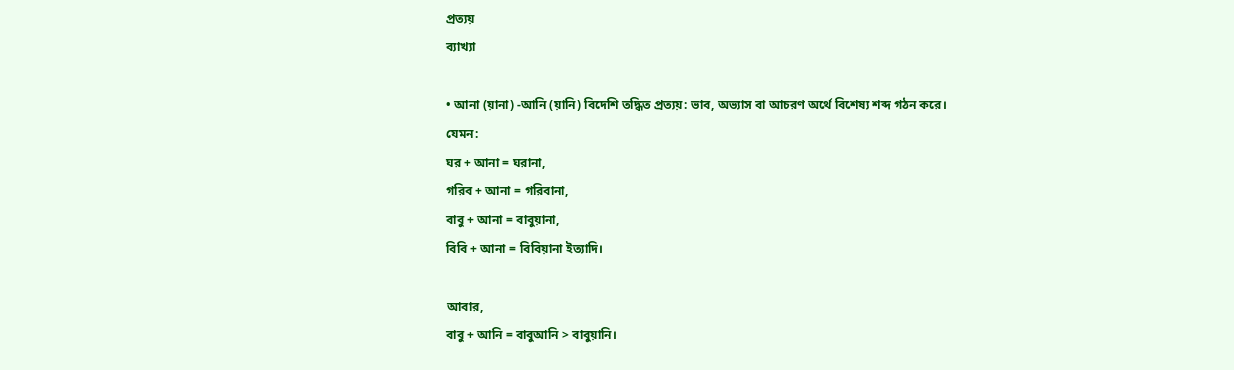প্রত্যয়
ব্যাখ্যা

• আনা (য়ানা) -আনি (য়ানি) বিদেশি তদ্ধিত প্রত্যয়: ভাব, অভ্যাস বা আচরণ অর্থে বিশেষ্য শব্দ গঠন করে।
যেমন:
ঘর + আনা = ঘরানা,
গরিব + আনা = গরিবানা,
বাবু + আনা = বাবুয়ানা,
বিবি + আনা = বিবিয়ানা ইত্যাদি।

আবার,
বাবু + আনি = বাবুআনি > বাবুয়ানি।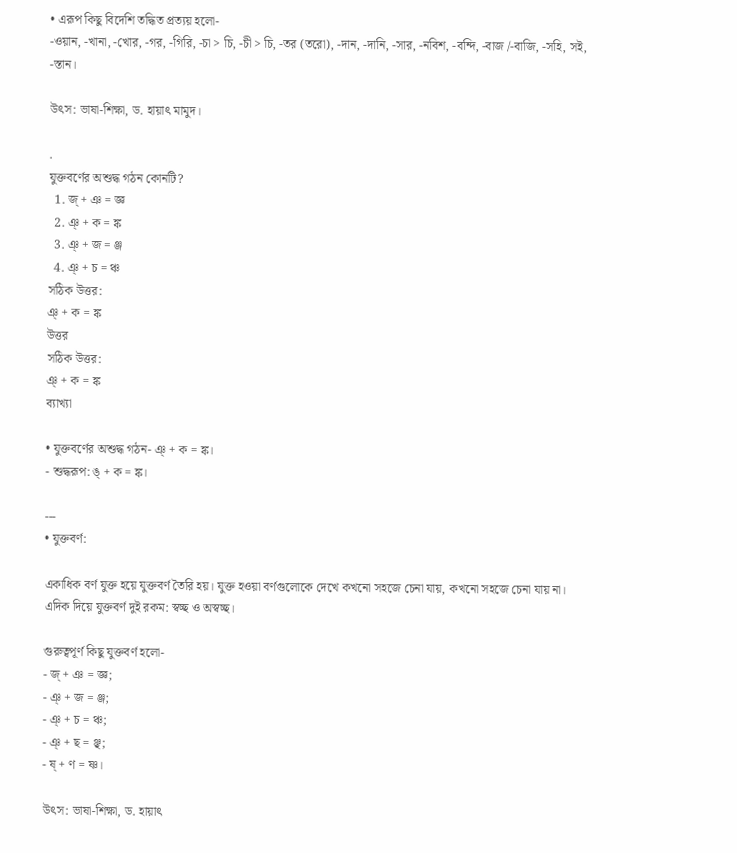• এরূপ কিছু বিদেশি তদ্ধিত প্রত্যয় হলো-
-ওয়ান, -খানা, -খোর, -গর, -গিরি, -চা > চি, -চী > চি, -তর (তরো), -দান, -দানি, -সার, -নবিশ, -বন্দি, -বাজ /-বাজি, -সহি, সই, -স্তান।

উৎস: ভাষা-শিক্ষা, ড. হায়াৎ মামুদ।

.
যুক্তবর্ণের অশুদ্ধ গঠন কোনটি?
  1. জ্‌ + ঞ = জ্ঞ
  2. ঞ্‌ + ক = ঙ্ক
  3. ঞ্‌ + জ = ঞ্জ
  4. ঞ্‌ + চ = ঞ্চ
সঠিক উত্তর:
ঞ্‌ + ক = ঙ্ক
উত্তর
সঠিক উত্তর:
ঞ্‌ + ক = ঙ্ক
ব্যাখ্যা

• যুক্তবর্ণের অশুদ্ধ গঠন- ঞ্‌ + ক = ঙ্ক।
- শুদ্ধরূপ: ঙ্‌ + ক = ঙ্ক।

---
• যুক্তবর্ণ:

একাধিক বর্ণ যুক্ত হয়ে যুক্তবর্ণ তৈরি হয়। যুক্ত হওয়া বর্ণগুলোকে দেখে কখনো সহজে চেনা যায়, কখনো সহজে চেনা যায় না। এদিক দিয়ে যুক্তবর্ণ দুই রকম: স্বচ্ছ ও অস্বচ্ছ।

গুরুত্বপূর্ণ কিছু যুক্তবর্ণ হলো-
- জ্‌ + ঞ = জ্ঞ;
- ঞ্‌ + জ = ঞ্জ;
- ঞ্‌ + চ = ঞ্চ;
- ঞ্‌ + ছ = ঞ্ছ;
- ষ্‌ + ণ = ষ্ণ।

উৎস: ভাষা-শিক্ষা, ড. হায়াৎ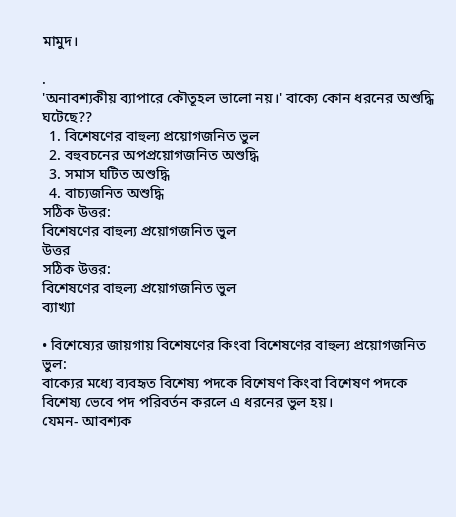মামুদ।

.
'অনাবশ্যকীয় ব্যাপারে কৌতূহল ভালো নয়।' বাক্যে কোন ধরনের অশুদ্ধি ঘটেছে??
  1. বিশেষণের বাহুল্য প্রয়োগজনিত ভুল
  2. বহুবচনের অপপ্রয়োগজনিত অশুদ্ধি
  3. সমাস ঘটিত অশুদ্ধি
  4. বাচ্যজনিত অশুদ্ধি
সঠিক উত্তর:
বিশেষণের বাহুল্য প্রয়োগজনিত ভুল
উত্তর
সঠিক উত্তর:
বিশেষণের বাহুল্য প্রয়োগজনিত ভুল
ব্যাখ্যা

• বিশেষ্যের জায়গায় বিশেষণের কিংবা বিশেষণের বাহুল্য প্রয়োগজনিত ভুল:
বাক্যের মধ্যে ব্যবহৃত বিশেষ্য পদকে বিশেষণ কিংবা বিশেষণ পদকে বিশেষ্য ভেবে পদ পরিবর্তন করলে এ ধরনের ভুল হয়।
যেমন- আবশ্যক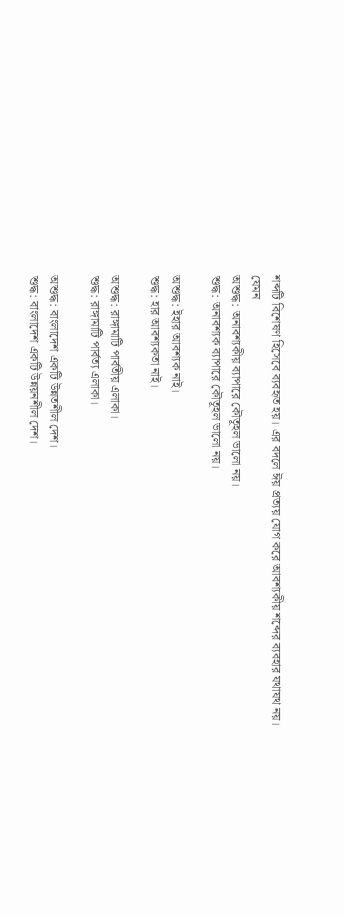শব্দটি বিশেষণ হিসেবে ব্যবহৃত হয়। এর বদলে ঈয় প্রত্যয় যোগ করে আবশ্যকীয় শব্দের ব্যবহার যথাযথ নয়।
যেমন
অশুদ্ধ: অনাবশ্যকীয় ব্যাপারে কৌতূহল ভালো নয়।
শুদ্ধ: অনাবশ্যক ব্যাপারে কৌতূহল ভালো নয়।

অশুদ্ধ: ইহার আবশ্যক নাই।
শুদ্ধ: হার আবশ্যকতা নাই।

অশুদ্ধ: রাঙ্গামাটি পার্বতীয় এলাকা।
শুদ্ধ: রাঙ্গামাটি পার্বত্য এলাকা।

অশুদ্ধ: বাংলাদেশ একটি উন্নতশীল দেশ।
শুদ্ধ: বাংলাদেশ একটি উন্নয়নশীল দেশ।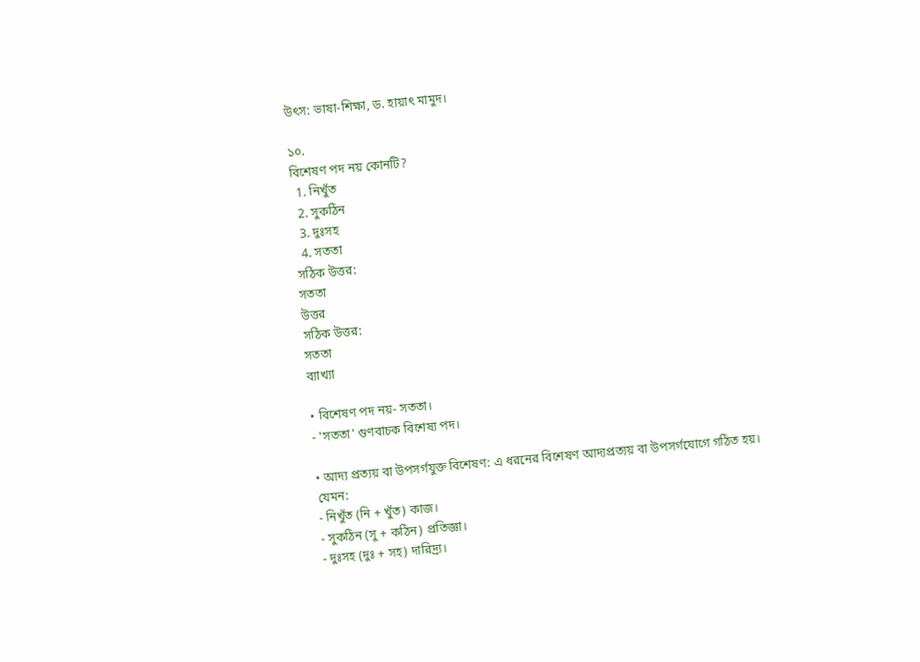উৎস: ভাষা-শিক্ষা, ড. হায়াৎ মামুদ।

১০.
বিশেষণ পদ নয় কোনটি?
  1. নিখুঁত
  2. সুকঠিন
  3. দুঃসহ
  4. সততা
সঠিক উত্তর:
সততা
উত্তর
সঠিক উত্তর:
সততা
ব্যাখ্যা

• বিশেষণ পদ নয়- সততা।
- 'সততা' গুণবাচক বিশেষ্য পদ।

• আদ্য প্রত্যয় বা উপসর্গযুক্ত বিশেষণ: এ ধরনের বিশেষণ আদ্যপ্রত্যয় বা উপসর্গযোগে গঠিত হয়।
যেমন:
- নিখুঁত (নি + খুঁত) কাজ।
- সুকঠিন (সু + কঠিন) প্রতিজ্ঞা।
- দুঃসহ (দুঃ + সহ) দারিদ্র্য।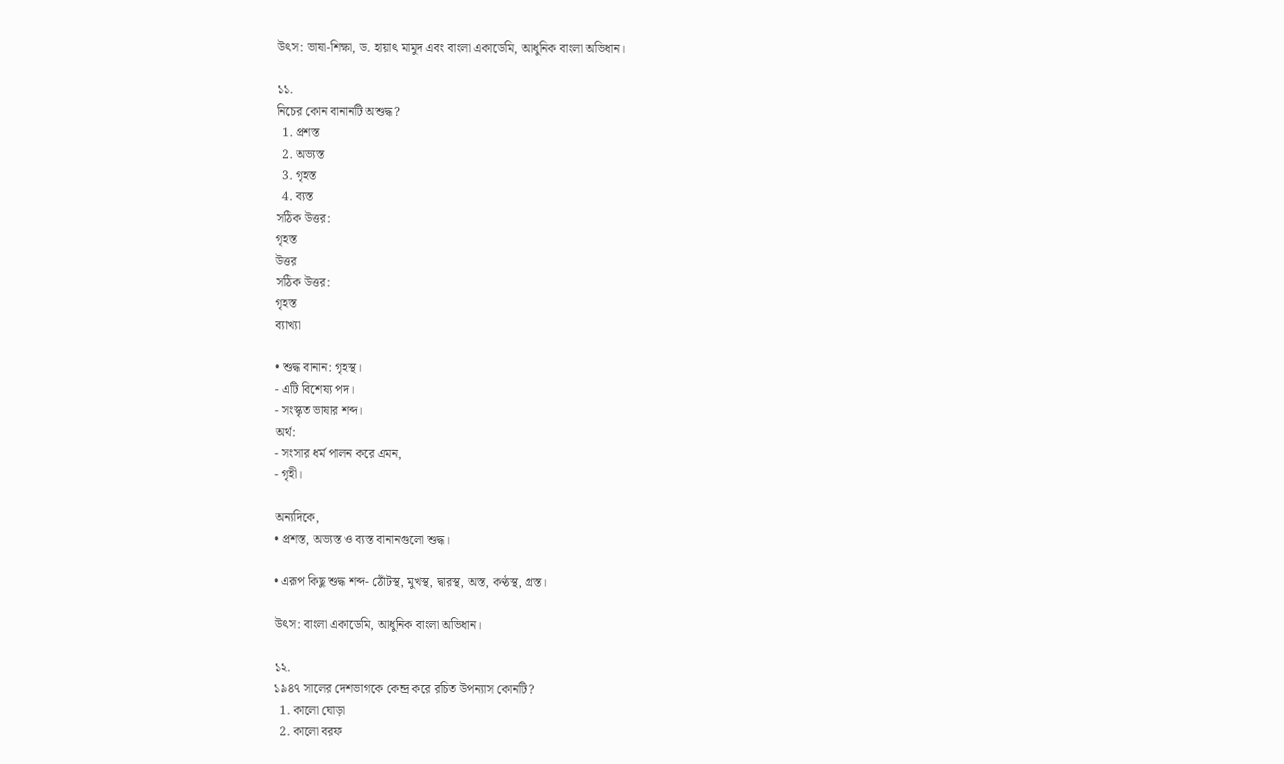উৎস: ভাষা-শিক্ষা, ড. হায়াৎ মামুদ এবং বাংলা একাডেমি, আধুনিক বাংলা অভিধান।

১১.
নিচের কোন বানানটি অশুদ্ধ?
  1. প্রশস্ত
  2. অভ্যস্ত
  3. গৃহস্ত
  4. ব্যস্ত
সঠিক উত্তর:
গৃহস্ত
উত্তর
সঠিক উত্তর:
গৃহস্ত
ব্যাখ্যা

• শুদ্ধ বানান: গৃহস্থ।
- এটি বিশেষ্য পদ।
- সংস্কৃত ভাষার শব্দ।
অর্থ:
- সংসার ধর্ম পালন করে এমন,
- গৃহী।

অন্যদিকে,
• প্রশস্ত, অভ্যস্ত ও ব্যস্ত বানানগুলো শুদ্ধ।

• এরূপ কিছু শুদ্ধ শব্দ- ঠোঁটস্থ, মুখস্থ, দ্বারস্থ, অস্ত, কণ্ঠস্থ, গ্রস্ত।

উৎস: বাংলা একাডেমি, আধুনিক বাংলা অভিধান।

১২.
১৯৪৭ সালের দেশভাগকে কেন্দ্র করে রচিত উপন্যাস কোনটি?
  1. কালো ঘোড়া
  2. কালো বরফ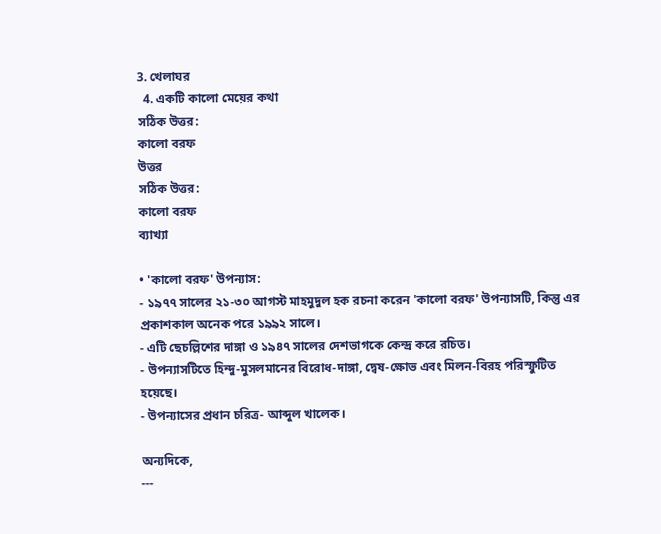3. খেলাঘর
  4. একটি কালো মেয়ের কথা
সঠিক উত্তর:
কালো বরফ
উত্তর
সঠিক উত্তর:
কালো বরফ
ব্যাখ্যা

• 'কালো বরফ' উপন্যাস:
- ১৯৭৭ সালের ২১-৩০ আগস্ট মাহমুদুল হক রচনা করেন 'কালো বরফ' উপন্যাসটি, কিন্তু এর প্রকাশকাল অনেক পরে ১৯৯২ সালে।
- এটি ছেচল্লিশের দাঙ্গা ও ১৯৪৭ সালের দেশভাগকে কেন্দ্র করে রচিত।
- উপন্যাসটিতে হিন্দু-মুসলমানের বিরোধ-দাঙ্গা, দ্বেষ-ক্ষোভ এবং মিলন-বিরহ পরিস্ফুটিত হয়েছে।
- উপন্যাসের প্রধান চরিত্র- আব্দুল খালেক।

অন্যদিকে,
---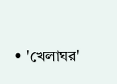• 'খেলাঘর'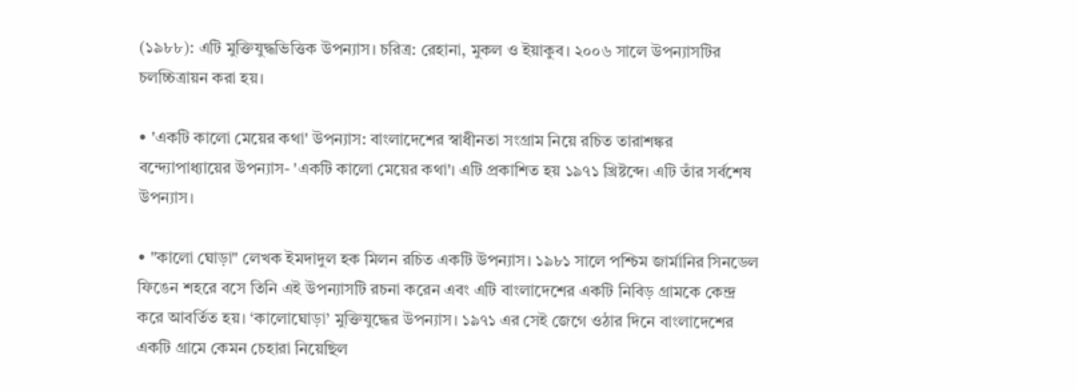(১৯৮৮): এটি মুক্তিযুদ্ধভিত্তিক উপন্যাস। চরিত্র: রেহানা, মুকল ও ইয়াকুব। ২০০৬ সালে উপন্যাসটির চলচ্চিত্রায়ন করা হয়।

• 'একটি কালো মেয়ের কথা' উপন্যাস: বাংলাদেশের স্বাধীনতা সংগ্রাম নিয়ে রচিত তারাশঙ্কর বন্দ্যোপাধ্যায়ের উপন্যাস- 'একটি কালো মেয়ের কথা'। এটি প্রকাশিত হয় ১৯৭১ খ্রিষ্টব্দে। এটি তাঁর সর্বশেষ উপন্যাস।

• "কালো ঘোড়া" লেখক ইমদাদুল হক মিলন রচিত একটি উপন্যাস। ১৯৮১ সালে পশ্চিম জার্মানির সিনডেল ফিঙেন শহরে বসে তিনি এই উপন্যাসটি রচনা করেন এবং এটি বাংলাদেশের একটি নিবিড় গ্রামকে কেন্দ্র করে আবর্তিত হয়। ‘কালোঘোড়া’ মুক্তিযুদ্ধের উপন্যাস। ১৯৭১ এর সেই জেগে ওঠার দিনে বাংলাদেশের একটি গ্রামে কেমন চেহারা নিয়েছিল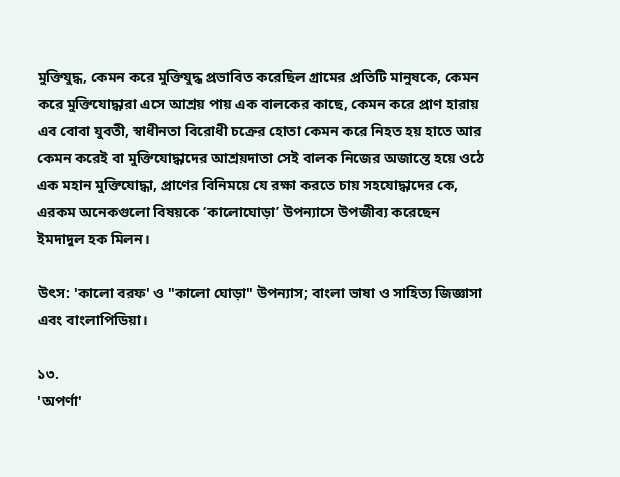মুক্তিযুদ্ধ, কেমন করে মুক্তিযুদ্ধ প্রভাবিত করেছিল গ্রামের প্রতিটি মানুষকে, কেমন করে মুক্তিযোদ্ধারা এসে আশ্রয় পায় এক বালকের কাছে, কেমন করে প্রাণ হারায় এব বোবা যুবতী, স্বাধীনতা বিরোধী চক্রের হোতা কেমন করে নিহত হয় হাতে আর কেমন করেই বা মুক্তিযোদ্ধাদের আশ্রয়দাতা সেই বালক নিজের অজান্তে হয়ে ওঠে এক মহান মুক্তিযোদ্ধা, প্রাণের বিনিময়ে যে রক্ষা করতে চায় সহযোদ্ধাদের কে, এরকম অনেকগুলো বিষয়কে ‘কালোঘোড়া’ উপন্যাসে উপজীব্য করেছেন ইমদাদুল হক মিলন।

উৎস: 'কালো বরফ' ও "কালো ঘোড়া" উপন্যাস; বাংলা ভাষা ও সাহিত্য জিজ্ঞাসা এবং বাংলাপিডিয়া।

১৩.
'অপর্ণা'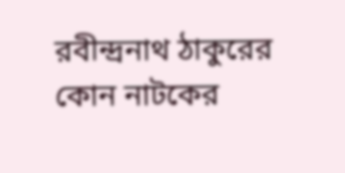রবীন্দ্রনাথ ঠাকুরের কোন নাটকের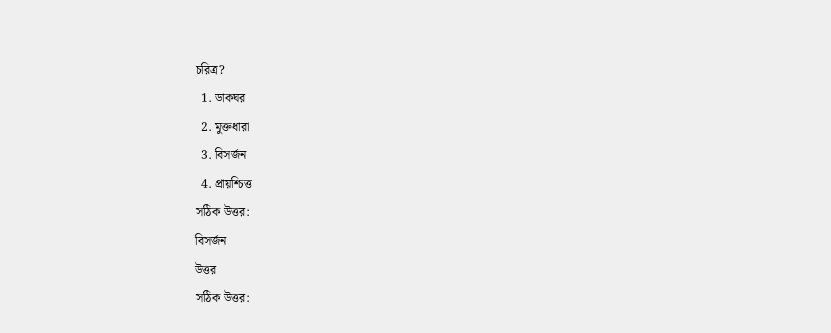চরিত্র?
  1. ডাকঘর
  2. মুক্তধারা
  3. বিসর্জন
  4. প্রায়শ্চিত্ত
সঠিক উত্তর:
বিসর্জন
উত্তর
সঠিক উত্তর: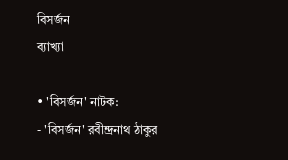বিসর্জন
ব্যাখ্যা

• 'বিসর্জন' নাটক:
- 'বিসর্জন' রবীন্দ্রনাথ ঠাকুর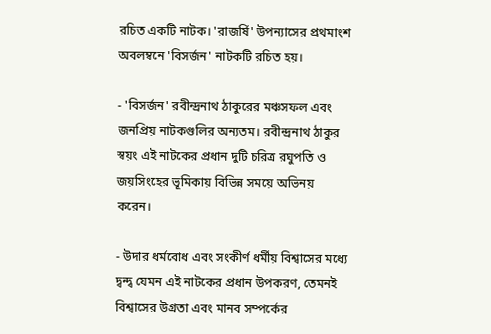রচিত একটি নাটক। 'রাজর্ষি' উপন্যাসের প্রথমাংশ অবলম্বনে 'বিসর্জন' নাটকটি রচিত হয়।

- 'বিসর্জন' রবীন্দ্রনাথ ঠাকুরের মঞ্চসফল এবং জনপ্রিয় নাটকগুলির অন্যতম। রবীন্দ্রনাথ ঠাকুর স্বয়ং এই নাটকের প্রধান দুটি চরিত্র রঘুপতি ও জয়সিংহের ভূমিকায় বিভিন্ন সময়ে অভিনয় করেন।

- উদার ধর্মবোধ এবং সংকীর্ণ ধর্মীয় বিশ্বাসের মধ্যে দ্বন্দ্ব যেমন এই নাটকের প্রধান উপকরণ, তেমনই বিশ্বাসের উগ্রতা এবং মানব সম্পর্কের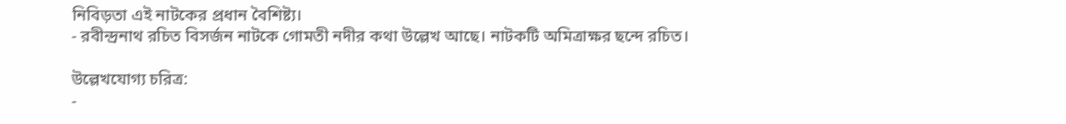নিবিড়তা এই নাটকের প্রধান বৈশিষ্ট্য।
- রবীন্দ্রনাথ রচিত বিসর্জন নাটকে গোমতী নদীর কথা উল্লেখ আছে। নাটকটি অমিত্রাক্ষর ছন্দে রচিত।

উল্লেখযোগ্য চরিত্র:
-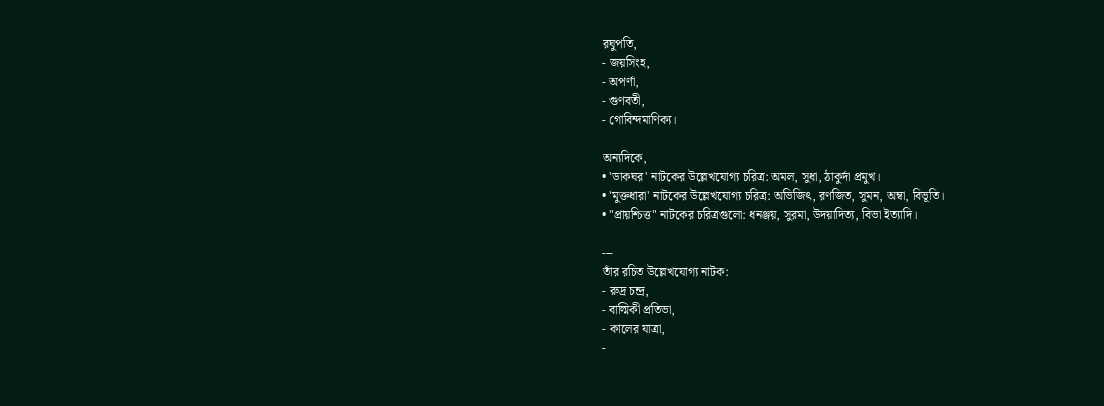রঘুপতি,
- জয়সিংহ,
- অপর্ণা,
- গুণবতী,
- গোবিন্দমাণিক্য।

অন্যদিকে,
• 'ডাকঘর' নাটকের উল্লেখযোগ্য চরিত্র: অমল, সুধা, ঠাকুর্দা প্রমুখ।
• 'মুক্তধারা' নাটকের উল্লেখযোগ্য চরিত্র: অভিজিৎ, রণজিত, সুমন, অম্বা, বিভূতি।
• "প্রায়শ্চিত্ত" নাটকের চরিত্রগুলো: ধনঞ্জয়, সুরমা, উদয়াদিত্য, বিভা ইত্যাদি।

---
তাঁর রচিত উল্লেখযোগ্য নাটক:
- রুদ্র চন্দ্র,
- বাল্মিকী প্রতিভা,
- কালের যাত্রা,
-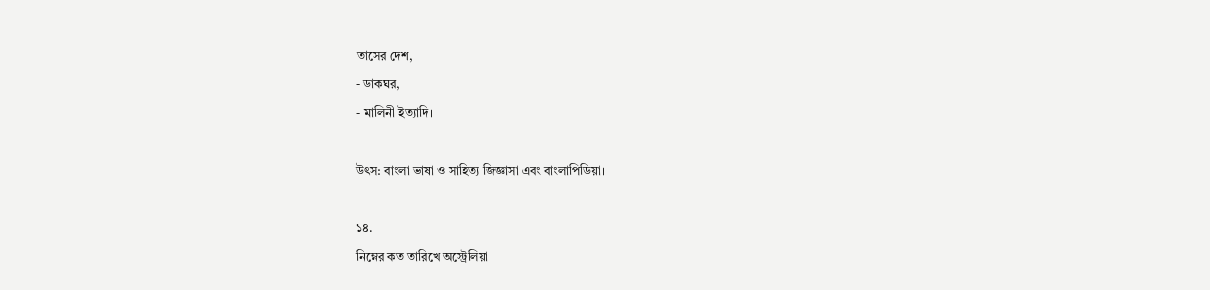তাসের দেশ,
- ডাকঘর,
- মালিনী ইত্যাদি।

উৎস: বাংলা ভাষা ও সাহিত্য জিজ্ঞাসা এবং বাংলাপিডিয়া।

১৪.
নিম্নের কত তারিখে অস্ট্রেলিয়া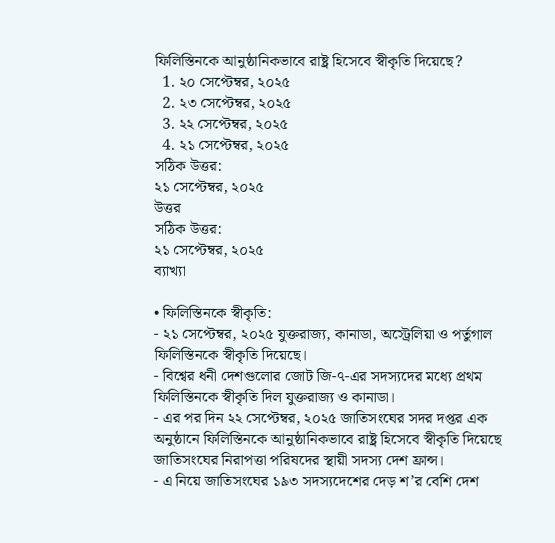ফিলিস্তিনকে আনুষ্ঠানিকভাবে রাষ্ট্র হিসেবে স্বীকৃতি দিয়েছে?
  1. ২০ সেপ্টেম্বর, ২০২৫
  2. ২৩ সেপ্টেম্বর, ২০২৫
  3. ২২ সেপ্টেম্বর, ২০২৫
  4. ২১ সেপ্টেম্বর, ২০২৫
সঠিক উত্তর:
২১ সেপ্টেম্বর, ২০২৫
উত্তর
সঠিক উত্তর:
২১ সেপ্টেম্বর, ২০২৫
ব্যাখ্যা

• ফিলিস্তিনকে স্বীকৃতি:
- ২১ সেপ্টেম্বর, ২০২৫ যুক্তরাজ্য, কানাডা, অস্ট্রেলিয়া ও পর্তুগাল ফিলিস্তিনকে স্বীকৃতি দিয়েছে।
- বিশ্বের ধনী দেশগুলোর জোট জি-৭-এর সদস্যদের মধ্যে প্রথম ফিলিস্তিনকে স্বীকৃতি দিল যুক্তরাজ্য ও কানাডা।
- এর পর দিন ২২ সেপ্টেম্বর, ২০২৫ জাতিসংঘের সদর দপ্তর এক অনুষ্ঠানে ফিলিস্তিনকে আনুষ্ঠানিকভাবে রাষ্ট্র হিসেবে স্বীকৃতি দিয়েছে জাতিসংঘের নিরাপত্তা পরিষদের স্থায়ী সদস্য দেশ ফ্রান্স।
- এ নিয়ে জাতিসংঘের ১৯৩ সদস্যদেশের দেড় শ’র বেশি দেশ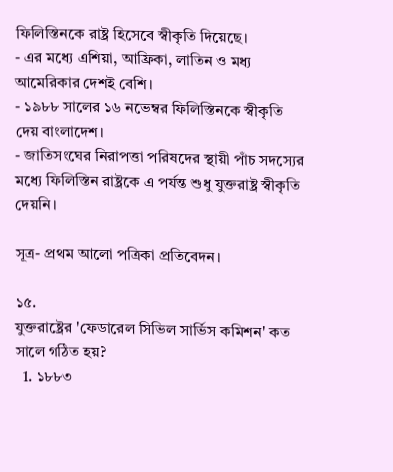ফিলিস্তিনকে রাষ্ট্র হিসেবে স্বীকৃতি দিয়েছে।
- এর মধ্যে এশিয়া, আফ্রিকা, লাতিন ও মধ্য আমেরিকার দেশই বেশি।
- ১৯৮৮ সালের ১৬ নভেম্বর ফিলিস্তিনকে স্বীকৃতি দেয় বাংলাদেশ।
- জাতিসংঘের নিরাপত্তা পরিষদের স্থায়ী পাঁচ সদস্যের মধ্যে ফিলিস্তিন রাষ্ট্রকে এ পর্যন্ত শুধু যুক্তরাষ্ট্র স্বীকৃতি দেয়নি।

সূত্র- প্রথম আলো পত্রিকা প্রতিবেদন।

১৫.
যুক্তরাষ্ট্রের 'ফেডারেল সিভিল সার্ভিস কমিশন' কত সালে গঠিত হয়?
  1. ১৮৮৩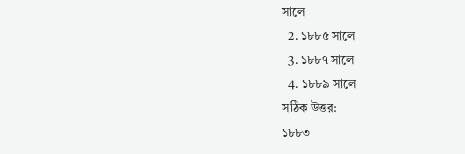সালে
  2. ১৮৮৫ সালে
  3. ১৮৮৭ সালে
  4. ১৮৮৯ সালে
সঠিক উত্তর:
১৮৮৩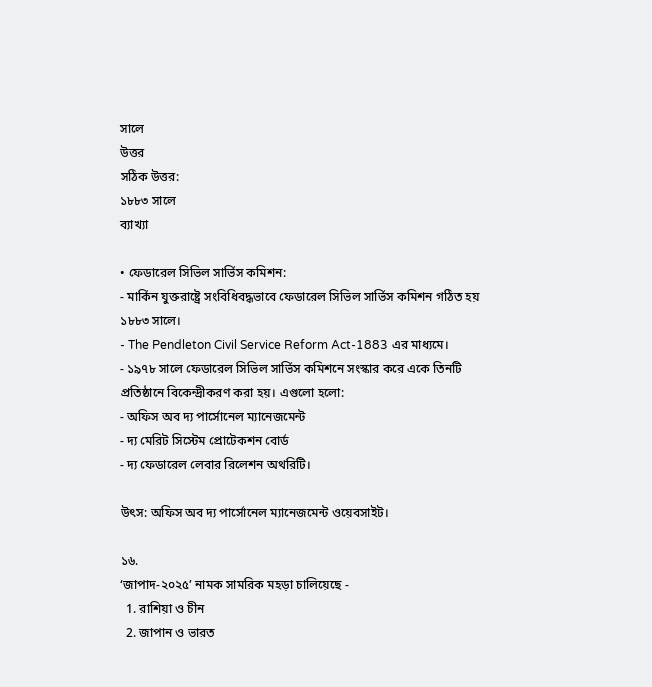সালে
উত্তর
সঠিক উত্তর:
১৮৮৩ সালে
ব্যাখ্যা

• ফেডারেল সিভিল সার্ভিস কমিশন:
- মার্কিন যুক্তরাষ্ট্রে সংবিধিবদ্ধভাবে ফেডারেল সিভিল সার্ভিস কমিশন গঠিত হয় ১৮৮৩ সালে।
- The Pendleton Civil Service Reform Act-1883 এর মাধ্যমে।
- ১৯৭৮ সালে ফেডারেল সিভিল সার্ভিস কমিশনে সংস্কার করে একে তিনটি প্রতিষ্ঠানে বিকেন্দ্রীকরণ করা হয়। এগুলো হলো:
- অফিস অব দ্য পার্সোনেল ম্যানেজমেন্ট
- দ্য মেরিট সিস্টেম প্রোটেকশন বোর্ড
- দ্য ফেডারেল লেবার রিলেশন অথরিটি।

উৎস: অফিস অব দ্য পার্সোনেল ম্যানেজমেন্ট ওয়েবসাইট।

১৬.
‘জাপাদ-২০২৫’ নামক সামরিক মহড়া চালিয়েছে -
  1. রাশিয়া ও চীন
  2. জাপান ও ভারত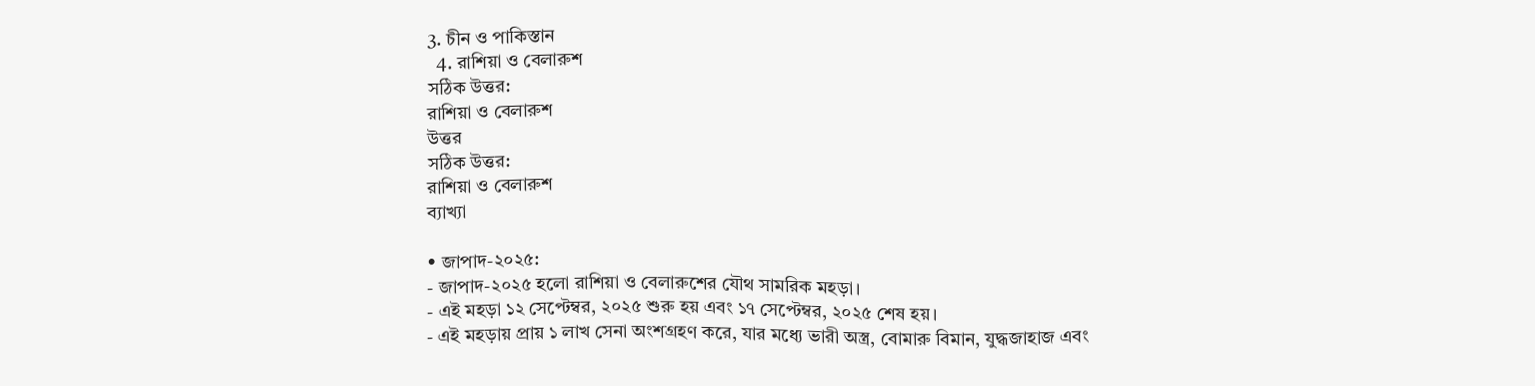3. চীন ও পাকিস্তান
  4. রাশিয়া ও বেলারুশ
সঠিক উত্তর:
রাশিয়া ও বেলারুশ
উত্তর
সঠিক উত্তর:
রাশিয়া ও বেলারুশ
ব্যাখ্যা

• জাপাদ-২০২৫:
- জাপাদ-২০২৫ হলো রাশিয়া ও বেলারুশের যৌথ সামরিক মহড়া।
- এই মহড়া ১২ সেপ্টেম্বর, ২০২৫ শুরু হয় এবং ১৭ সেপ্টেম্বর, ২০২৫ শেষ হয়।
- এই মহড়ায় প্রায় ১ লাখ সেনা অংশগ্রহণ করে, যার মধ্যে ভারী অস্ত্র, বোমারু বিমান, যুদ্ধজাহাজ এবং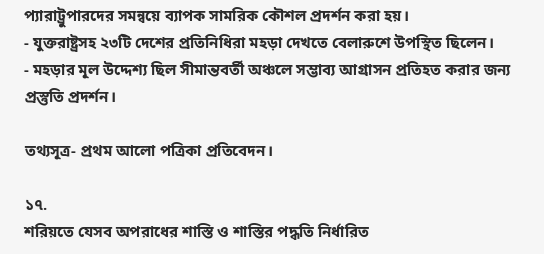প্যারাট্রুপারদের সমন্বয়ে ব্যাপক সামরিক কৌশল প্রদর্শন করা হয়।
- যুক্তরাষ্ট্রসহ ২৩টি দেশের প্রতিনিধিরা মহড়া দেখতে বেলারুশে উপস্থিত ছিলেন।
- মহড়ার মূল উদ্দেশ্য ছিল সীমান্তবর্তী অঞ্চলে সম্ভাব্য আগ্রাসন প্রতিহত করার জন্য প্রস্তুতি প্রদর্শন।

তথ্যসূত্র- প্রথম আলো পত্রিকা প্রতিবেদন।

১৭.
শরিয়তে যেসব অপরাধের শাস্তি ও শাস্তির পদ্ধতি নির্ধারিত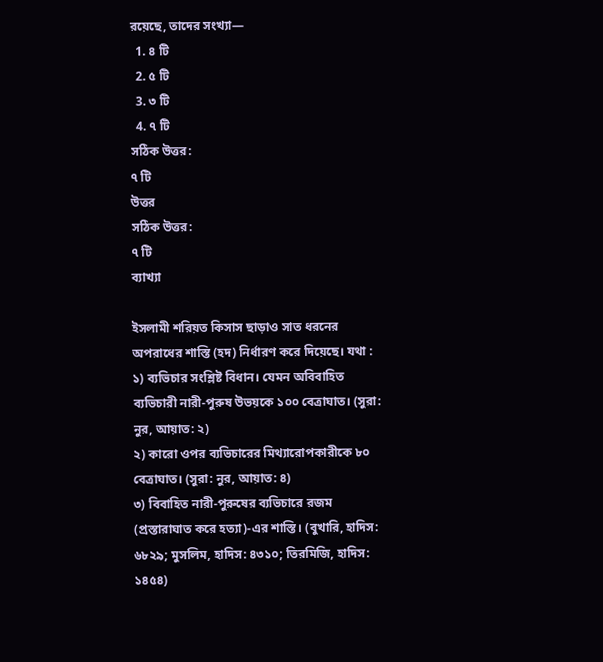রয়েছে, তাদের সংখ্যা—
  1. ৪ টি
  2. ৫ টি
  3. ৩ টি
  4. ৭ টি
সঠিক উত্তর:
৭ টি
উত্তর
সঠিক উত্তর:
৭ টি
ব্যাখ্যা

ইসলামী শরিয়ত কিসাস ছাড়াও সাত ধরনের অপরাধের শাস্তি (হদ) নির্ধারণ করে দিয়েছে। যথা :
১) ব্যভিচার সংশ্লিষ্ট বিধান। যেমন অবিবাহিত ব্যভিচারী নারী-পুরুষ উভয়কে ১০০ বেত্রাঘাত। (সুরা: নুর, আয়াত: ২)
২) কারো ওপর ব্যভিচারের মিথ্যারোপকারীকে ৮০ বেত্রাঘাত। (সুরা: নুর, আয়াত: ৪)
৩) বিবাহিত নারী-পুরুষের ব্যভিচারে রজম (প্রস্তারাঘাত করে হত্যা)-এর শাস্তি। (বুখারি, হাদিস: ৬৮২৯; মুসলিম, হাদিস: ৪৩১০; তিরমিজি, হাদিস: ১৪৫৪)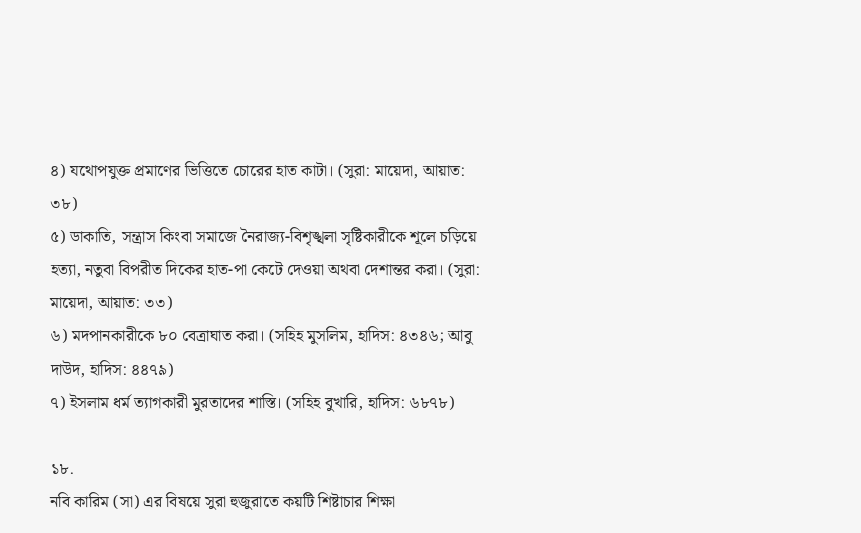৪) যথোপযুক্ত প্রমাণের ভিত্তিতে চোরের হাত কাটা। (সুরা: মায়েদা, আয়াত: ৩৮)
৫) ডাকাতি, সন্ত্রাস কিংবা সমাজে নৈরাজ্য-বিশৃঙ্খলা সৃষ্টিকারীকে শূলে চড়িয়ে হত্যা, নতুবা বিপরীত দিকের হাত-পা কেটে দেওয়া অথবা দেশান্তর করা। (সুরা: মায়েদা, আয়াত: ৩৩)
৬) মদপানকারীকে ৮০ বেত্রাঘাত করা। (সহিহ মুসলিম, হাদিস: ৪৩৪৬; আবু দাউদ, হাদিস: ৪৪৭৯)
৭) ইসলাম ধর্ম ত্যাগকারী মুরতাদের শাস্তি। (সহিহ বুখারি, হাদিস: ৬৮৭৮)

১৮.
নবি কারিম (সা) এর বিষয়ে সুরা হুজুরাতে কয়টি শিষ্টাচার শিক্ষা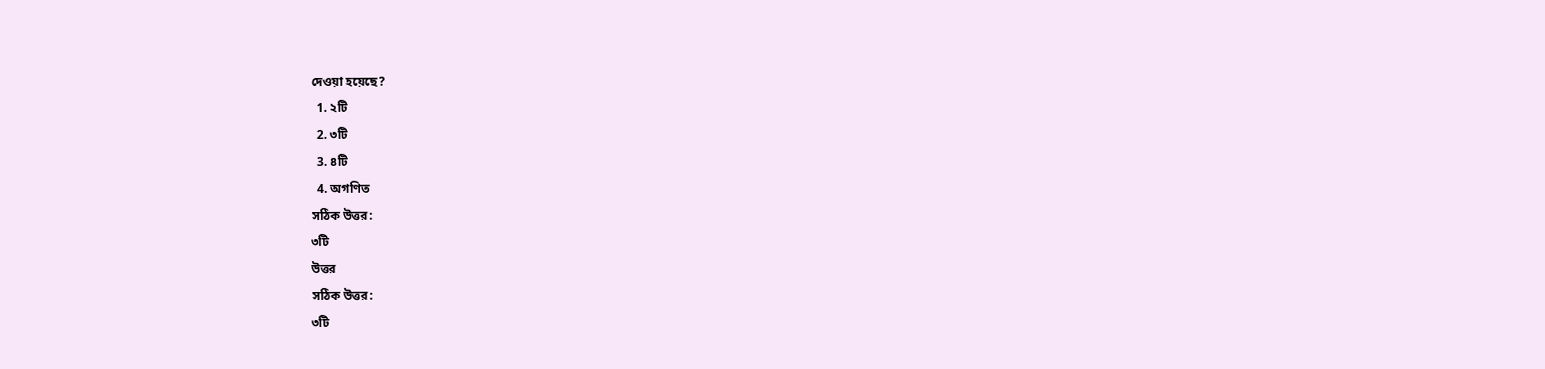দেওয়া হয়েছে?
  1. ২টি
  2. ৩টি
  3. ৪টি
  4. অগণিত
সঠিক উত্তর:
৩টি
উত্তর
সঠিক উত্তর:
৩টি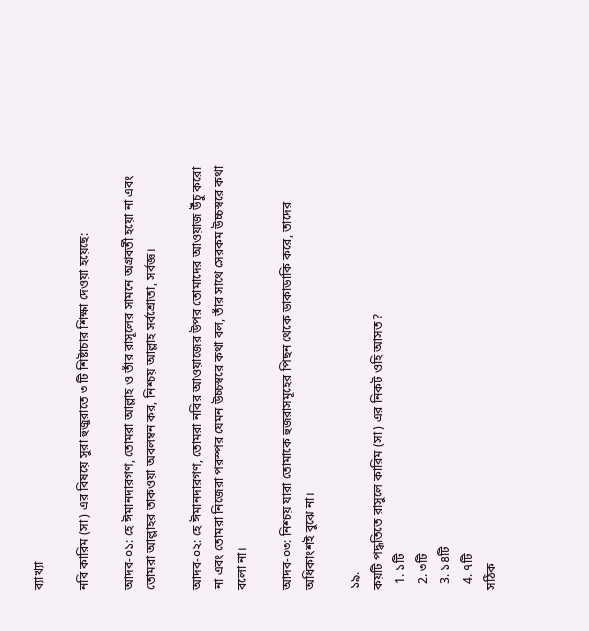ব্যাখ্যা

নবি কারিম (সা) এর বিষয়ে সুরা হুজুরাতে ৩ টি শিষ্টাচার শিক্ষা দেওয়া হয়েছে:

আদব-০১: হে ঈমানদারগণ, তোমরা আল্লাহ ও তাঁর রাসূলের সামনে অগ্রবর্তী হয়ো না এবং তোমরা আল্লাহর তাকওয়া অবলম্বন কর, নিশ্চয় আল্লাহ সর্বশ্রোতা, সর্বজ্ঞ।

আদব-০২: হে ঈমানদারগণ, তোমরা নবির আওয়াজের উপর তোমাদের আওয়াজ উঁচু করো না এবং তোমরা নিজেরা পরস্পর যেমন উচ্চস্বরে কথা বল, তাঁর সাথে সেরকম উচ্চস্বরে কথা বলো না।

আদব-০৩: নিশ্চয় যারা তোমাকে হুজরাসমূহের পিছন থেকে ডাকাডাকি করে, তাদের অধিকাংশই বুঝে না।

১৯.
কয়টি পদ্ধতিতে রাসুলে কারিম (সা) এর নিকট ওহি আসত?
  1. ১টি
  2. ৩টি
  3. ১৪টি
  4. ৭টি
সঠিক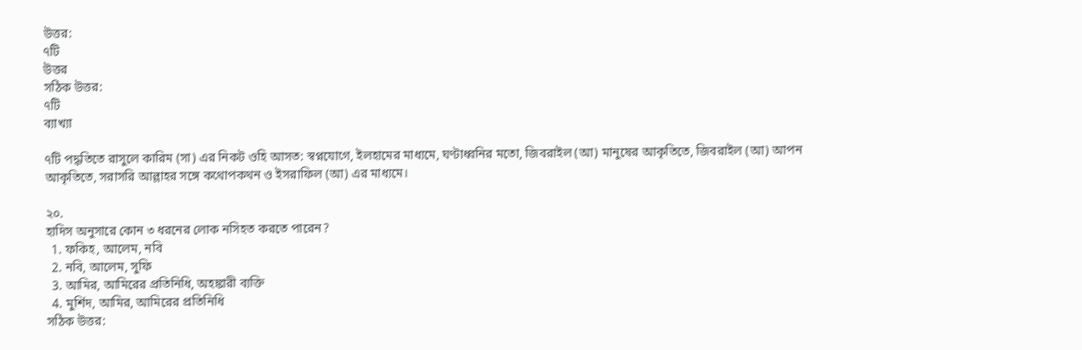উত্তর:
৭টি
উত্তর
সঠিক উত্তর:
৭টি
ব্যাখ্যা

৭টি পদ্ধতিতে রাসুলে কারিম (সা) এর নিকট ওহি আসত: স্বপ্নযোগে, ইলহামের মাধ্যমে, ঘণ্টাধ্বনির মতো, জিবরাইল (আ) মানুষের আকৃতিতে, জিবরাইল (আ) আপন আকৃতিতে, সরাসরি আল্লাহর সঙ্গে কথোপকথন ও ইসরাফিল (আ) এর মাধ্যমে।

২০.
হাদিস অনুসারে কোন ৩ ধরনের লোক নসিহত করতে পারেন?
  1. ফকিহ, আলেম, নবি
  2. নবি, আলেম, সুফি
  3. আমির, আমিরের প্রতিনিধি, অহঙ্কারী ব্যক্তি
  4. মুর্শিদ, আমির, আমিরের প্রতিনিধি
সঠিক উত্তর: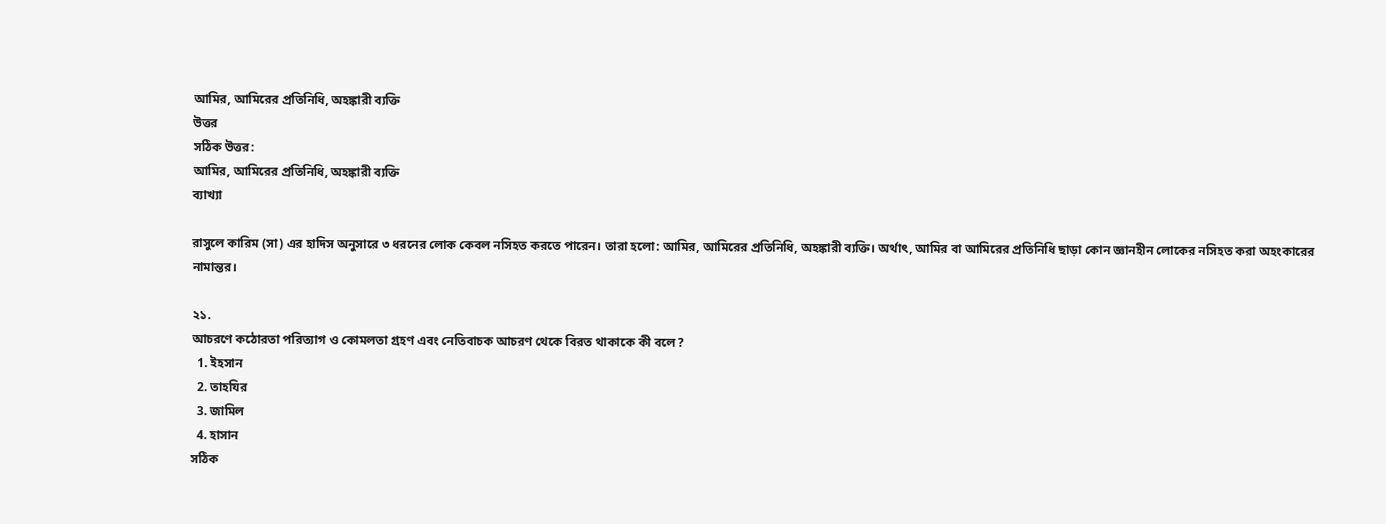আমির, আমিরের প্রতিনিধি, অহঙ্কারী ব্যক্তি
উত্তর
সঠিক উত্তর:
আমির, আমিরের প্রতিনিধি, অহঙ্কারী ব্যক্তি
ব্যাখ্যা

রাসুলে কারিম (সা) এর হাদিস অনুসারে ৩ ধরনের লোক কেবল নসিহত করতে পারেন। তারা হলো: আমির, আমিরের প্রতিনিধি, অহঙ্কারী ব্যক্তি। অর্থাৎ, আমির বা আমিরের প্রতিনিধি ছাড়া কোন জ্ঞানহীন লোকের নসিহত করা অহংকারের নামান্তর।

২১.
আচরণে কঠোরতা পরিত্যাগ ও কোমলতা গ্রহণ এবং নেতিবাচক আচরণ থেকে বিরত থাকাকে কী বলে?
  1. ইহসান
  2. তাহযির
  3. জামিল
  4. হাসান
সঠিক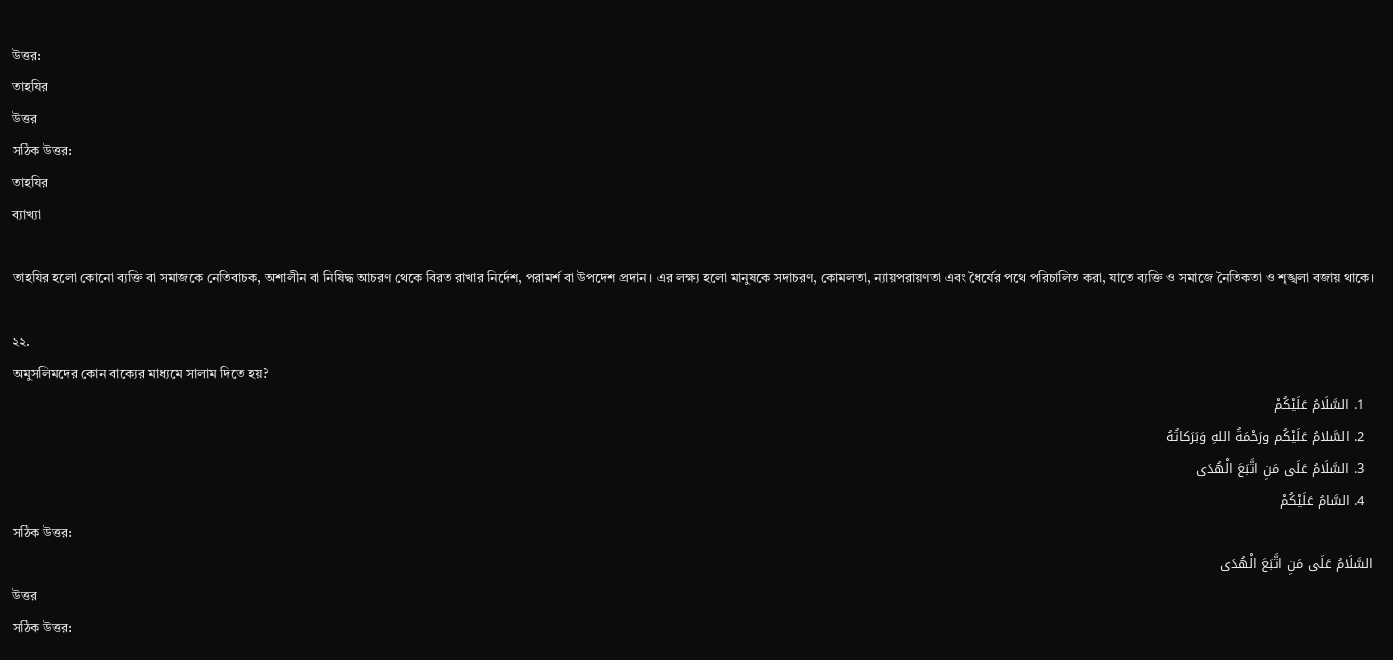উত্তর:
তাহযির
উত্তর
সঠিক উত্তর:
তাহযির
ব্যাখ্যা

তাহযির হলো কোনো ব্যক্তি বা সমাজকে নেতিবাচক, অশালীন বা নিষিদ্ধ আচরণ থেকে বিরত রাখার নির্দেশ, পরামর্শ বা উপদেশ প্রদান। এর লক্ষ্য হলো মানুষকে সদাচরণ, কোমলতা, ন্যায়পরায়ণতা এবং ধৈর্যের পথে পরিচালিত করা, যাতে ব্যক্তি ও সমাজে নৈতিকতা ও শৃঙ্খলা বজায় থাকে।

২২.
অমুসলিমদের কোন বাক্যের মাধ্যমে সালাম দিতে হয়?
  1. السَّلَامُ عَلَيْكُمْ
  2. السَّلامُ عَلَيْكُم ورَحْمَةُ اللهِ وَبَرَكاتُهُ
  3. السَّلَامُ عَلَى مَنِ اتَّبَعَ الْهُدَى
  4. السَّامُ عَلَيْكُمْ
সঠিক উত্তর:
السَّلَامُ عَلَى مَنِ اتَّبَعَ الْهُدَى
উত্তর
সঠিক উত্তর: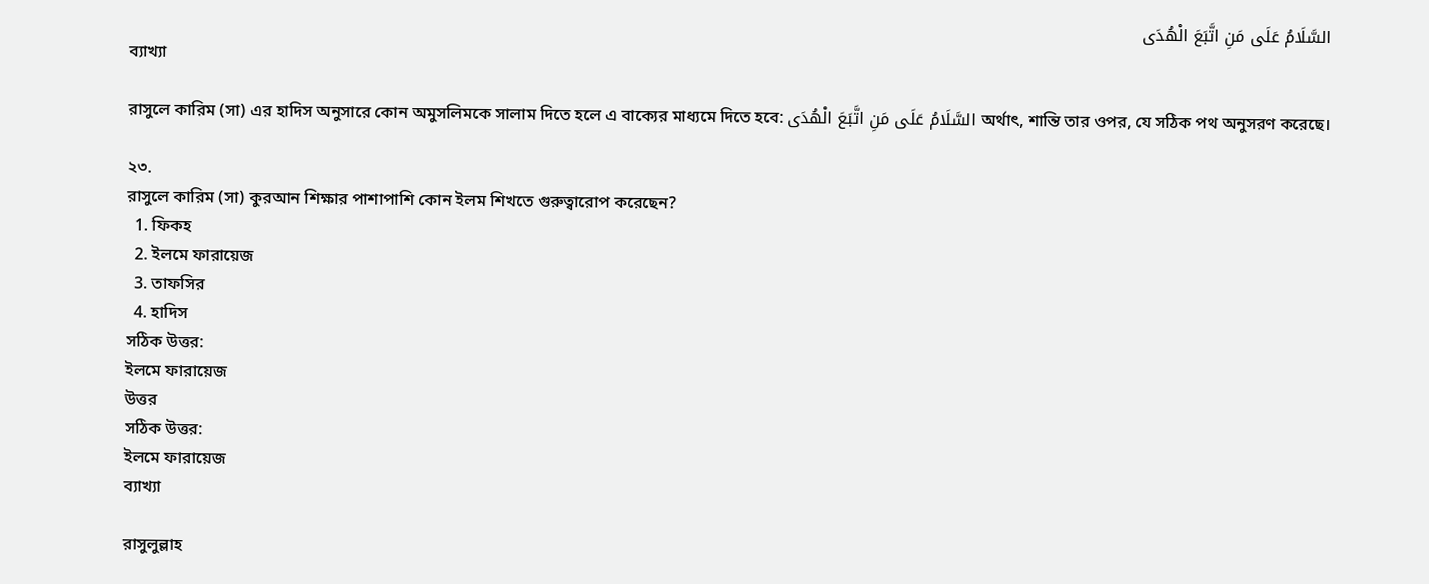السَّلَامُ عَلَى مَنِ اتَّبَعَ الْهُدَى
ব্যাখ্যা

রাসুলে কারিম (সা) এর হাদিস অনুসারে কোন অমুসলিমকে সালাম দিতে হলে এ বাক্যের মাধ্যমে দিতে হবে: السَّلَامُ عَلَى مَنِ اتَّبَعَ الْهُدَى অর্থাৎ, শান্তি তার ওপর, যে সঠিক পথ অনুসরণ করেছে।

২৩.
রাসুলে কারিম (সা) কুরআন শিক্ষার পাশাপাশি কোন ইলম শিখতে গুরুত্বারোপ করেছেন?
  1. ফিকহ
  2. ইলমে ফারায়েজ
  3. তাফসির
  4. হাদিস
সঠিক উত্তর:
ইলমে ফারায়েজ
উত্তর
সঠিক উত্তর:
ইলমে ফারায়েজ
ব্যাখ্যা

রাসুলুল্লাহ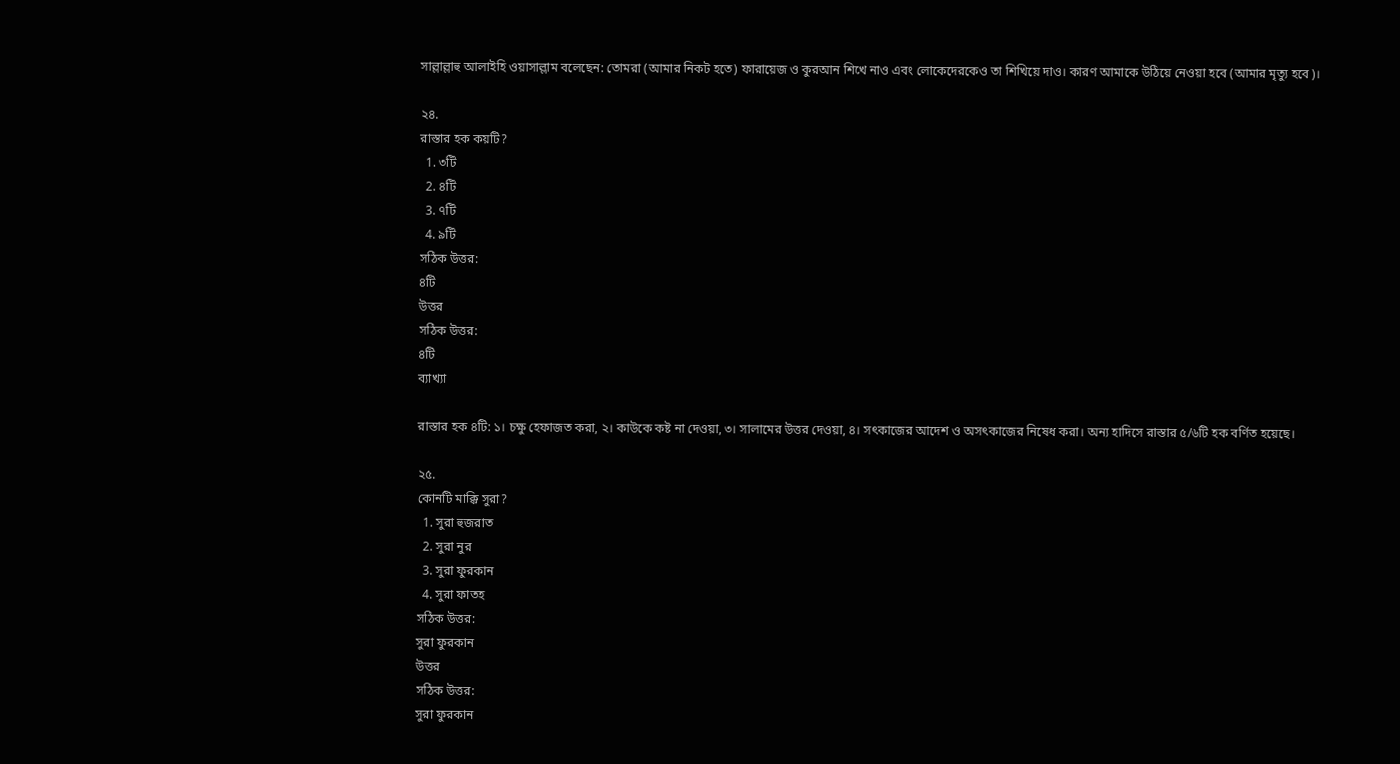সাল্লাল্লাহু আলাইহি ওয়াসাল্লাম বলেছেন: তোমরা (আমার নিকট হতে) ফারায়েজ ও কুরআন শিখে নাও এবং লোকেদেরকেও তা শিখিয়ে দাও। কারণ আমাকে উঠিয়ে নেওয়া হবে (আমার মৃত্যু হবে)।

২৪.
রাস্তার হক কয়টি?
  1. ৩টি
  2. ৪টি
  3. ৭টি
  4. ৯টি
সঠিক উত্তর:
৪টি
উত্তর
সঠিক উত্তর:
৪টি
ব্যাখ্যা

রাস্তার হক ৪টি: ১। চক্ষু হেফাজত করা, ২। কাউকে কষ্ট না দেওয়া, ৩। সালামের উত্তর দেওয়া, ৪। সৎকাজের আদেশ ও অসৎকাজের নিষেধ করা। অন্য হাদিসে রাস্তার ৫/৬টি হক বর্ণিত হয়েছে।

২৫.
কোনটি মাক্কি সুরা?
  1. সুরা হুজরাত
  2. সুরা নুর
  3. সুরা ফুরকান
  4. সুরা ফাতহ
সঠিক উত্তর:
সুরা ফুরকান
উত্তর
সঠিক উত্তর:
সুরা ফুরকান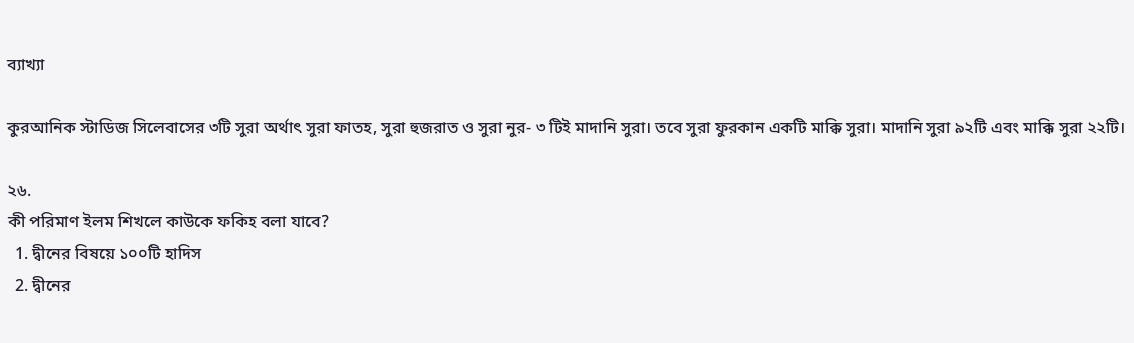ব্যাখ্যা

কুরআনিক স্টাডিজ সিলেবাসের ৩টি সুরা অর্থাৎ সুরা ফাতহ, সুরা হুজরাত ও সুরা নুর- ৩ টিই মাদানি সুরা। তবে সুরা ফুরকান একটি মাক্কি সুরা। মাদানি সুরা ৯২টি এবং মাক্কি সুরা ২২টি।

২৬.
কী পরিমাণ ইলম শিখলে কাউকে ফকিহ বলা যাবে?
  1. দ্বীনের বিষয়ে ১০০টি হাদিস
  2. দ্বীনের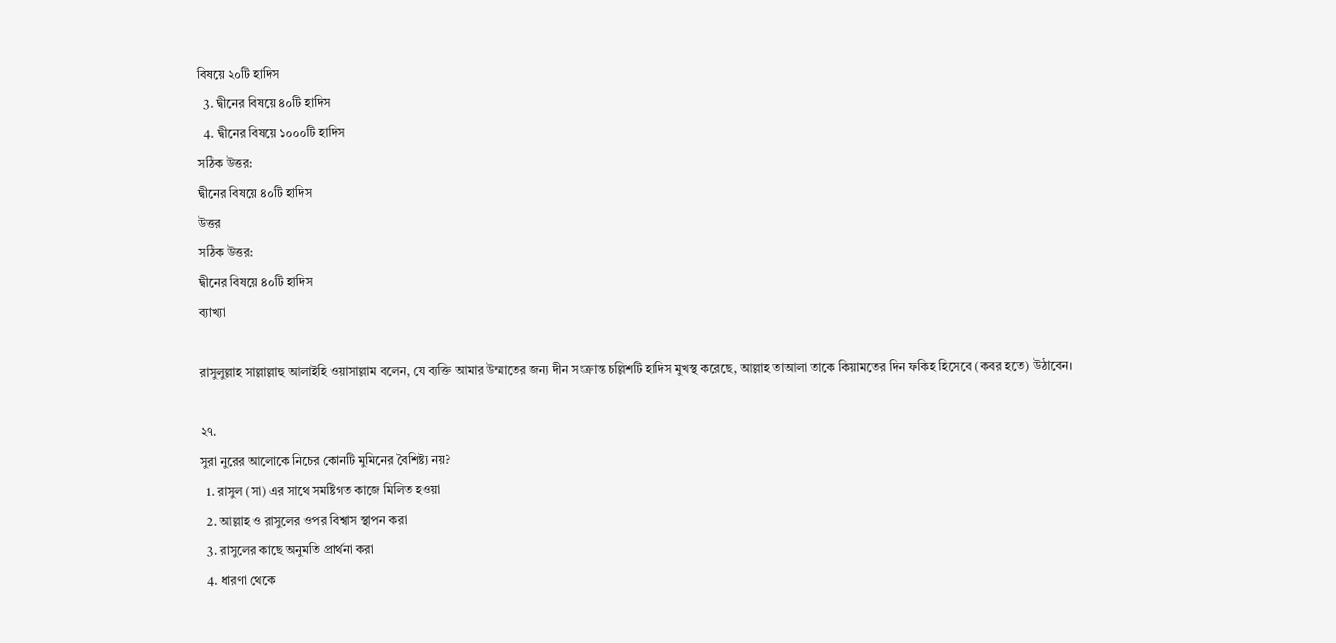বিষয়ে ২০টি হাদিস
  3. দ্বীনের বিষয়ে ৪০টি হাদিস
  4. দ্বীনের বিষয়ে ১০০০টি হাদিস
সঠিক উত্তর:
দ্বীনের বিষয়ে ৪০টি হাদিস
উত্তর
সঠিক উত্তর:
দ্বীনের বিষয়ে ৪০টি হাদিস
ব্যাখ্যা

রাসুলুল্লাহ সাল্লাল্লাহু আলাইহি ওয়াসাল্লাম বলেন, যে ব্যক্তি আমার উম্মাতের জন্য দীন সংক্রান্ত চল্লিশটি হাদিস মুখস্থ করেছে, আল্লাহ তাআলা তাকে কিয়ামতের দিন ফকিহ হিসেবে (কবর হতে) উঠাবেন।

২৭.
সুরা নুরের আলোকে নিচের কোনটি মুমিনের বৈশিষ্ট্য নয়?
  1. রাসুল (সা) এর সাথে সমষ্টিগত কাজে মিলিত হওয়া
  2. আল্লাহ ও রাসুলের ওপর বিশ্বাস স্থাপন করা
  3. রাসুলের কাছে অনুমতি প্রার্থনা করা
  4. ধারণা থেকে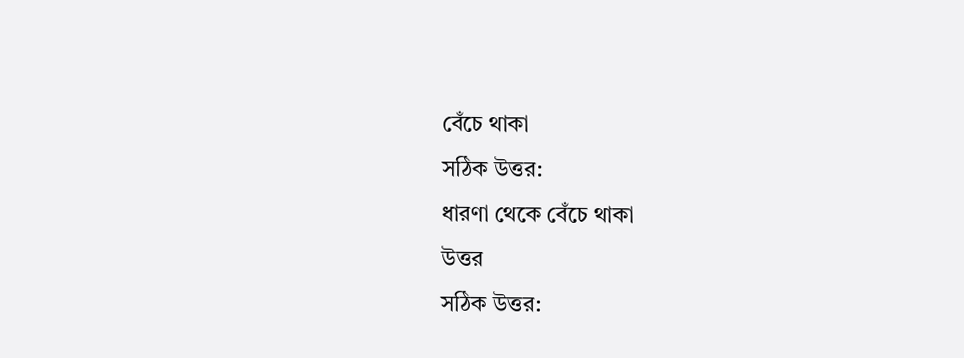বেঁচে থাকা
সঠিক উত্তর:
ধারণা থেকে বেঁচে থাকা
উত্তর
সঠিক উত্তর: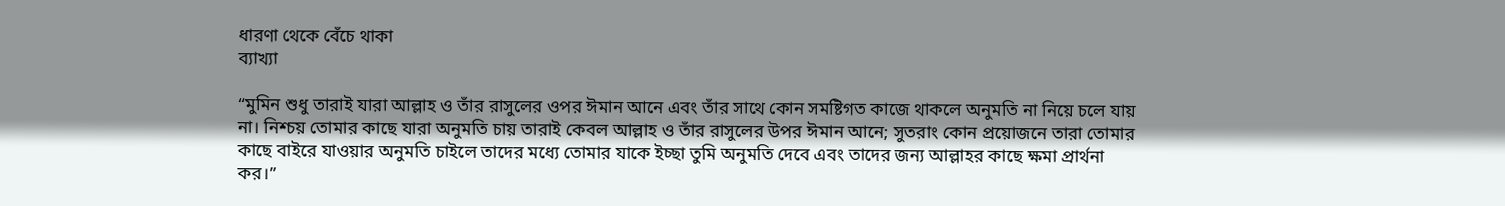ধারণা থেকে বেঁচে থাকা
ব্যাখ্যা

“মুমিন শুধু তারাই যারা আল্লাহ ও তাঁর রাসুলের ওপর ঈমান আনে এবং তাঁর সাথে কোন সমষ্টিগত কাজে থাকলে অনুমতি না নিয়ে চলে যায় না। নিশ্চয় তোমার কাছে যারা অনুমতি চায় তারাই কেবল আল্লাহ ও তাঁর রাসুলের উপর ঈমান আনে; সুতরাং কোন প্রয়োজনে তারা তোমার কাছে বাইরে যাওয়ার অনুমতি চাইলে তাদের মধ্যে তোমার যাকে ইচ্ছা তুমি অনুমতি দেবে এবং তাদের জন্য আল্লাহর কাছে ক্ষমা প্রার্থনা কর।”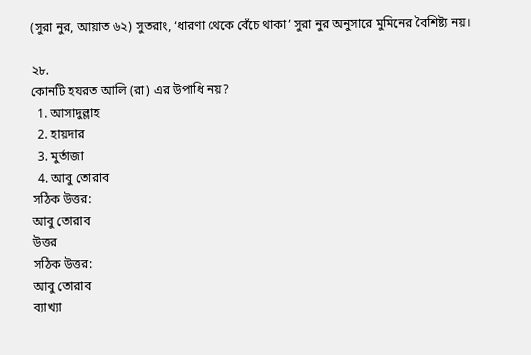(সুরা নুর, আয়াত ৬২) সুতরাং, ‘ধারণা থেকে বেঁচে থাকা’ সুরা নুর অনুসারে মুমিনের বৈশিষ্ট্য নয়।

২৮.
কোনটি হযরত আলি (রা) এর উপাধি নয়?
  1. আসাদুল্লাহ
  2. হায়দার
  3. মুর্তাজা
  4. আবু তোরাব
সঠিক উত্তর:
আবু তোরাব
উত্তর
সঠিক উত্তর:
আবু তোরাব
ব্যাখ্যা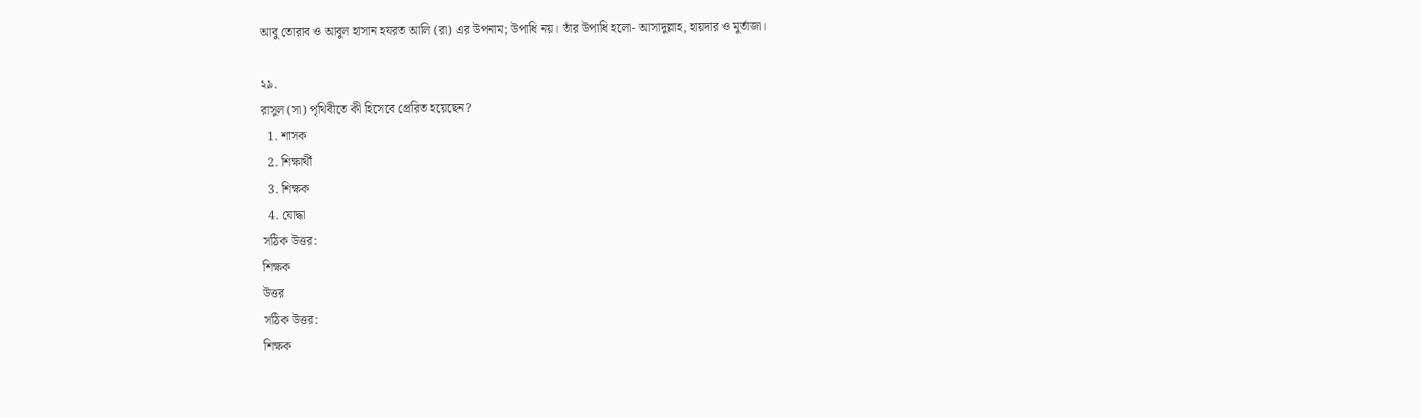আবু তোরাব ও আবুল হাসান হযরত আলি (রা) এর উপনাম; উপাধি নয়। তাঁর উপাধি হলো- আসাদুল্লাহ, হায়দার ও মুর্তাজা।

২৯.
রাসুল (সা) পৃথিবীতে কী হিসেবে প্রেরিত হয়েছেন?
  1. শাসক
  2. শিক্ষার্থী
  3. শিক্ষক
  4. যোদ্ধা
সঠিক উত্তর:
শিক্ষক
উত্তর
সঠিক উত্তর:
শিক্ষক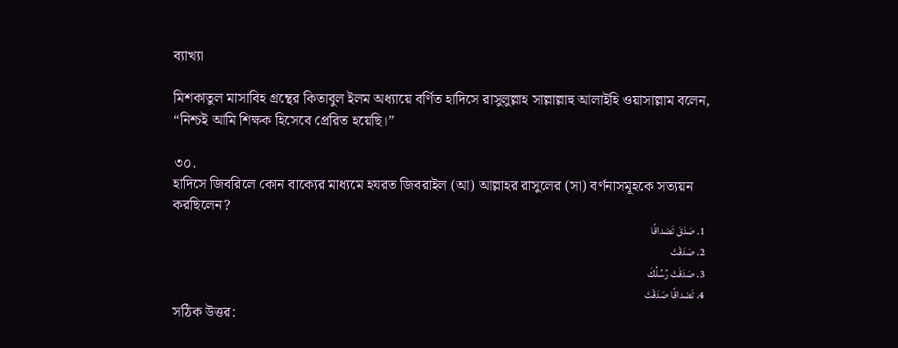ব্যাখ্যা

মিশকাতুল মাসাবিহ গ্রন্থের কিতাবুল ইলম অধ্যায়ে বর্ণিত হাদিসে রাসুলুল্লাহ সাল্লাল্লাহু আলাইহি ওয়াসাল্লাম বলেন, “নিশ্চই আমি শিক্ষক হিসেবে প্রেরিত হয়েছি।”

৩০.
হাদিসে জিবরিলে কোন বাক্যের মাধ্যমে হযরত জিবরাইল (আ) আল্লাহর রাসুলের (সা) বর্ণনাসমূহকে সত্যয়ন করছিলেন?
  1. صَدَقَ تَصْداقًا
  2. صَدَقْتَ
  3. صَدَقَتْ رُسُلُكَ
  4. تَصْداقًا صَدَقْتَ
সঠিক উত্তর: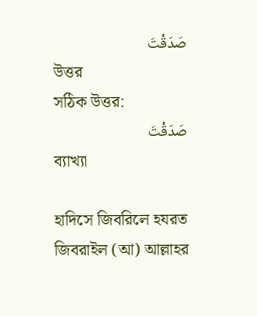صَدَقْتَ
উত্তর
সঠিক উত্তর:
صَدَقْتَ
ব্যাখ্যা

হাদিসে জিবরিলে হযরত জিবরাইল (আ) আল্লাহর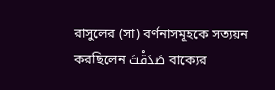রাসুলের (সা) বর্ণনাসমূহকে সত্যয়ন করছিলেন صَدَقْتَ বাক্যের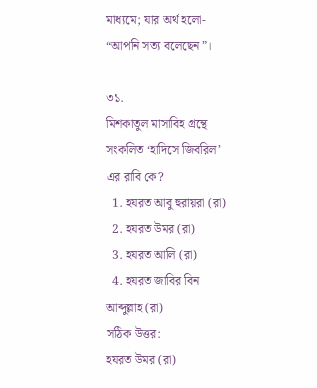মাধ্যমে; যার অর্থ হলো- “আপনি সত্য বলেছেন”।

৩১.
মিশকাতুল মাসাবিহ গ্রন্থে সংকলিত ‘হাদিসে জিবরিল’ এর রাবি কে?
  1. হযরত আবু হুরায়রা (রা)
  2. হযরত উমর (রা)
  3. হযরত আলি (রা)
  4. হযরত জাবির বিন আব্দুল্লাহ (রা)
সঠিক উত্তর:
হযরত উমর (রা)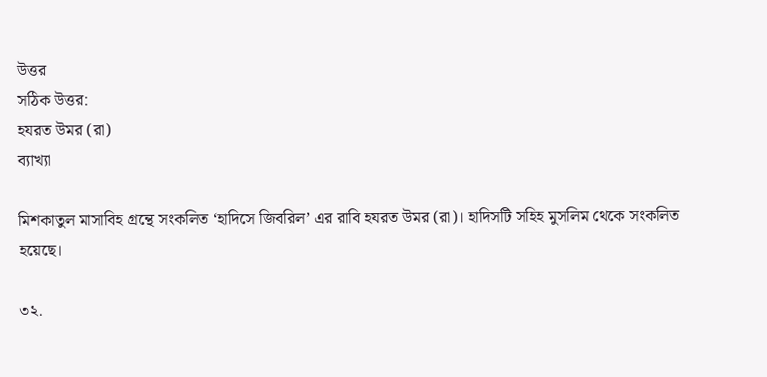উত্তর
সঠিক উত্তর:
হযরত উমর (রা)
ব্যাখ্যা

মিশকাতুল মাসাবিহ গ্রন্থে সংকলিত ‘হাদিসে জিবরিল’ এর রাবি হযরত উমর (রা)। হাদিসটি সহিহ মুসলিম থেকে সংকলিত হয়েছে।

৩২.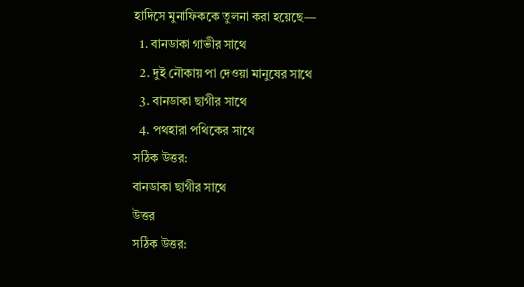হাদিসে মুনাফিককে তুলনা করা হয়েছে—
  1. বানডাকা গাভীর সাথে
  2. দুই নৌকায় পা দেওয়া মানুষের সাথে
  3. বানডাকা ছাগীর সাথে
  4. পথহারা পথিকের সাথে
সঠিক উত্তর:
বানডাকা ছাগীর সাথে
উত্তর
সঠিক উত্তর: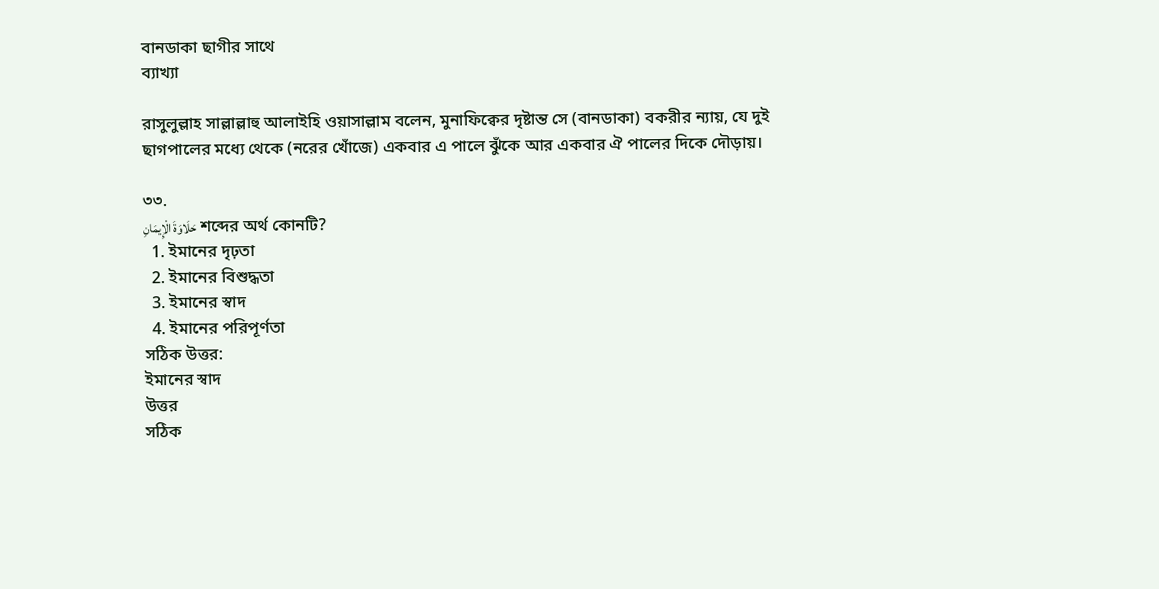বানডাকা ছাগীর সাথে
ব্যাখ্যা

রাসুলুল্লাহ সাল্লাল্লাহু আলাইহি ওয়াসাল্লাম বলেন, মুনাফিক্বের দৃষ্টান্ত সে (বানডাকা) বকরীর ন্যায়, যে দুই ছাগপালের মধ্যে থেকে (নরের খোঁজে) একবার এ পালে ঝুঁকে আর একবার ঐ পালের দিকে দৌড়ায়।

৩৩.
حَلَاوَةَ الْإِيمَانِ শব্দের অর্থ কোনটি?
  1. ইমানের দৃঢ়তা
  2. ইমানের বিশুদ্ধতা
  3. ইমানের স্বাদ
  4. ইমানের পরিপূর্ণতা
সঠিক উত্তর:
ইমানের স্বাদ
উত্তর
সঠিক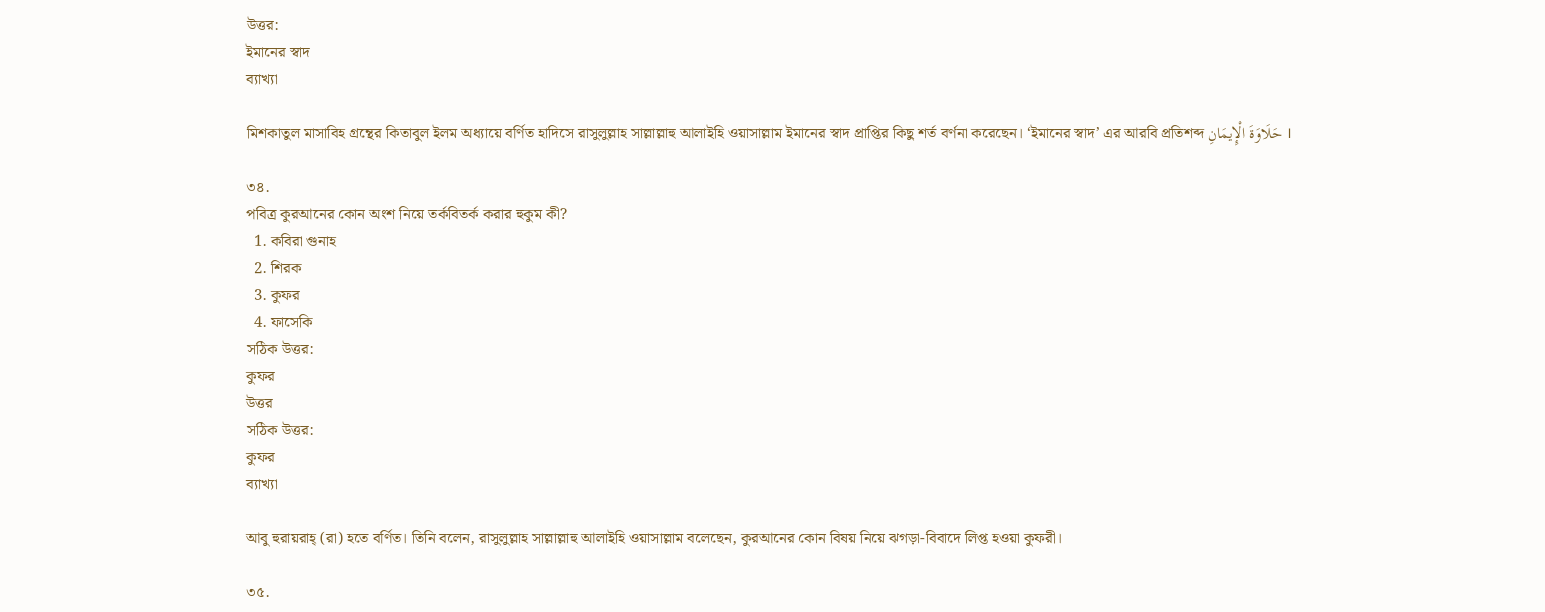উত্তর:
ইমানের স্বাদ
ব্যাখ্যা

মিশকাতুল মাসাবিহ গ্রন্থের কিতাবুল ইলম অধ্যায়ে বর্ণিত হাদিসে রাসুলুল্লাহ সাল্লাল্লাহু আলাইহি ওয়াসাল্লাম ইমানের স্বাদ প্রাপ্তির কিছু শর্ত বর্ণনা করেছেন। ‘ইমানের স্বাদ’ এর আরবি প্রতিশব্দ حَلَاوَةَ الْإِيمَانِ ।

৩৪.
পবিত্র কুরআনের কোন অংশ নিয়ে তর্কবিতর্ক করার হুকুম কী?
  1. কবিরা গুনাহ
  2. শিরক
  3. কুফর
  4. ফাসেকি
সঠিক উত্তর:
কুফর
উত্তর
সঠিক উত্তর:
কুফর
ব্যাখ্যা

আবু হুরায়রাহ্ (রা) হতে বর্ণিত। তিনি বলেন, রাসুলুল্লাহ সাল্লাল্লাহু আলাইহি ওয়াসাল্লাম বলেছেন, কুরআনের কোন বিষয় নিয়ে ঝগড়া-বিবাদে লিপ্ত হওয়া কুফরী।

৩৫.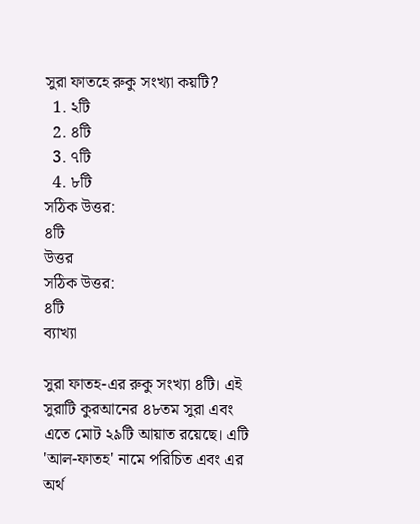সুরা ফাতহে রুকু সংখ্যা কয়টি?
  1. ২টি
  2. ৪টি
  3. ৭টি
  4. ৮টি
সঠিক উত্তর:
৪টি
উত্তর
সঠিক উত্তর:
৪টি
ব্যাখ্যা

সুরা ফাতহ-এর রুকু সংখ্যা ৪টি। এই সুরাটি কুরআনের ৪৮তম সুরা এবং এতে মোট ২৯টি আয়াত রয়েছে। এটি 'আল-ফাতহ' নামে পরিচিত এবং এর অর্থ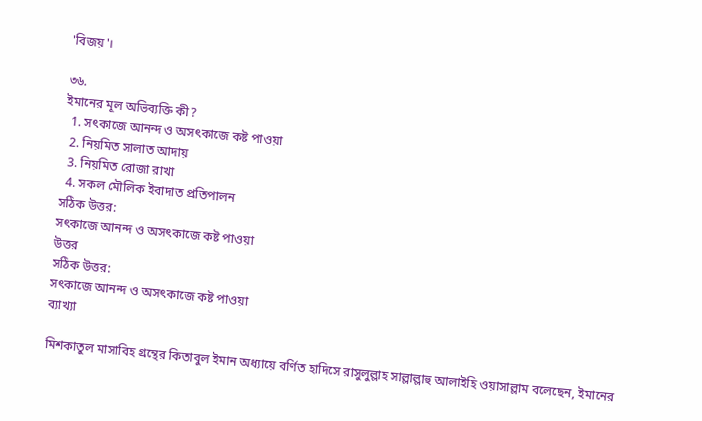'বিজয়'।

৩৬.
ইমানের মূল অভিব্যক্তি কী?
  1. সৎকাজে আনন্দ ও অসৎকাজে কষ্ট পাওয়া
  2. নিয়মিত সালাত আদায়
  3. নিয়মিত রোজা রাখা
  4. সকল মৌলিক ইবাদাত প্রতিপালন
সঠিক উত্তর:
সৎকাজে আনন্দ ও অসৎকাজে কষ্ট পাওয়া
উত্তর
সঠিক উত্তর:
সৎকাজে আনন্দ ও অসৎকাজে কষ্ট পাওয়া
ব্যাখ্যা

মিশকাতুল মাসাবিহ গ্রন্থের কিতাবুল ইমান অধ্যায়ে বর্ণিত হাদিসে রাসুলুল্লাহ সাল্লাল্লাহু আলাইহি ওয়াসাল্লাম বলেছেন, ইমানের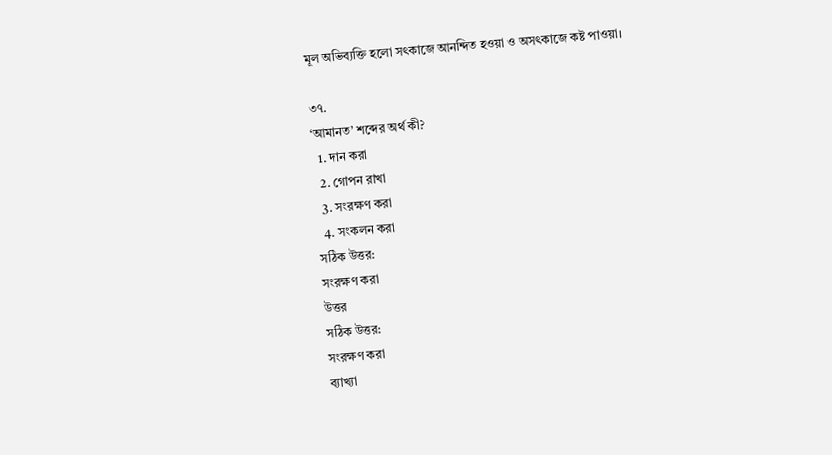মূল অভিব্যক্তি হলো সৎকাজে আনন্দিত হওয়া ও অসৎকাজে কষ্ট পাওয়া।

৩৭.
‘আমানত’ শব্দের অর্থ কী?
  1. দান করা
  2. গোপন রাখা
  3. সংরক্ষণ করা
  4. সংকলন করা
সঠিক উত্তর:
সংরক্ষণ করা
উত্তর
সঠিক উত্তর:
সংরক্ষণ করা
ব্যাখ্যা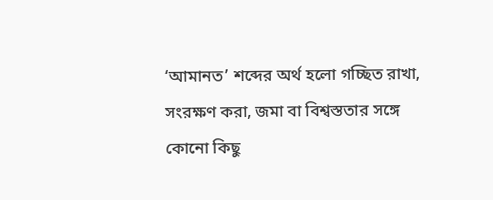‘আমানত’ শব্দের অর্থ হলো গচ্ছিত রাখা, সংরক্ষণ করা, জমা বা বিশ্বস্ততার সঙ্গে কোনো কিছু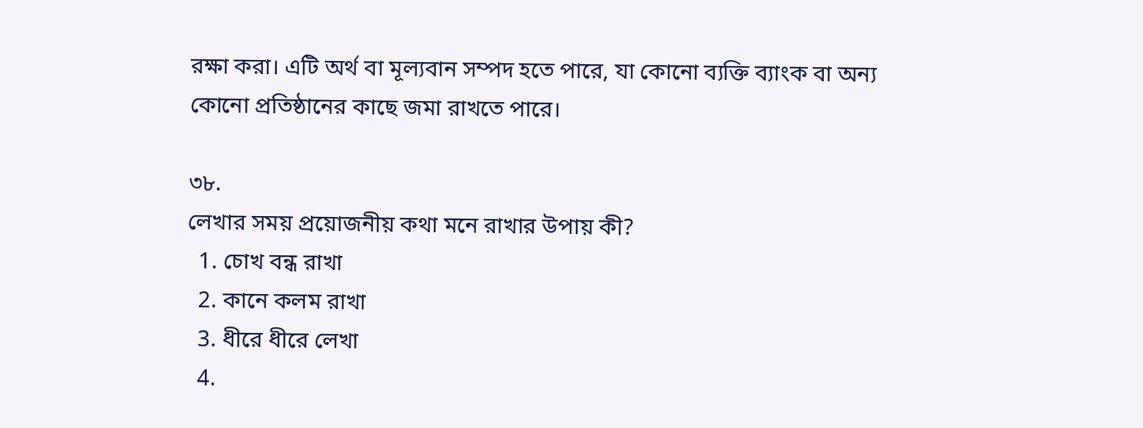রক্ষা করা। এটি অর্থ বা মূল্যবান সম্পদ হতে পারে, যা কোনো ব্যক্তি ব্যাংক বা অন্য কোনো প্রতিষ্ঠানের কাছে জমা রাখতে পারে।

৩৮.
লেখার সময় প্রয়োজনীয় কথা মনে রাখার উপায় কী?
  1. চোখ বন্ধ রাখা
  2. কানে কলম রাখা
  3. ধীরে ধীরে লেখা
  4.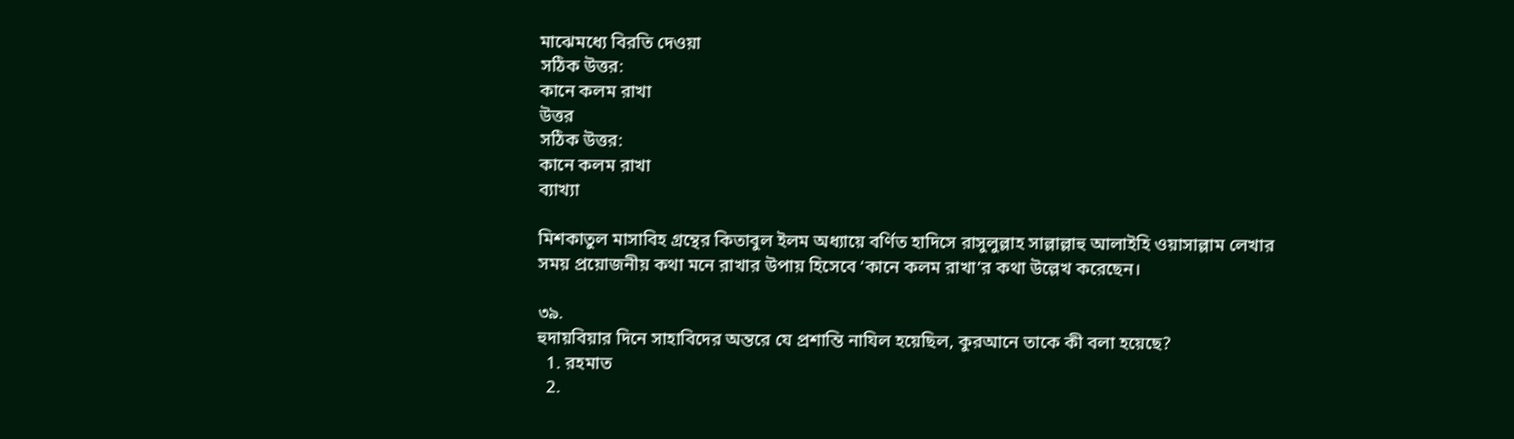মাঝেমধ্যে বিরতি দেওয়া
সঠিক উত্তর:
কানে কলম রাখা
উত্তর
সঠিক উত্তর:
কানে কলম রাখা
ব্যাখ্যা

মিশকাতুল মাসাবিহ গ্রন্থের কিতাবুল ইলম অধ্যায়ে বর্ণিত হাদিসে রাসুলুল্লাহ সাল্লাল্লাহু আলাইহি ওয়াসাল্লাম লেখার সময় প্রয়োজনীয় কথা মনে রাখার উপায় হিসেবে ‘কানে কলম রাখা’র কথা উল্লেখ করেছেন।

৩৯.
হুদায়বিয়ার দিনে সাহাবিদের অন্তরে যে প্রশান্তি নাযিল হয়েছিল, কুরআনে তাকে কী বলা হয়েছে?
  1. রহমাত
  2.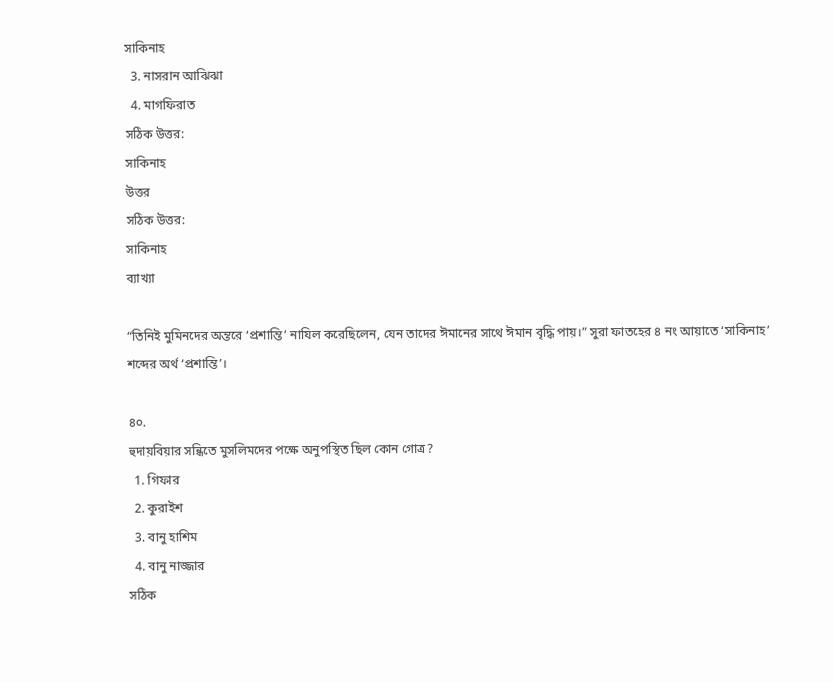সাকিনাহ
  3. নাসরান আঝিঝা
  4. মাগফিরাত
সঠিক উত্তর:
সাকিনাহ
উত্তর
সঠিক উত্তর:
সাকিনাহ
ব্যাখ্যা

“তিনিই মুমিনদের অন্তরে ‘প্রশান্তি’ নাযিল করেছিলেন, যেন তাদের ঈমানের সাথে ঈমান বৃদ্ধি পায়।” সুরা ফাতহের ৪ নং আয়াতে ‘সাকিনাহ’ শব্দের অর্থ ‘প্রশান্তি’।

৪০.
হুদায়বিয়ার সন্ধিতে মুসলিমদের পক্ষে অনুপস্থিত ছিল কোন গোত্র?
  1. গিফার
  2. কুরাইশ
  3. বানু হাশিম
  4. বানু নাজ্জার
সঠিক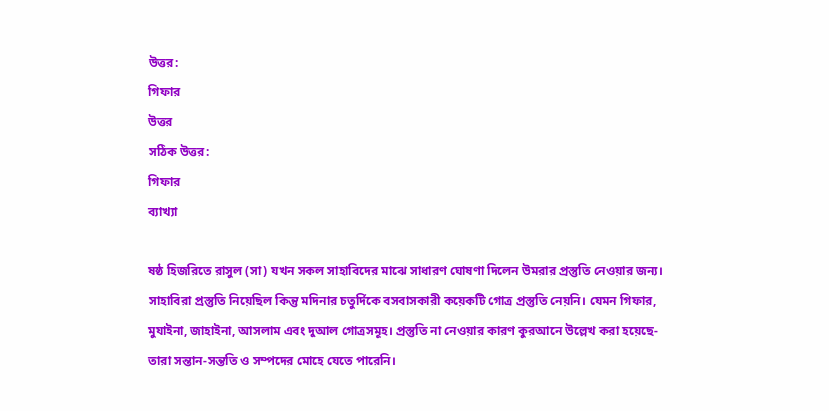উত্তর:
গিফার
উত্তর
সঠিক উত্তর:
গিফার
ব্যাখ্যা

ষষ্ঠ হিজরিতে রাসুল (সা) যখন সকল সাহাবিদের মাঝে সাধারণ ঘোষণা দিলেন উমরার প্রস্তুতি নেওয়ার জন্য। সাহাবিরা প্রস্তুতি নিয়েছিল কিন্তু মদিনার চতুর্দিকে বসবাসকারী কয়েকটি গোত্র প্রস্তুতি নেয়নি। যেমন গিফার, মুযাইনা, জাহাইনা, আসলাম এবং দুআল গোত্রসমূহ। প্রস্তুতি না নেওয়ার কারণ কুরআনে উল্লেখ করা হয়েছে- তারা সন্তান-সন্ততি ও সম্পদের মোহে যেতে পারেনি।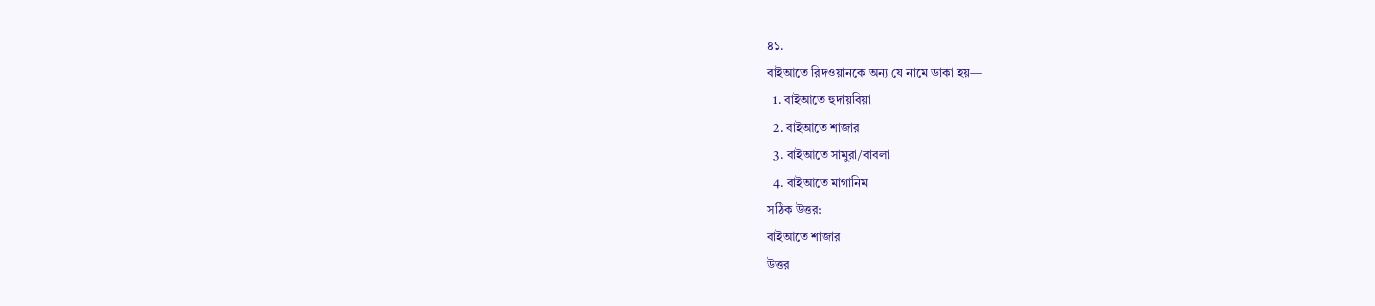৪১.
বাইআতে রিদওয়ানকে অন্য যে নামে ডাকা হয়—
  1. বাইআতে হুদায়বিয়া
  2. বাইআতে শাজার
  3. বাইআতে সামুরা/বাবলা
  4. বাইআতে মাগানিম
সঠিক উত্তর:
বাইআতে শাজার
উত্তর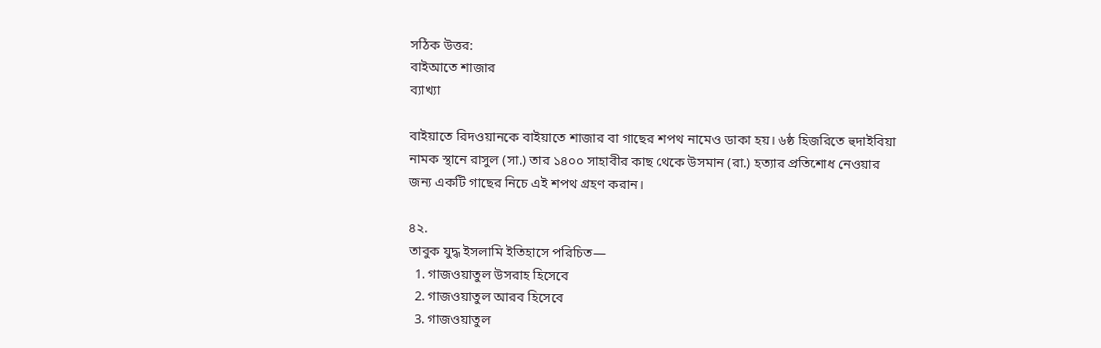সঠিক উত্তর:
বাইআতে শাজার
ব্যাখ্যা

বাইয়াতে রিদওয়ানকে বাইয়াতে শাজার বা গাছের শপথ নামেও ডাকা হয়। ৬ষ্ঠ হিজরিতে হুদাইবিয়া নামক স্থানে রাসুল (সা.) তার ১৪০০ সাহাবীর কাছ থেকে উসমান (রা.) হত্যার প্রতিশোধ নেওয়ার জন্য একটি গাছের নিচে এই শপথ গ্রহণ করান।

৪২.
তাবুক যুদ্ধ ইসলামি ইতিহাসে পরিচিত—
  1. গাজওয়াতুল উসরাহ হিসেবে
  2. গাজওয়াতুল আরব হিসেবে
  3. গাজওয়াতুল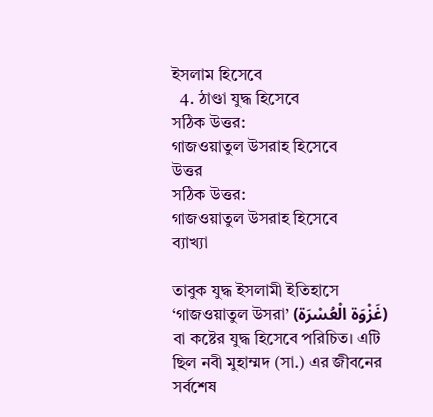ইসলাম হিসেবে
  4. ঠাণ্ডা যুদ্ধ হিসেবে
সঠিক উত্তর:
গাজওয়াতুল উসরাহ হিসেবে
উত্তর
সঠিক উত্তর:
গাজওয়াতুল উসরাহ হিসেবে
ব্যাখ্যা

তাবুক যুদ্ধ ইসলামী ইতিহাসে ‘গাজওয়াতুল উসরা’ (غَزْوَة الْعُسْرَة) বা কষ্টের যুদ্ধ হিসেবে পরিচিত। এটি ছিল নবী মুহাম্মদ (সা.) এর জীবনের সর্বশেষ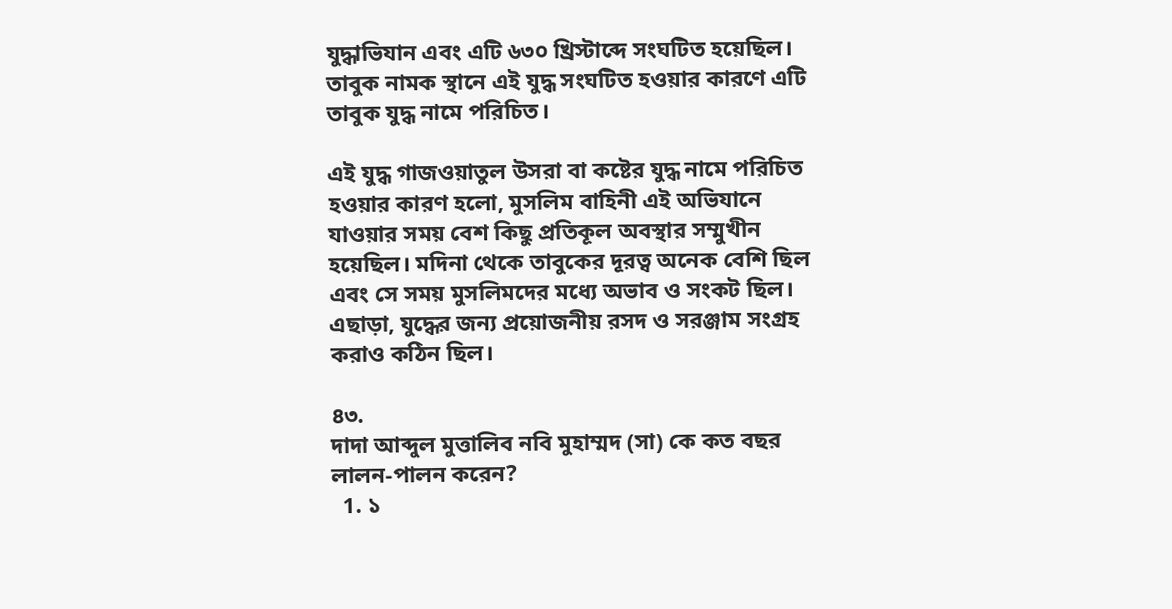যুদ্ধাভিযান এবং এটি ৬৩০ খ্রিস্টাব্দে সংঘটিত হয়েছিল। তাবুক নামক স্থানে এই যুদ্ধ সংঘটিত হওয়ার কারণে এটি তাবুক যুদ্ধ নামে পরিচিত।

এই যুদ্ধ গাজওয়াতুল উসরা বা কষ্টের যুদ্ধ নামে পরিচিত হওয়ার কারণ হলো, মুসলিম বাহিনী এই অভিযানে যাওয়ার সময় বেশ কিছু প্রতিকূল অবস্থার সম্মুখীন হয়েছিল। মদিনা থেকে তাবুকের দূরত্ব অনেক বেশি ছিল এবং সে সময় মুসলিমদের মধ্যে অভাব ও সংকট ছিল। এছাড়া, যুদ্ধের জন্য প্রয়োজনীয় রসদ ও সরঞ্জাম সংগ্রহ করাও কঠিন ছিল।

৪৩.
দাদা আব্দুল মুত্তালিব নবি মুহাম্মদ (সা) কে কত বছর লালন-পালন করেন?
  1. ১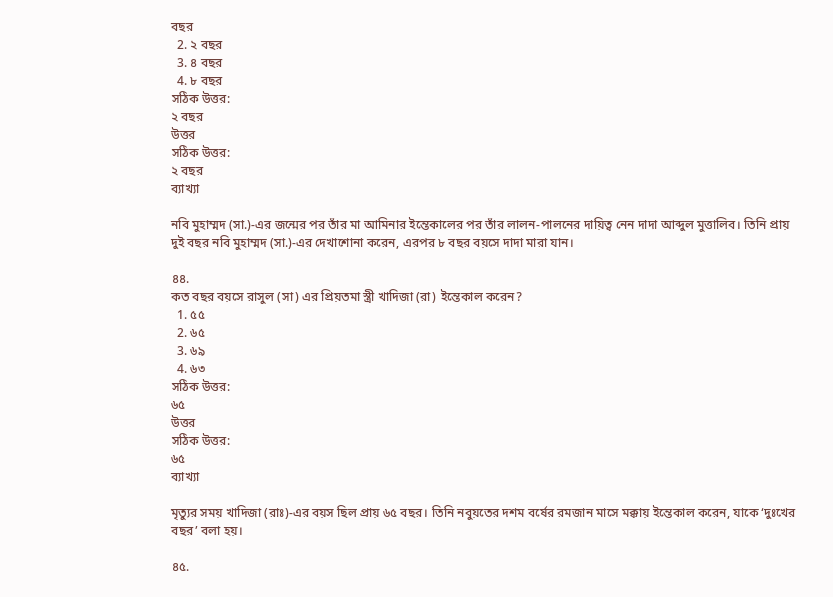বছর
  2. ২ বছর
  3. ৪ বছর
  4. ৮ বছর
সঠিক উত্তর:
২ বছর
উত্তর
সঠিক উত্তর:
২ বছর
ব্যাখ্যা

নবি মুহাম্মদ (সা.)-এর জন্মের পর তাঁর মা আমিনার ইন্তেকালের পর তাঁর লালন-পালনের দায়িত্ব নেন দাদা আব্দুল মুত্তালিব। তিনি প্রায় দুই বছর নবি মুহাম্মদ (সা.)-এর দেখাশোনা করেন, এরপর ৮ বছর বয়সে দাদা মারা যান।

৪৪.
কত বছর বয়সে রাসুল (সা) এর প্রিয়তমা স্ত্রী খাদিজা (রা) ইন্তেকাল করেন?
  1. ৫৫
  2. ৬৫
  3. ৬৯
  4. ৬৩
সঠিক উত্তর:
৬৫
উত্তর
সঠিক উত্তর:
৬৫
ব্যাখ্যা

মৃত্যুর সময় খাদিজা (রাঃ)-এর বয়স ছিল প্রায় ৬৫ বছর। তিনি নবুয়তের দশম বর্ষের রমজান মাসে মক্কায় ইন্তেকাল করেন, যাকে ‘দুঃখের বছর’ বলা হয়।

৪৫.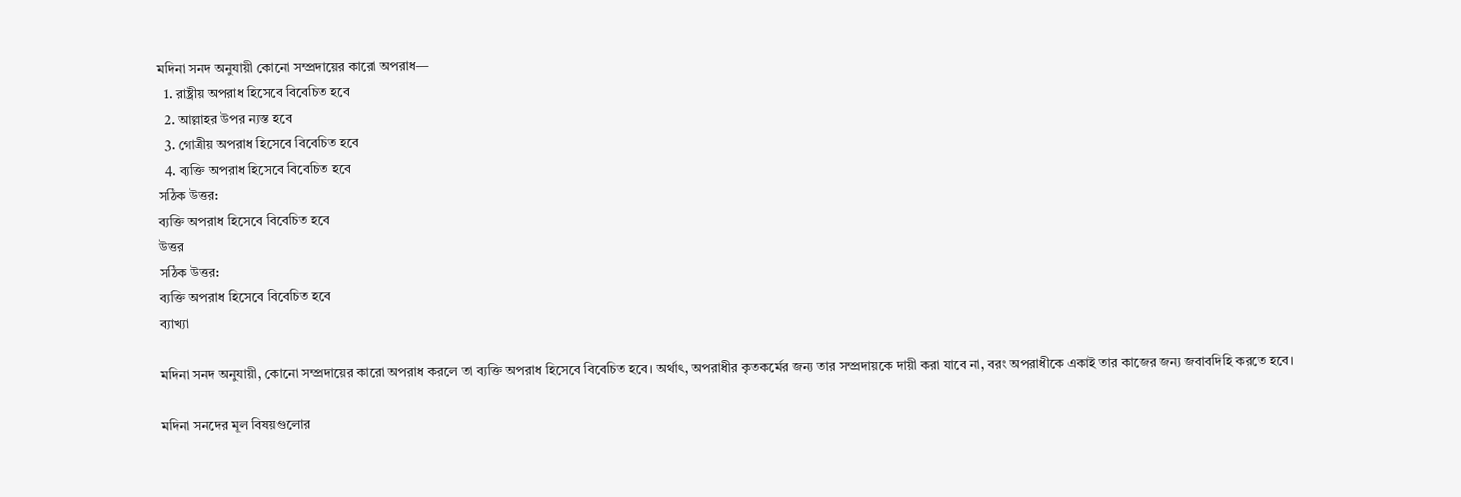মদিনা সনদ অনুযায়ী কোনো সম্প্রদায়ের কারো অপরাধ—
  1. রাষ্ট্রীয় অপরাধ হিসেবে বিবেচিত হবে
  2. আল্লাহর উপর ন্যস্ত হবে
  3. গোত্রীয় অপরাধ হিসেবে বিবেচিত হবে
  4. ব্যক্তি অপরাধ হিসেবে বিবেচিত হবে
সঠিক উত্তর:
ব্যক্তি অপরাধ হিসেবে বিবেচিত হবে
উত্তর
সঠিক উত্তর:
ব্যক্তি অপরাধ হিসেবে বিবেচিত হবে
ব্যাখ্যা

মদিনা সনদ অনুযায়ী, কোনো সম্প্রদায়ের কারো অপরাধ করলে তা ব্যক্তি অপরাধ হিসেবে বিবেচিত হবে। অর্থাৎ, অপরাধীর কৃতকর্মের জন্য তার সম্প্রদায়কে দায়ী করা যাবে না, বরং অপরাধীকে একাই তার কাজের জন্য জবাবদিহি করতে হবে।

মদিনা সনদের মূল বিষয়গুলোর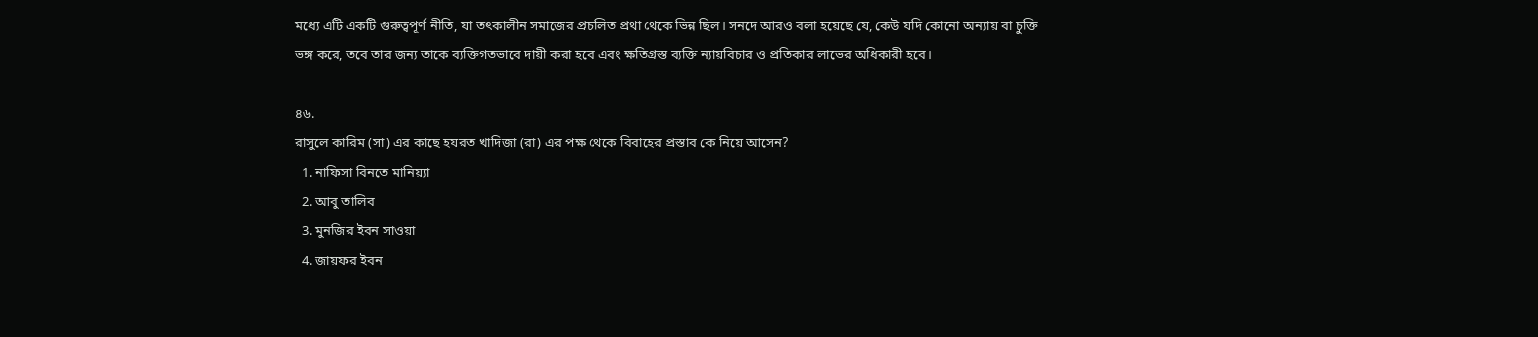মধ্যে এটি একটি গুরুত্বপূর্ণ নীতি, যা তৎকালীন সমাজের প্রচলিত প্রথা থেকে ভিন্ন ছিল। সনদে আরও বলা হয়েছে যে, কেউ যদি কোনো অন্যায় বা চুক্তি ভঙ্গ করে, তবে তার জন্য তাকে ব্যক্তিগতভাবে দায়ী করা হবে এবং ক্ষতিগ্রস্ত ব্যক্তি ন্যায়বিচার ও প্রতিকার লাভের অধিকারী হবে।

৪৬.
রাসুলে কারিম (সা) এর কাছে হযরত খাদিজা (রা) এর পক্ষ থেকে বিবাহের প্রস্তাব কে নিয়ে আসেন?
  1. নাফিসা বিনতে মানিয়্যা
  2. আবু তালিব
  3. মুনজির ইবন সাওয়া
  4. জায়ফর ইবন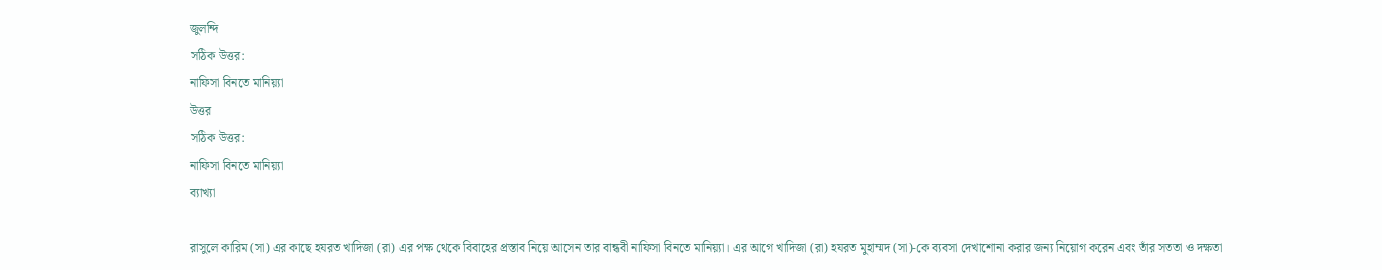জুলন্দি
সঠিক উত্তর:
নাফিসা বিনতে মানিয়্যা
উত্তর
সঠিক উত্তর:
নাফিসা বিনতে মানিয়্যা
ব্যাখ্যা

রাসুলে কারিম (সা) এর কাছে হযরত খাদিজা (রা) এর পক্ষ থেকে বিবাহের প্রস্তাব নিয়ে আসেন তার বান্ধবী নাফিসা বিনতে মানিয়্যা। এর আগে খাদিজা (রা) হযরত মুহাম্মদ (সা)-কে ব্যবসা দেখাশোনা করার জন্য নিয়োগ করেন এবং তাঁর সততা ও দক্ষতা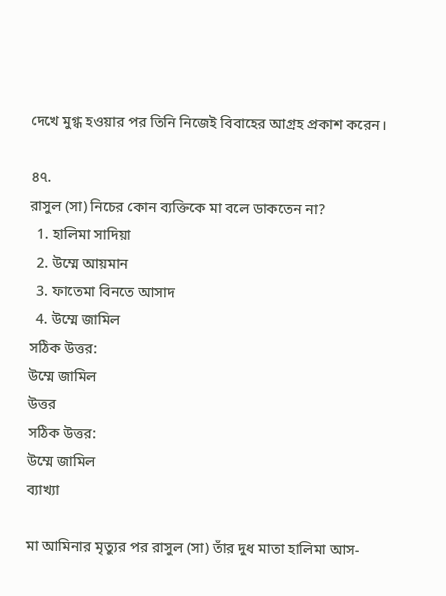দেখে মুগ্ধ হওয়ার পর তিনি নিজেই বিবাহের আগ্রহ প্রকাশ করেন।

৪৭.
রাসুল (সা) নিচের কোন ব্যক্তিকে মা বলে ডাকতেন না?
  1. হালিমা সাদিয়া
  2. উম্মে আয়মান
  3. ফাতেমা বিনতে আসাদ
  4. উম্মে জামিল
সঠিক উত্তর:
উম্মে জামিল
উত্তর
সঠিক উত্তর:
উম্মে জামিল
ব্যাখ্যা

মা আমিনার মৃত্যুর পর রাসুল (সা) তাঁর দুধ মাতা হালিমা আস-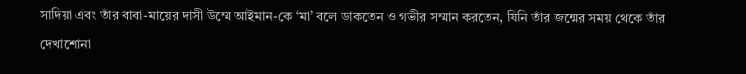সাদিয়া এবং তাঁর বাবা-মায়ের দাসী উম্মে আইমান-কে ‘মা’ বলে ডাকতেন ও গভীর সম্মান করতেন, যিনি তাঁর জন্মের সময় থেকে তাঁর দেখাশোনা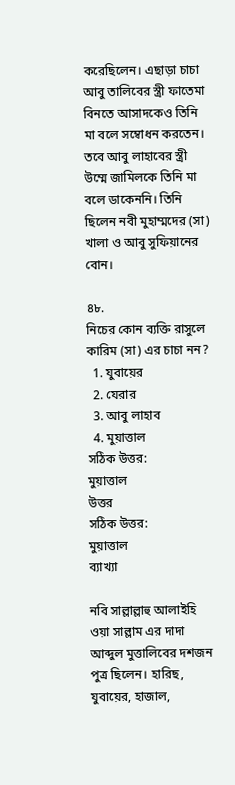করেছিলেন। এছাড়া চাচা আবু তালিবের স্ত্রী ফাতেমা বিনতে আসাদকেও তিনি মা বলে সম্বোধন করতেন। তবে আবু লাহাবের স্ত্রী উম্মে জামিলকে তিনি মা বলে ডাকেননি। তিনি ছিলেন নবী মুহাম্মদের (সা) খালা ও আবু সুফিয়ানের বোন।

৪৮.
নিচের কোন ব্যক্তি রাসুলে কারিম (সা) এর চাচা নন?
  1. যুবায়ের
  2. যেরার
  3. আবু লাহাব
  4. মুয়াত্তাল
সঠিক উত্তর:
মুয়াত্তাল
উত্তর
সঠিক উত্তর:
মুয়াত্তাল
ব্যাখ্যা

নবি সাল্লাল্লাহু আলাইহি ওয়া সাল্লাম এর দাদা আব্দুল মুত্তালিবের দশজন পুত্র ছিলেন। হারিছ, যুবায়ের, হাজাল,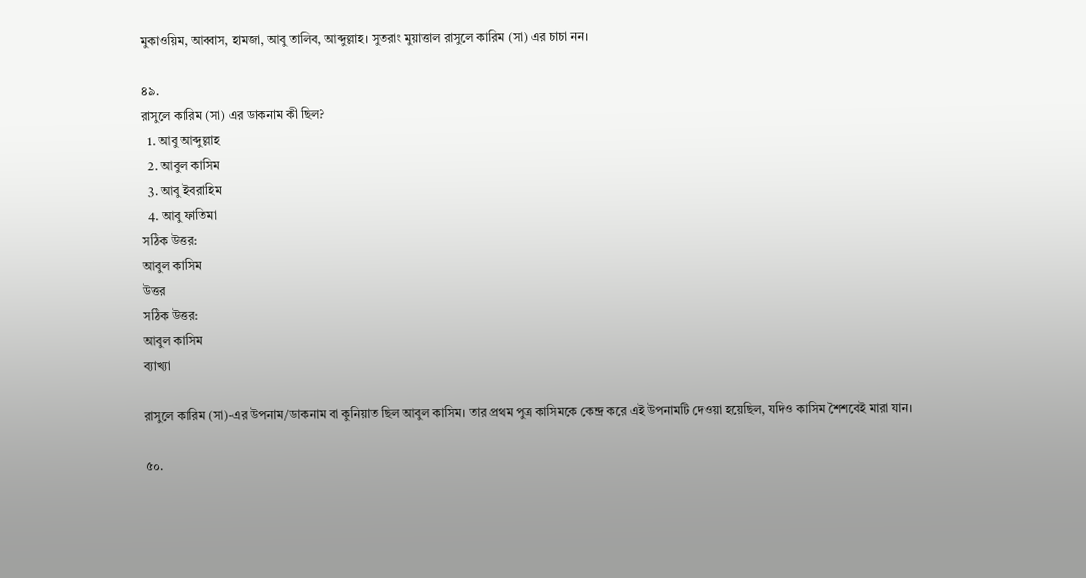মুকাওয়িম, আব্বাস, হামজা, আবু তালিব, আব্দুল্লাহ। সুতরাং মুয়াত্তাল রাসুলে কারিম (সা) এর চাচা নন।

৪৯.
রাসুলে কারিম (সা) এর ডাকনাম কী ছিল?
  1. আবু আব্দুল্লাহ
  2. আবুল কাসিম
  3. আবু ইবরাহিম
  4. আবু ফাতিমা
সঠিক উত্তর:
আবুল কাসিম
উত্তর
সঠিক উত্তর:
আবুল কাসিম
ব্যাখ্যা

রাসুলে কারিম (সা)-এর উপনাম/ডাকনাম বা কুনিয়াত ছিল আবুল কাসিম। তার প্রথম পুত্র কাসিমকে কেন্দ্র করে এই উপনামটি দেওয়া হয়েছিল, যদিও কাসিম শৈশবেই মারা যান।

৫০.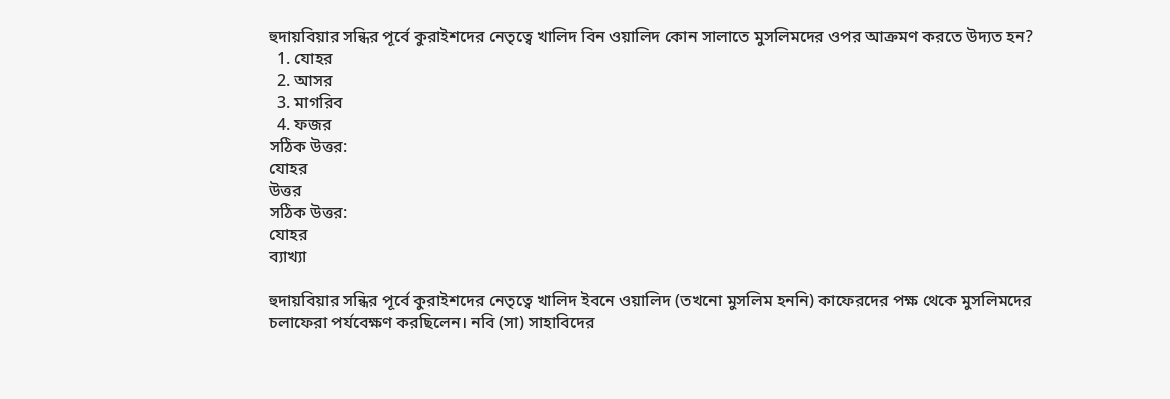হুদায়বিয়ার সন্ধির পূর্বে কুরাইশদের নেতৃত্বে খালিদ বিন ওয়ালিদ কোন সালাতে মুসলিমদের ওপর আক্রমণ করতে উদ্যত হন?
  1. যোহর
  2. আসর
  3. মাগরিব
  4. ফজর
সঠিক উত্তর:
যোহর
উত্তর
সঠিক উত্তর:
যোহর
ব্যাখ্যা

হুদায়বিয়ার সন্ধির পূর্বে কুরাইশদের নেতৃত্বে খালিদ ইবনে ওয়ালিদ (তখনো মুসলিম হননি) কাফেরদের পক্ষ থেকে মুসলিমদের চলাফেরা পর্যবেক্ষণ করছিলেন। নবি (সা) সাহাবিদের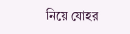নিয়ে যোহর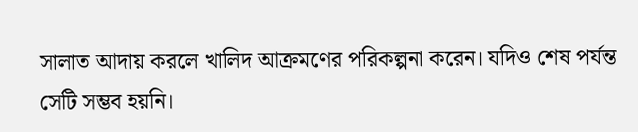সালাত আদায় করলে খালিদ আক্রমণের পরিকল্পনা করেন। যদিও শেষ পর্যন্ত সেটি সম্ভব হয়নি।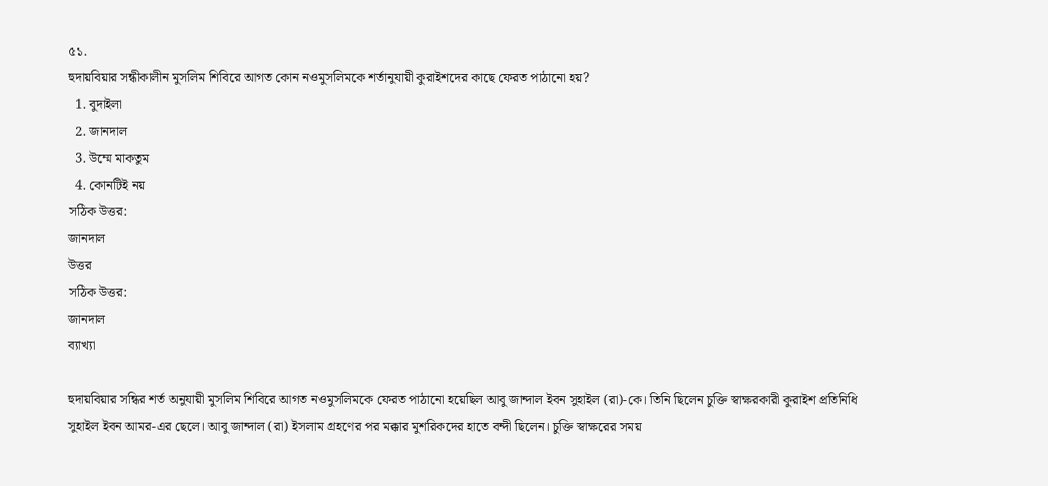৫১.
হুদায়বিয়ার সন্ধীকালীন মুসলিম শিবিরে আগত কোন নওমুসলিমকে শর্তানুযায়ী কুরাইশদের কাছে ফেরত পাঠানো হয়?
  1. বুদাইলা
  2. জানদাল
  3. উম্মে মাকতুম
  4. কোনটিই নয়
সঠিক উত্তর:
জানদাল
উত্তর
সঠিক উত্তর:
জানদাল
ব্যাখ্যা

হুদায়বিয়ার সন্ধির শর্ত অনুযায়ী মুসলিম শিবিরে আগত নওমুসলিমকে ফেরত পাঠানো হয়েছিল আবু জান্দাল ইবন সুহাইল (রা)-কে। তিনি ছিলেন চুক্তি স্বাক্ষরকারী কুরাইশ প্রতিনিধি সুহাইল ইবন আমর-এর ছেলে। আবু জান্দাল (রা) ইসলাম গ্রহণের পর মক্কার মুশরিকদের হাতে বন্দী ছিলেন। চুক্তি স্বাক্ষরের সময়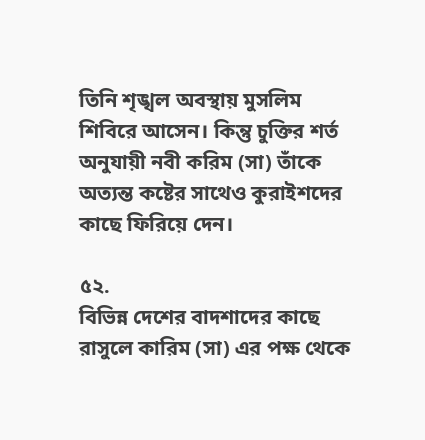তিনি শৃঙ্খল অবস্থায় মুসলিম শিবিরে আসেন। কিন্তু চুক্তির শর্ত অনুযায়ী নবী করিম (সা) তাঁকে অত্যন্ত কষ্টের সাথেও কুরাইশদের কাছে ফিরিয়ে দেন।

৫২.
বিভিন্ন দেশের বাদশাদের কাছে রাসুলে কারিম (সা) এর পক্ষ থেকে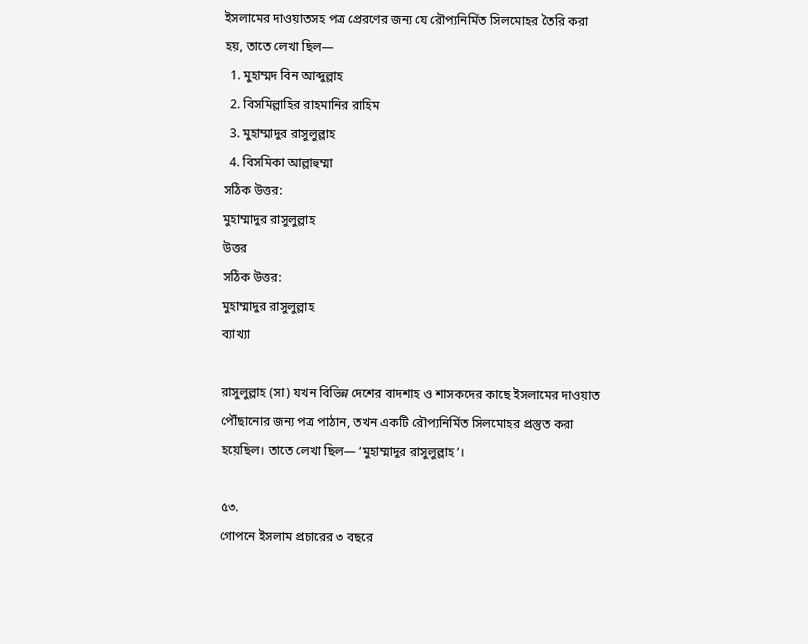ইসলামের দাওয়াতসহ পত্র প্রেরণের জন্য যে রৌপ্যনির্মিত সিলমোহর তৈরি করা হয়, তাতে লেখা ছিল—
  1. মুহাম্মদ বিন আব্দুল্লাহ
  2. বিসমিল্লাহির রাহমানির রাহিম
  3. মুহাম্মাদুর রাসুলুল্লাহ
  4. বিসমিকা আল্লাহুম্মা
সঠিক উত্তর:
মুহাম্মাদুর রাসুলুল্লাহ
উত্তর
সঠিক উত্তর:
মুহাম্মাদুর রাসুলুল্লাহ
ব্যাখ্যা

রাসুলুল্লাহ (সা) যখন বিভিন্ন দেশের বাদশাহ ও শাসকদের কাছে ইসলামের দাওয়াত পৌঁছানোর জন্য পত্র পাঠান, তখন একটি রৌপ্যনির্মিত সিলমোহর প্রস্তুত করা হয়েছিল। তাতে লেখা ছিল— ‘মুহাম্মাদুর রাসুলুল্লাহ’।

৫৩.
গোপনে ইসলাম প্রচারের ৩ বছরে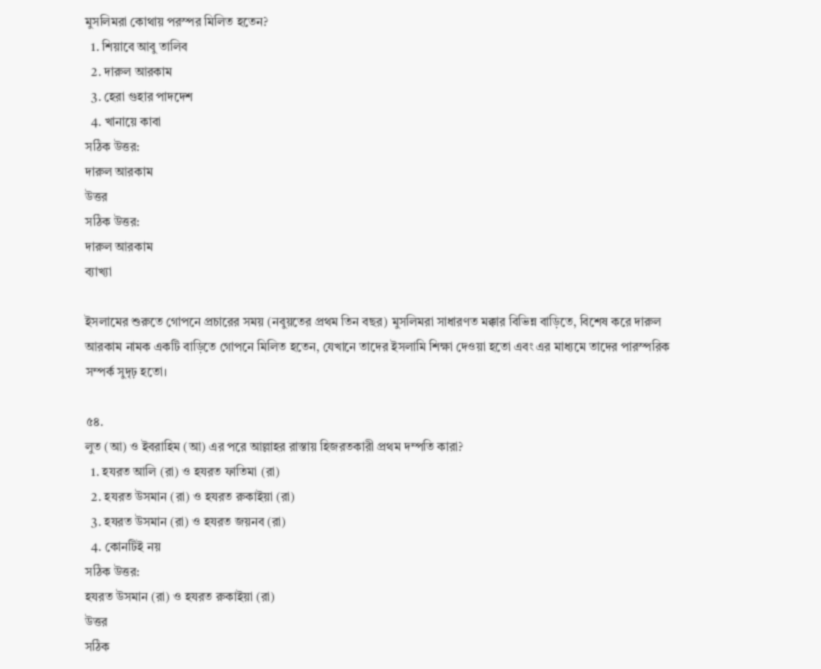মুসলিমরা কোথায় পরস্পর মিলিত হতেন?
  1. শিয়াবে আবু তালিব
  2. দারুল আরকাম
  3. হেরা গুহার পাদদেশ
  4. খানায়ে কাবা
সঠিক উত্তর:
দারুল আরকাম
উত্তর
সঠিক উত্তর:
দারুল আরকাম
ব্যাখ্যা

ইসলামের শুরুতে গোপনে প্রচারের সময় (নবুয়তের প্রথম তিন বছর) মুসলিমরা সাধারণত মক্কার বিভিন্ন বাড়িতে, বিশেষ করে দারুল আরকাম নামক একটি বাড়িতে গোপনে মিলিত হতেন, যেখানে তাদের ইসলামি শিক্ষা দেওয়া হতো এবং এর মাধ্যমে তাদের পারস্পরিক সম্পর্ক সুদৃঢ় হতো।

৫৪.
লুত (আ) ও ইবরাহিম (আ) এর পরে আল্লাহর রাস্তায় হিজরতকারী প্রথম দম্পতি কারা?
  1. হযরত আলি (রা) ও হযরত ফাতিমা (রা)
  2. হযরত উসমান (রা) ও হযরত রুকাইয়া (রা)
  3. হযরত উসমান (রা) ও হযরত জয়নব (রা)
  4. কোনটিই নয়
সঠিক উত্তর:
হযরত উসমান (রা) ও হযরত রুকাইয়া (রা)
উত্তর
সঠিক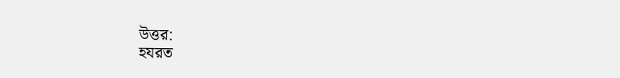উত্তর:
হযরত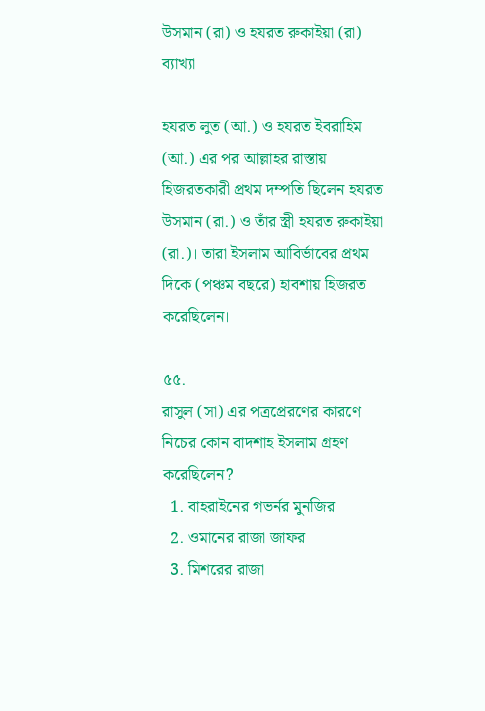উসমান (রা) ও হযরত রুকাইয়া (রা)
ব্যাখ্যা

হযরত লুত (আ.) ও হযরত ইবরাহিম (আ.) এর পর আল্লাহর রাস্তায় হিজরতকারী প্রথম দম্পতি ছিলেন হযরত উসমান (রা.) ও তাঁর স্ত্রী হযরত রুকাইয়া (রা.)। তারা ইসলাম আবির্ভাবের প্রথম দিকে (পঞ্চম বছরে) হাবশায় হিজরত করেছিলেন।

৫৫.
রাসুল (সা) এর পত্রপ্রেরণের কারণে নিচের কোন বাদশাহ ইসলাম গ্রহণ করেছিলেন?
  1. বাহরাইনের গভর্নর মুনজির
  2. ওমানের রাজা জাফর
  3. মিশরের রাজা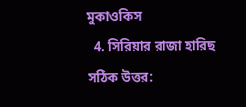মুকাওকিস
  4. সিরিয়ার রাজা হারিছ
সঠিক উত্তর: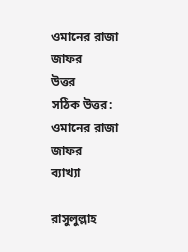ওমানের রাজা জাফর
উত্তর
সঠিক উত্তর:
ওমানের রাজা জাফর
ব্যাখ্যা

রাসুলুল্লাহ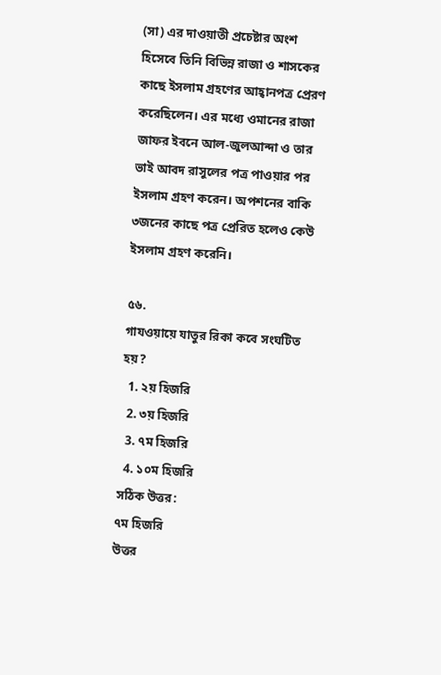(সা) এর দাওয়াতী প্রচেষ্টার অংশ হিসেবে তিনি বিভিন্ন রাজা ও শাসকের কাছে ইসলাম গ্রহণের আহ্বানপত্র প্রেরণ করেছিলেন। এর মধ্যে ওমানের রাজা জাফর ইবনে আল-জুলআন্দা ও তার ভাই আবদ রাসুলের পত্র পাওয়ার পর ইসলাম গ্রহণ করেন। অপশনের বাকি ৩জনের কাছে পত্র প্রেরিত হলেও কেউ ইসলাম গ্রহণ করেনি।

৫৬.
গাযওয়ায়ে যাতুর রিকা কবে সংঘটিত হয়?
  1. ২য় হিজরি
  2. ৩য় হিজরি
  3. ৭ম হিজরি
  4. ১০ম হিজরি
সঠিক উত্তর:
৭ম হিজরি
উত্তর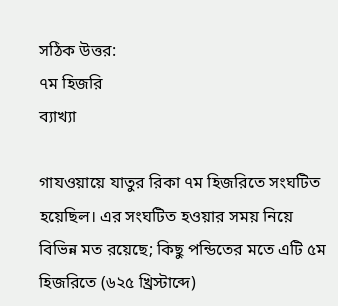সঠিক উত্তর:
৭ম হিজরি
ব্যাখ্যা

গাযওয়ায়ে যাতুর রিকা ৭ম হিজরিতে সংঘটিত হয়েছিল। এর সংঘটিত হওয়ার সময় নিয়ে বিভিন্ন মত রয়েছে; কিছু পন্ডিতের মতে এটি ৫ম হিজরিতে (৬২৫ খ্রিস্টাব্দে)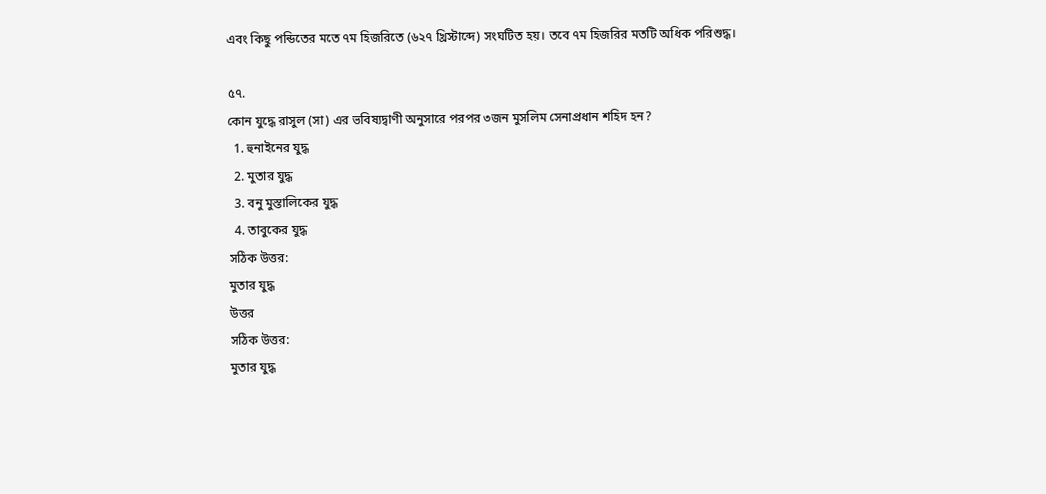এবং কিছু পন্ডিতের মতে ৭ম হিজরিতে (৬২৭ খ্রিস্টাব্দে) সংঘটিত হয়। তবে ৭ম হিজরির মতটি অধিক পরিশুদ্ধ।

৫৭.
কোন যুদ্ধে রাসুল (সা) এর ভবিষ্যদ্বাণী অনুসারে পরপর ৩জন মুসলিম সেনাপ্রধান শহিদ হন?
  1. হুনাইনের যুদ্ধ
  2. মুতার যুদ্ধ
  3. বনু মুস্তালিকের যুদ্ধ
  4. তাবুকের যুদ্ধ
সঠিক উত্তর:
মুতার যুদ্ধ
উত্তর
সঠিক উত্তর:
মুতার যুদ্ধ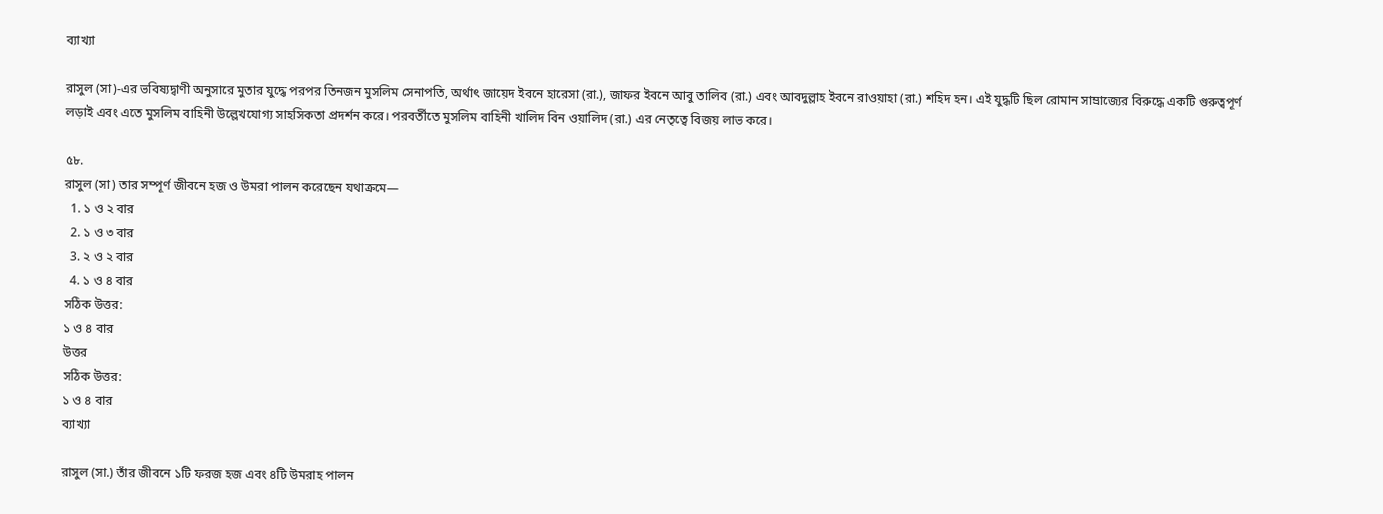ব্যাখ্যা

রাসুল (সা)-এর ভবিষ্যদ্বাণী অনুসারে মুতার যুদ্ধে পরপর তিনজন মুসলিম সেনাপতি, অর্থাৎ জায়েদ ইবনে হারেসা (রা.), জাফর ইবনে আবু তালিব (রা.) এবং আবদুল্লাহ ইবনে রাওয়াহা (রা.) শহিদ হন। এই যুদ্ধটি ছিল রোমান সাম্রাজ্যের বিরুদ্ধে একটি গুরুত্বপূর্ণ লড়াই এবং এতে মুসলিম বাহিনী উল্লেখযোগ্য সাহসিকতা প্রদর্শন করে। পরবর্তীতে মুসলিম বাহিনী খালিদ বিন ওয়ালিদ (রা.) এর নেতৃত্বে বিজয় লাভ করে।

৫৮.
রাসুল (সা) তার সম্পূর্ণ জীবনে হজ ও ‍উমরা পালন করেছেন যথাক্রমে—
  1. ১ ও ২ বার
  2. ১ ও ৩ বার
  3. ২ ও ২ বার
  4. ১ ও ৪ বার
সঠিক উত্তর:
১ ও ৪ বার
উত্তর
সঠিক উত্তর:
১ ও ৪ বার
ব্যাখ্যা

রাসুল (সা.) তাঁর জীবনে ১টি ফরজ হজ এবং ৪টি উমরাহ পালন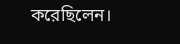করেছিলেন।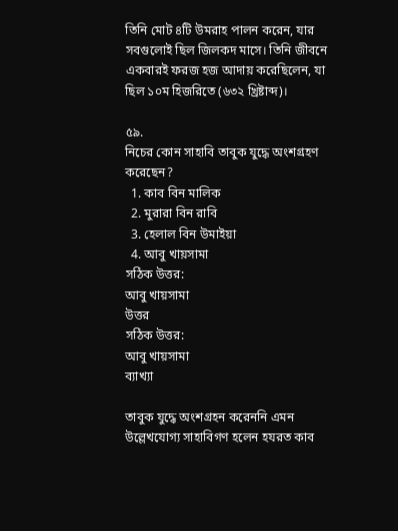তিনি মোট ৪টি উমরাহ পালন করেন, যার সবগুলোই ছিল জিলকদ মাসে। তিনি জীবনে একবারই ফরজ হজ আদায় করেছিলেন, যা ছিল ১০ম হিজরিতে (৬৩২ খ্রিষ্টাব্দ)।

৫৯.
নিচের কোন সাহাবি তাবুক যুদ্ধে অংশগ্রহণ করেছেন?
  1. কাব বিন মালিক
  2. মুরারা বিন রাবি
  3. হেলাল বিন উমাইয়া
  4. আবু খায়সামা
সঠিক উত্তর:
আবু খায়সামা
উত্তর
সঠিক উত্তর:
আবু খায়সামা
ব্যাখ্যা

তাবুক যুদ্ধে অংশগ্রহন করেননি এমন উল্লেখযোগ্য সাহাবিগণ হলেন হযরত কাব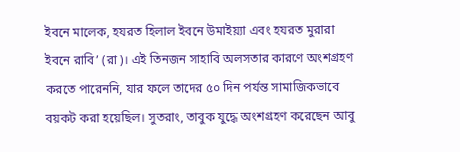ইবনে মালেক, হযরত হিলাল ইবনে উমাইয়্যা এবং হযরত মুরারা ইবনে রাবি’ (রা)। এই তিনজন সাহাবি অলসতার কারণে অংশগ্রহণ করতে পারেননি, যার ফলে তাদের ৫০ দিন পর্যন্ত সামাজিকভাবে বয়কট করা হয়েছিল। সুতরাং, তাবুক যুদ্ধে অংশগ্রহণ করেছেন আবু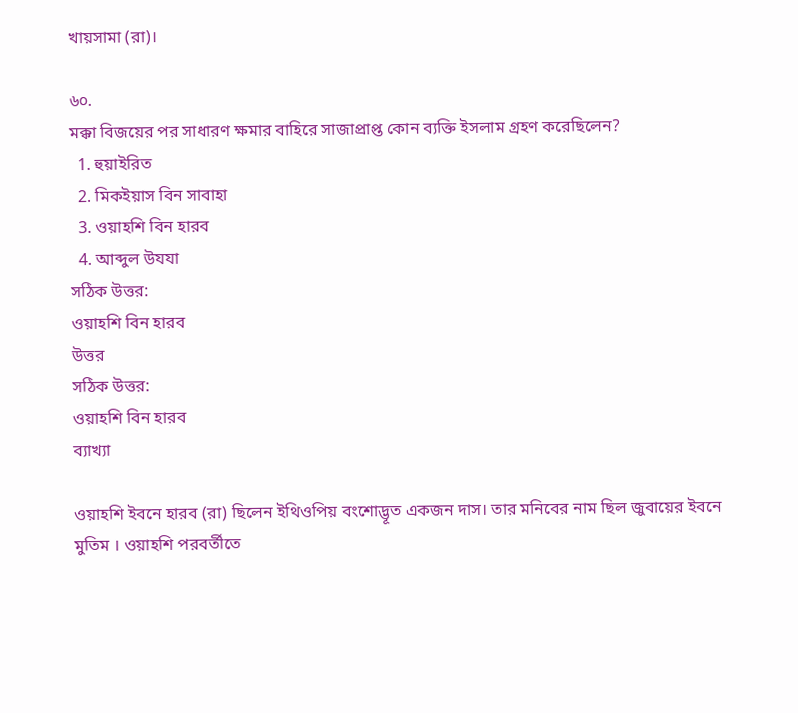খায়সামা (রা)।

৬০.
মক্কা বিজয়ের পর সাধারণ ক্ষমার বাহিরে সাজাপ্রাপ্ত কোন ব্যক্তি ইসলাম গ্রহণ করেছিলেন?
  1. হুয়াইরিত
  2. মিকইয়াস বিন সাবাহা
  3. ওয়াহশি বিন হারব
  4. আব্দুল উযযা
সঠিক উত্তর:
ওয়াহশি বিন হারব
উত্তর
সঠিক উত্তর:
ওয়াহশি বিন হারব
ব্যাখ্যা

ওয়াহশি ইবনে হারব (রা) ছিলেন ইথিওপিয় বংশোদ্ভূত একজন দাস। তার মনিবের নাম ছিল জুবায়ের ইবনে মুতিম । ওয়াহশি পরবর্তীতে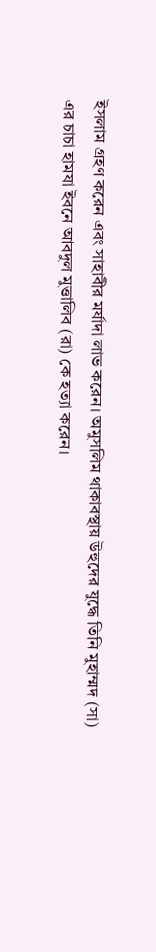ইসলাম গ্রহণ করেন এবং সাহাবীর মর্যাদা লাভ করেন। অমুসলিম থাকাবস্থায় উহুদের যুদ্ধে তিনি মুহাম্মদ (সা) এর চাচা হামযা ইবনে আবদুল মুত্তালিব (রা) কে হত্যা করেন।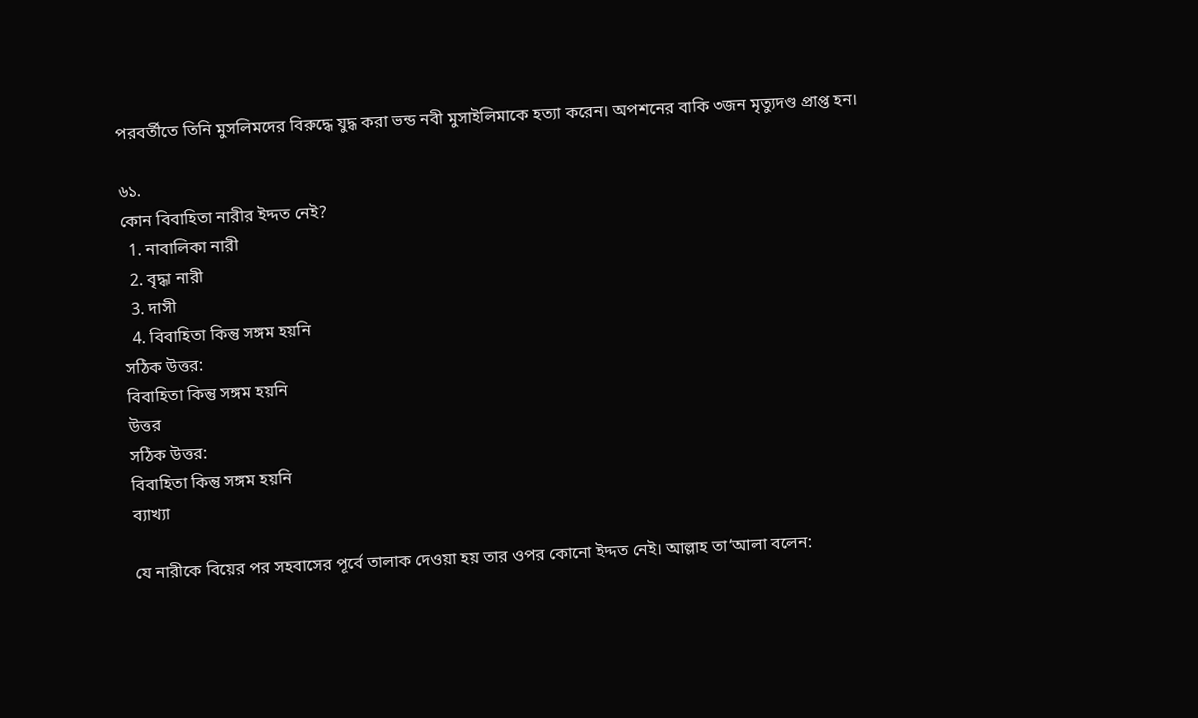পরবর্তীতে তিনি মুসলিমদের বিরুদ্ধে যুদ্ধ করা ভন্ড নবী মুসাইলিমাকে হত্যা করেন। অপশনের বাকি ৩জন মৃত্যুদণ্ড প্রাপ্ত হন।

৬১.
কোন বিবাহিতা নারীর ইদ্দত নেই?
  1. নাবালিকা নারী
  2. বৃদ্ধা নারী
  3. দাসী
  4. বিবাহিতা কিন্তু সঙ্গম হয়নি
সঠিক উত্তর:
বিবাহিতা কিন্তু সঙ্গম হয়নি
উত্তর
সঠিক উত্তর:
বিবাহিতা কিন্তু সঙ্গম হয়নি
ব্যাখ্যা

যে নারীকে বিয়ের পর সহবাসের পূর্বে তালাক দেওয়া হয় তার ওপর কোনো ইদ্দত নেই। আল্লাহ তা‘আলা বলেন: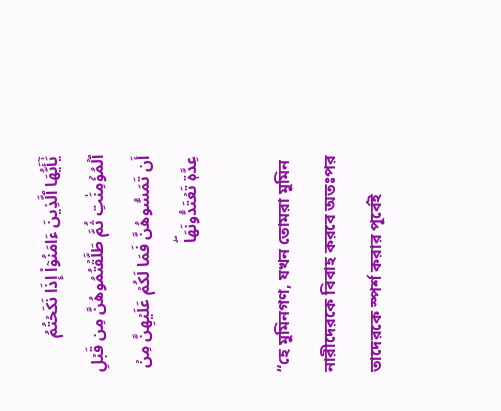يَٰٓأَيُّهَا ٱلَّذِينَ ءَامَنُوٓاْ إِذَا نَكَحۡتُمُ ٱلۡمُؤۡمِنَٰتِ ثُمَّ طَلَّقۡتُمُوهُنَّ مِن قَبۡلِ أَن تَمَسُّوهُنَّ فَمَا لَكُمۡ عَلَيۡهِنَّ مِنۡ عِدَّةٖ تَعۡتَدُّونَهَاۖ

“হে মুমিনগণ, যখন তোমরা মুমিন নারীদেরকে বিবাহ করবে অতঃপর তাদেরকে স্পর্শ করার পূর্বেই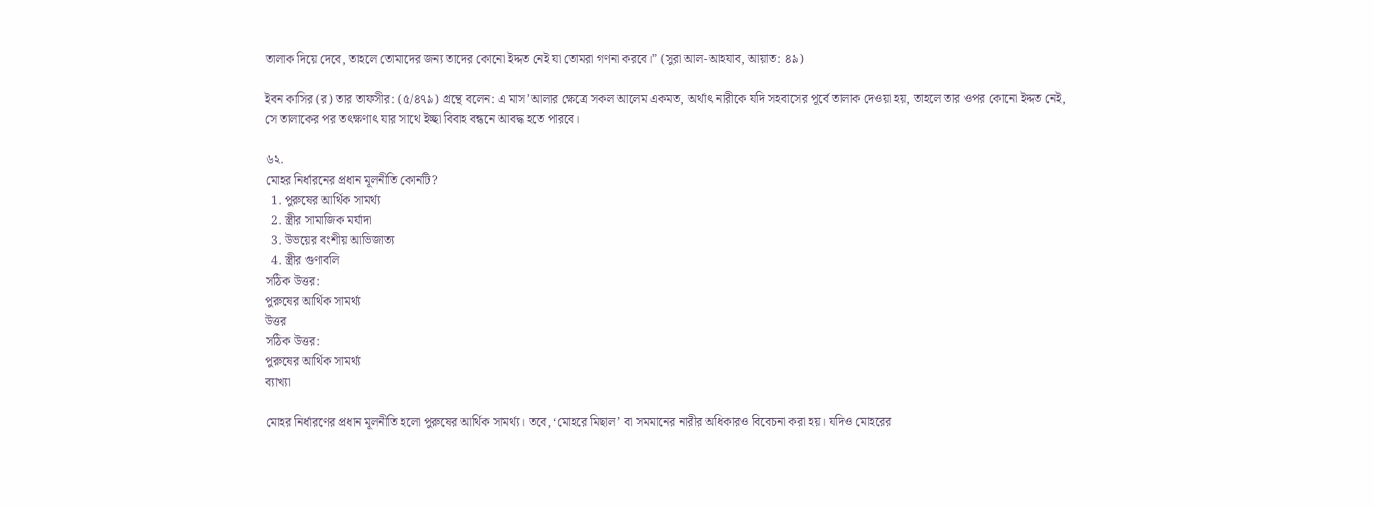তালাক দিয়ে দেবে, তাহলে তোমাদের জন্য তাদের কোনো ইদ্দত নেই যা তোমরা গণনা করবে।” (সুরা আল-আহযাব, আয়াত: ৪৯)

ইবন কাসির (র) তার তাফসীর: (৫/৪৭৯) গ্রন্থে বলেন: এ মাস’আলার ক্ষেত্রে সকল আলেম একমত, অর্থাৎ নারীকে যদি সহবাসের পূর্বে তালাক দেওয়া হয়, তাহলে তার ওপর কোনো ইদ্দত নেই, সে তালাকের পর তৎক্ষণাৎ যার সাথে ইচ্ছা বিবাহ বন্ধনে আবদ্ধ হতে পারবে।

৬২.
মোহর নির্ধারনের প্রধান মূলনীতি কোনটি?
  1. পুরুষের আর্থিক সামর্থ্য
  2. স্ত্রীর সামাজিক মর্যাদা
  3. উভয়ের বংশীয় আভিজাত্য
  4. স্ত্রীর গুণাবলি
সঠিক উত্তর:
পুরুষের আর্থিক সামর্থ্য
উত্তর
সঠিক উত্তর:
পুরুষের আর্থিক সামর্থ্য
ব্যাখ্যা

মোহর নির্ধারণের প্রধান মূলনীতি হলো পুরুষের আর্থিক সামর্থ্য। তবে, ‘মোহরে মিছাল’ বা সমমানের নারীর অধিকারও বিবেচনা করা হয়। যদিও মোহরের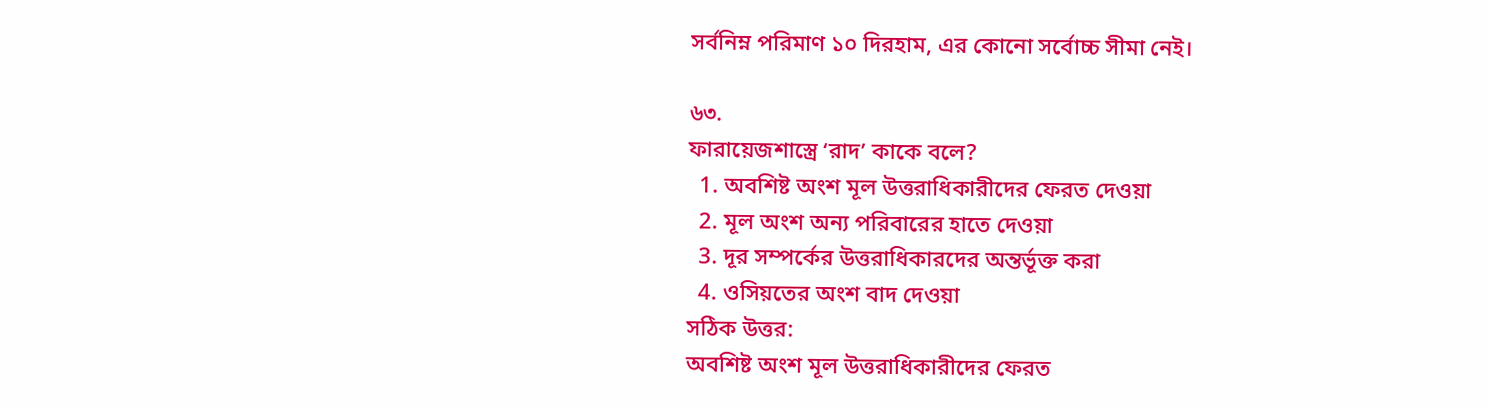সর্বনিম্ন পরিমাণ ১০ দিরহাম, এর কোনো সর্বোচ্চ সীমা নেই।

৬৩.
ফারায়েজশাস্ত্রে ‘রাদ’ কাকে বলে?
  1. অবশিষ্ট অংশ মূল উত্তরাধিকারীদের ফেরত দেওয়া
  2. মূল অংশ অন্য পরিবারের হাতে দেওয়া
  3. দূর সম্পর্কের উত্তরাধিকারদের অন্তর্ভূক্ত করা
  4. ওসিয়তের অংশ বাদ দেওয়া
সঠিক উত্তর:
অবশিষ্ট অংশ মূল উত্তরাধিকারীদের ফেরত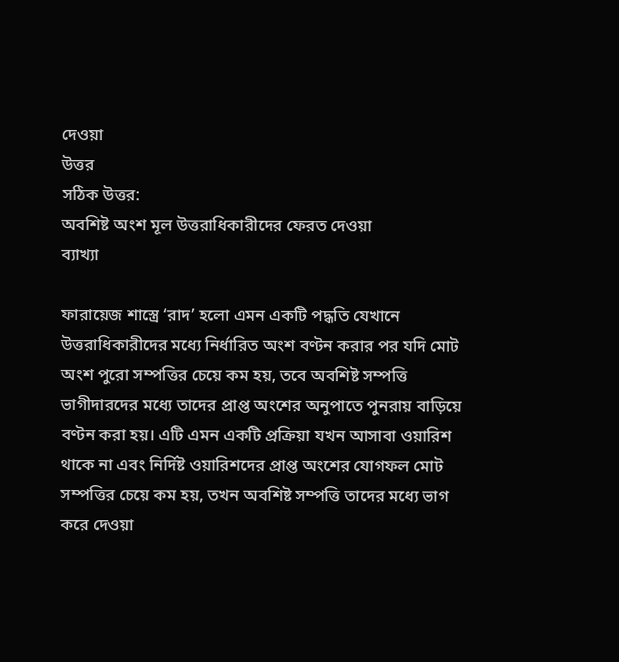দেওয়া
উত্তর
সঠিক উত্তর:
অবশিষ্ট অংশ মূল উত্তরাধিকারীদের ফেরত দেওয়া
ব্যাখ্যা

ফারায়েজ শাস্ত্রে ‘রাদ’ হলো এমন একটি পদ্ধতি যেখানে উত্তরাধিকারীদের মধ্যে নির্ধারিত অংশ বণ্টন করার পর যদি মোট অংশ পুরো সম্পত্তির চেয়ে কম হয়, তবে অবশিষ্ট সম্পত্তি ভাগীদারদের মধ্যে তাদের প্রাপ্ত অংশের অনুপাতে পুনরায় বাড়িয়ে বণ্টন করা হয়। এটি এমন একটি প্রক্রিয়া যখন আসাবা ওয়ারিশ থাকে না এবং নির্দিষ্ট ওয়ারিশদের প্রাপ্ত অংশের যোগফল মোট সম্পত্তির চেয়ে কম হয়, তখন অবশিষ্ট সম্পত্তি তাদের মধ্যে ভাগ করে দেওয়া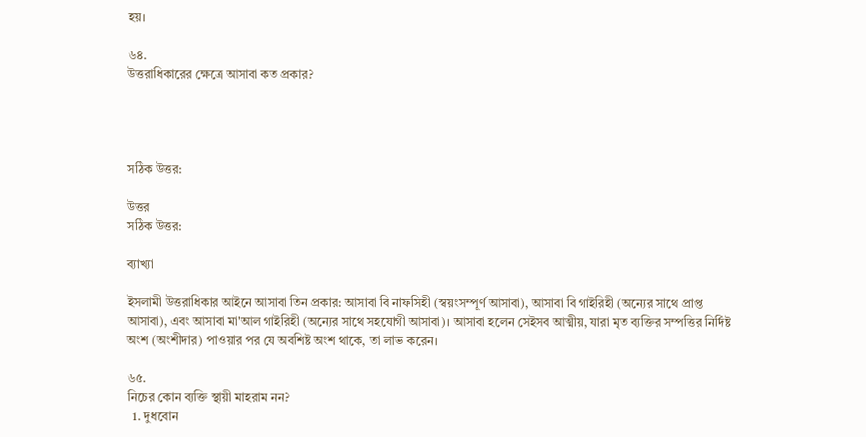হয়।

৬৪.
উত্তরাধিকারের ক্ষেত্রে আসাবা কত প্রকার?




সঠিক উত্তর:

উত্তর
সঠিক উত্তর:

ব্যাখ্যা

ইসলামী উত্তরাধিকার আইনে আসাবা তিন প্রকার: আসাবা বি নাফসিহী (স্বয়ংসম্পূর্ণ আসাবা), আসাবা বি গাইরিহী (অন্যের সাথে প্রাপ্ত আসাবা), এবং আসাবা মা'আল গাইরিহী (অন্যের সাথে সহযোগী আসাবা)। আসাবা হলেন সেইসব আত্মীয়, যারা মৃত ব্যক্তির সম্পত্তির নির্দিষ্ট অংশ (অংশীদার) পাওয়ার পর যে অবশিষ্ট অংশ থাকে, তা লাভ করেন।

৬৫.
নিচের কোন ব্যক্তি স্থায়ী মাহরাম নন?
  1. দুধবোন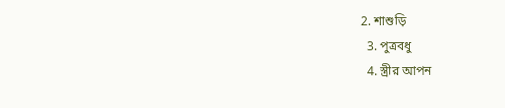2. শাশুড়ি
  3. পুত্রবধু
  4. স্ত্রীর আপন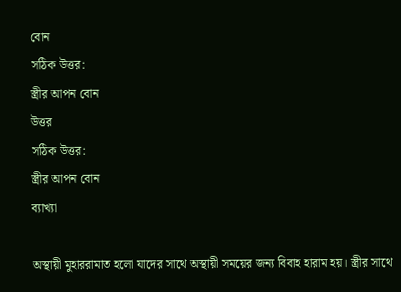বোন
সঠিক উত্তর:
স্ত্রীর আপন বোন
উত্তর
সঠিক উত্তর:
স্ত্রীর আপন বোন
ব্যাখ্যা

অস্থায়ী মুহাররামাত হলো যাদের সাথে অস্থায়ী সময়ের জন্য বিবাহ হারাম হয়। স্ত্রীর সাথে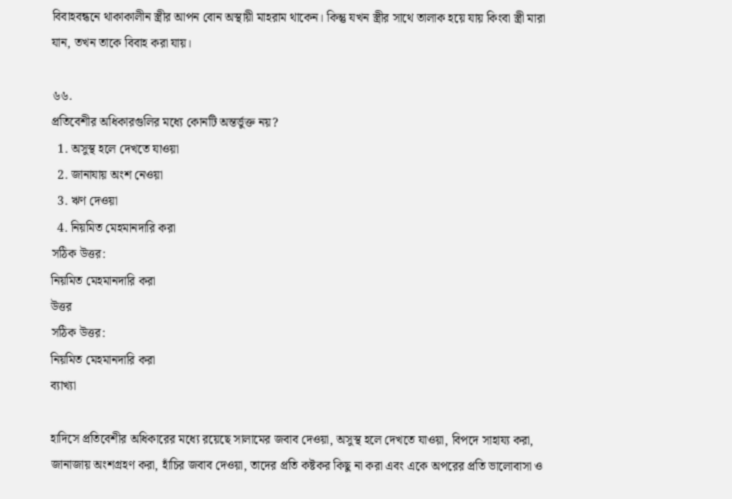বিবাহবন্ধনে থাকাকালীন স্ত্রীর আপন বোন অস্থায়ী মাহরাম থাকেন। কিন্তু যখন স্ত্রীর সাথে তালাক হয়ে যায় কিংবা স্ত্রী মারা যান, তখন তাকে বিবাহ করা যায়।

৬৬.
প্রতিবেশীর অধিকারগুলির মধ্যে কোনটি অন্তর্ভুক্ত নয়?
  1. অসুস্থ হলে দেখতে যাওয়া
  2. জানাযায় অংশ নেওয়া
  3. ঋণ দেওয়া
  4. নিয়মিত মেহমানদারি করা
সঠিক উত্তর:
নিয়মিত মেহমানদারি করা
উত্তর
সঠিক উত্তর:
নিয়মিত মেহমানদারি করা
ব্যাখ্যা

হাদিসে প্রতিবেশীর অধিকারের মধ্যে রয়েছে সালামের জবাব দেওয়া, অসুস্থ হলে দেখতে যাওয়া, বিপদে সাহায্য করা, জানাজায় অংশগ্রহণ করা, হাঁচির জবাব দেওয়া, তাদের প্রতি কষ্টকর কিছু না করা এবং একে অপরের প্রতি ভালোবাসা ও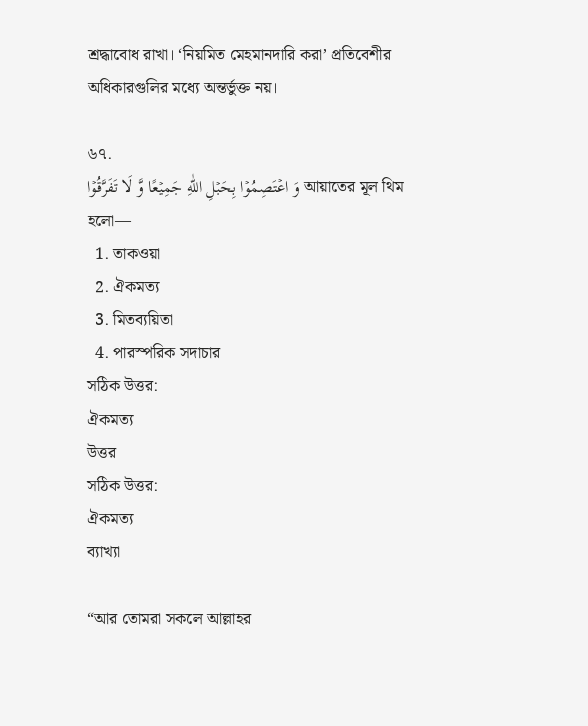শ্রদ্ধাবোধ রাখা। ‘নিয়মিত মেহমানদারি করা’ প্রতিবেশীর অধিকারগুলির মধ্যে অন্তর্ভুক্ত নয়।

৬৭.
وَ اعۡتَصِمُوۡا بِحَبۡلِ اللّٰهِ جَمِیۡعًا وَّ لَا تَفَرَّقُوۡا আয়াতের মূল থিম হলো—
  1. তাকওয়া
  2. ঐকমত্য
  3. মিতব্যয়িতা
  4. পারস্পরিক সদাচার
সঠিক উত্তর:
ঐকমত্য
উত্তর
সঠিক উত্তর:
ঐকমত্য
ব্যাখ্যা

“আর তোমরা সকলে আল্লাহর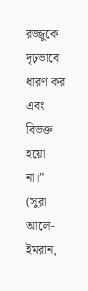রজ্জুকে দৃঢ়ভাবে ধারণ কর এবং বিভক্ত হয়ো না।” (সুরা আলে-ইমরান,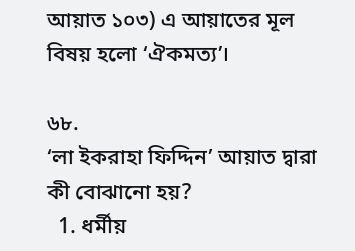আয়াত ১০৩) এ আয়াতের মূল বিষয় হলো ‘ঐকমত্য’।

৬৮.
‘লা ইকরাহা ফিদ্দিন’ আয়াত দ্বারা কী বোঝানো হয়?
  1. ধর্মীয়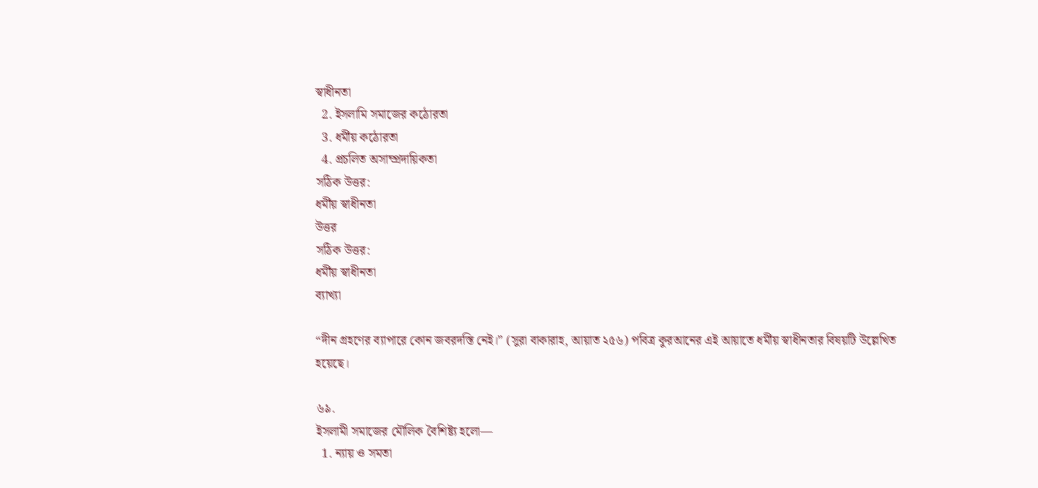স্বাধীনতা
  2. ইসলামি সমাজের কঠোরতা
  3. ধর্মীয় কঠোরতা
  4. প্রচলিত অসাম্প্রদায়িকতা
সঠিক উত্তর:
ধর্মীয় স্বাধীনতা
উত্তর
সঠিক উত্তর:
ধর্মীয় স্বাধীনতা
ব্যাখ্যা

“দীন গ্রহণের ব্যাপারে কোন জবরদস্তি নেই।” (সুরা বাকারাহ, আয়াত ২৫৬) পবিত্র কুরআনের এই আয়াতে ধর্মীয় স্বাধীনতার বিষয়টি উল্লেখিত হয়েছে।

৬৯.
ইসলামী সমাজের মৌলিক বৈশিষ্ট্য হলো—
  1. ন্যায় ও সমতা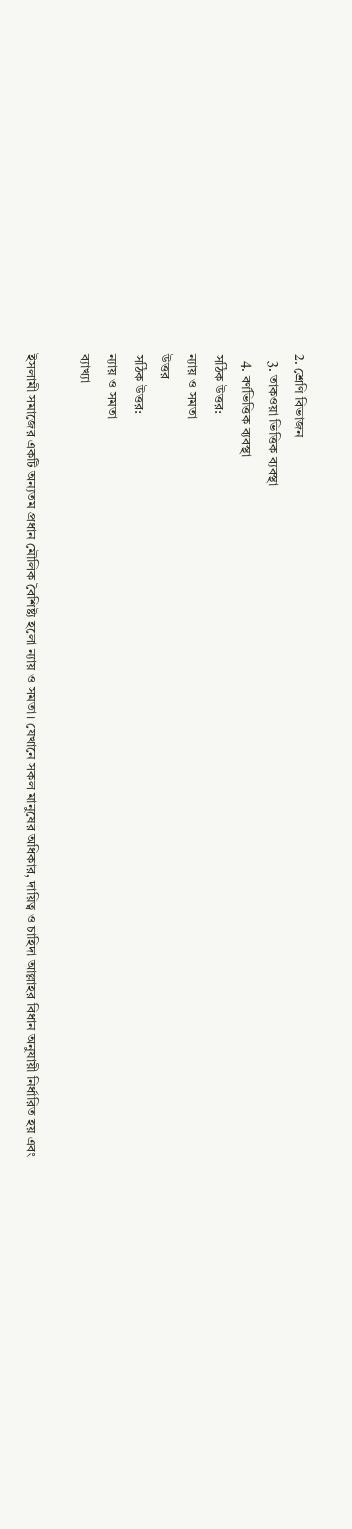2. শ্রেণি বিভাজন
  3. তাকওয়া ভিত্তিক ব্যবস্থা
  4. বর্ণভিত্তিক ব্যবস্থা
সঠিক উত্তর:
ন্যায় ও সমতা
উত্তর
সঠিক উত্তর:
ন্যায় ও সমতা
ব্যাখ্যা

ইসলামী সমাজের একটি অন্যতম প্রধান মৌলিক বৈশিষ্ট্য হলো ন্যায় ও সমতা। যেখানে সকল মানুষের অধিকার, দায়িত্ব ও চাহিদা আল্লাহর বিধান অনুযায়ী নির্ধারিত হয় এবং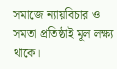সমাজে ন্যায়বিচার ও সমতা প্রতিষ্ঠাই মূল লক্ষ্য থাকে।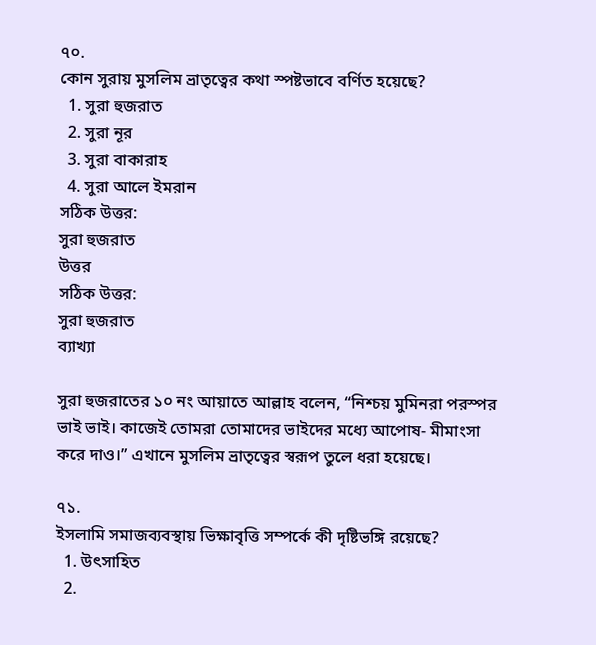৭০.
কোন সুরায় মুসলিম ভ্রাতৃত্বের কথা স্পষ্টভাবে বর্ণিত হয়েছে?
  1. সুরা হুজরাত
  2. সুরা নূর
  3. সুরা বাকারাহ
  4. সুরা আলে ইমরান
সঠিক উত্তর:
সুরা হুজরাত
উত্তর
সঠিক উত্তর:
সুরা হুজরাত
ব্যাখ্যা

সুরা হুজরাতের ১০ নং আয়াতে আল্লাহ বলেন, “নিশ্চয় মুমিনরা পরস্পর ভাই ভাই। কাজেই তোমরা তোমাদের ভাইদের মধ্যে আপোষ- মীমাংসা করে দাও।” এখানে মুসলিম ভ্রাতৃত্বের স্বরূপ তুলে ধরা হয়েছে।

৭১.
ইসলামি সমাজব্যবস্থায় ভিক্ষাবৃত্তি সম্পর্কে কী দৃষ্টিভঙ্গি রয়েছে?
  1. উৎসাহিত
  2.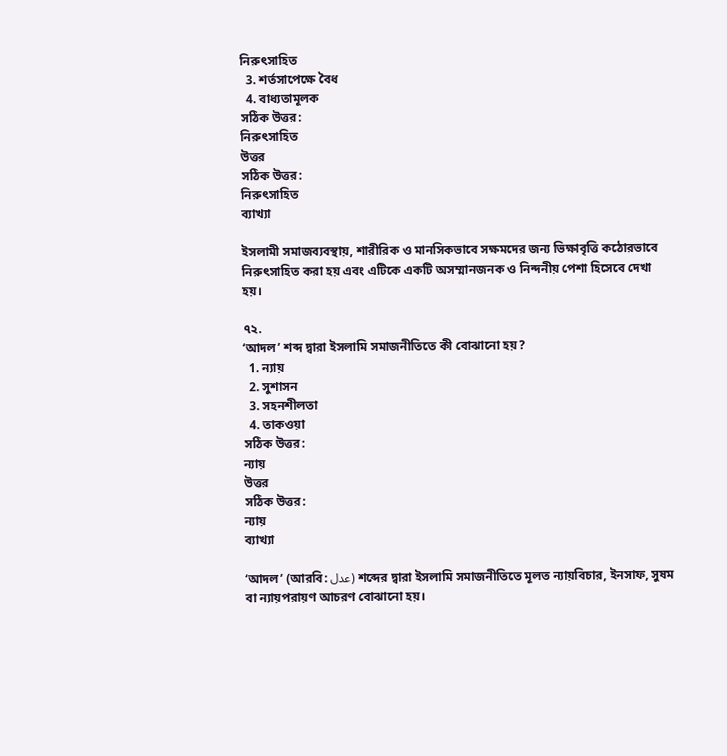নিরুৎসাহিত
  3. শর্তসাপেক্ষে বৈধ
  4. বাধ্যতামূলক
সঠিক উত্তর:
নিরুৎসাহিত
উত্তর
সঠিক উত্তর:
নিরুৎসাহিত
ব্যাখ্যা

ইসলামী সমাজব্যবস্থায়, শারীরিক ও মানসিকভাবে সক্ষমদের জন্য ভিক্ষাবৃত্তি কঠোরভাবে নিরুৎসাহিত করা হয় এবং এটিকে একটি অসম্মানজনক ও নিন্দনীয় পেশা হিসেবে দেখা হয়।

৭২.
‘আদল’ শব্দ দ্বারা ইসলামি সমাজনীতিতে কী বোঝানো হয়?
  1. ন্যায়
  2. সুশাসন
  3. সহনশীলতা
  4. তাকওয়া
সঠিক উত্তর:
ন্যায়
উত্তর
সঠিক উত্তর:
ন্যায়
ব্যাখ্যা

‘আদল’ (আরবি: عدل) শব্দের দ্বারা ইসলামি সমাজনীতিতে মূলত ন্যায়বিচার, ইনসাফ, সুষম বা ন্যায়পরায়ণ আচরণ বোঝানো হয়।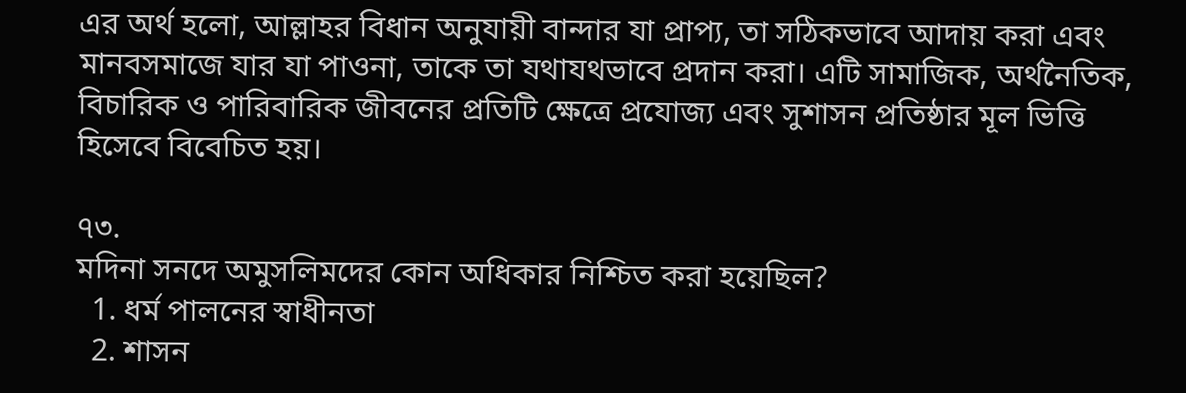এর অর্থ হলো, আল্লাহর বিধান অনুযায়ী বান্দার যা প্রাপ্য, তা সঠিকভাবে আদায় করা এবং মানবসমাজে যার যা পাওনা, তাকে তা যথাযথভাবে প্রদান করা। এটি সামাজিক, অর্থনৈতিক, বিচারিক ও পারিবারিক জীবনের প্রতিটি ক্ষেত্রে প্রযোজ্য এবং সুশাসন প্রতিষ্ঠার মূল ভিত্তি হিসেবে বিবেচিত হয়।

৭৩.
মদিনা সনদে অমুসলিমদের কোন অধিকার নিশ্চিত করা হয়েছিল?
  1. ধর্ম পালনের স্বাধীনতা
  2. শাসন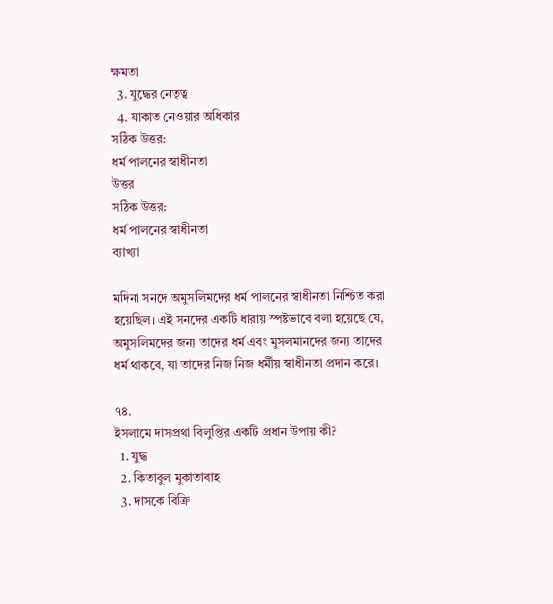ক্ষমতা
  3. যুদ্ধের নেতৃত্ব
  4. যাকাত নেওয়ার অধিকার
সঠিক উত্তর:
ধর্ম পালনের স্বাধীনতা
উত্তর
সঠিক উত্তর:
ধর্ম পালনের স্বাধীনতা
ব্যাখ্যা

মদিনা সনদে অমুসলিমদের ধর্ম পালনের স্বাধীনতা নিশ্চিত করা হয়েছিল। এই সনদের একটি ধারায় স্পষ্টভাবে বলা হয়েছে যে, অমুসলিমদের জন্য তাদের ধর্ম এবং মুসলমানদের জন্য তাদের ধর্ম থাকবে, যা তাদের নিজ নিজ ধর্মীয় স্বাধীনতা প্রদান করে।

৭৪.
ইসলামে দাসপ্রথা বিলুপ্তির একটি প্রধান উপায় কী?
  1. যুদ্ধ
  2. কিতাবুল মুকাতাবাহ
  3. দাসকে বিক্রি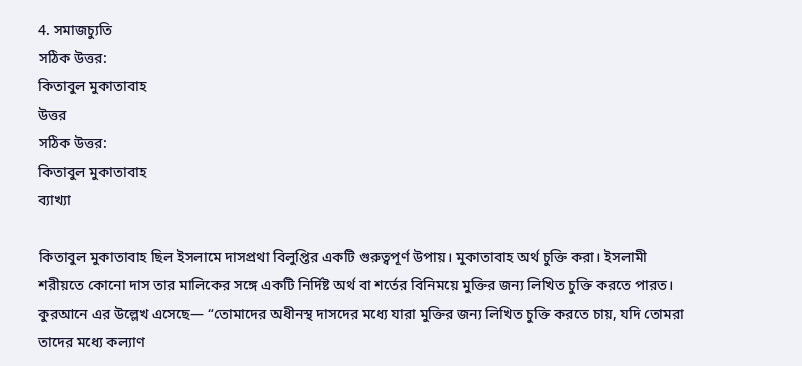4. সমাজচ্যুতি
সঠিক উত্তর:
কিতাবুল মুকাতাবাহ
উত্তর
সঠিক উত্তর:
কিতাবুল মুকাতাবাহ
ব্যাখ্যা

কিতাবুল মুকাতাবাহ ছিল ইসলামে দাসপ্রথা বিলুপ্তির একটি গুরুত্বপূর্ণ উপায়। মুকাতাবাহ অর্থ চুক্তি করা। ইসলামী শরীয়তে কোনো দাস তার মালিকের সঙ্গে একটি নির্দিষ্ট অর্থ বা শর্তের বিনিময়ে মুক্তির জন্য লিখিত চুক্তি করতে পারত। কুরআনে এর উল্লেখ এসেছে— “তোমাদের অধীনস্থ দাসদের মধ্যে যারা মুক্তির জন্য লিখিত চুক্তি করতে চায়, যদি তোমরা তাদের মধ্যে কল্যাণ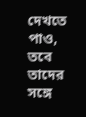দেখতে পাও, তবে তাদের সঙ্গে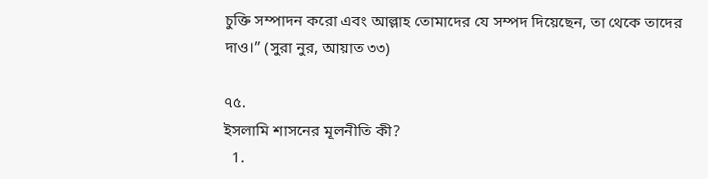চুক্তি সম্পাদন করো এবং আল্লাহ তোমাদের যে সম্পদ দিয়েছেন, তা থেকে তাদের দাও।” (সুরা নুর, আয়াত ৩৩)

৭৫.
ইসলামি শাসনের মূলনীতি কী?
  1.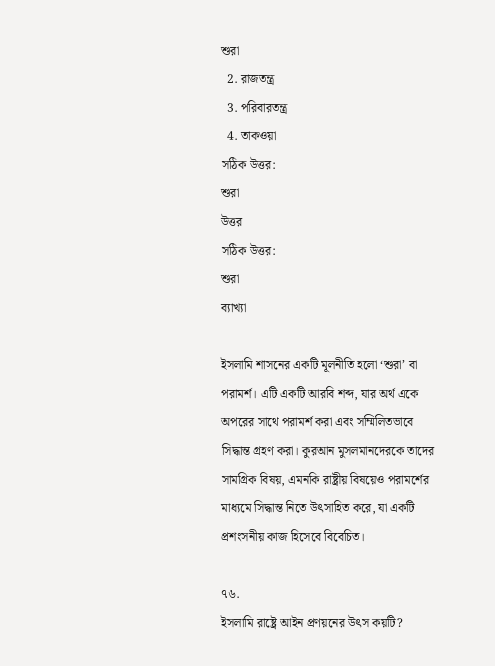শুরা
  2. রাজতন্ত্র
  3. পরিবারতন্ত্র
  4. তাকওয়া
সঠিক উত্তর:
শুরা
উত্তর
সঠিক উত্তর:
শুরা
ব্যাখ্যা

ইসলামি শাসনের একটি মূলনীতি হলো ‘শুরা’ বা পরামর্শ। এটি একটি আরবি শব্দ, যার অর্থ একে অপরের সাথে পরামর্শ করা এবং সম্মিলিতভাবে সিদ্ধান্ত গ্রহণ করা। কুরআন মুসলমানদেরকে তাদের সামগ্রিক বিষয়, এমনকি রাষ্ট্রীয় বিষয়েও পরামর্শের মাধ্যমে সিদ্ধান্ত নিতে উৎসাহিত করে, যা একটি প্রশংসনীয় কাজ হিসেবে বিবেচিত।

৭৬.
ইসলামি রাষ্ট্রে আইন প্রণয়নের উৎস কয়টি?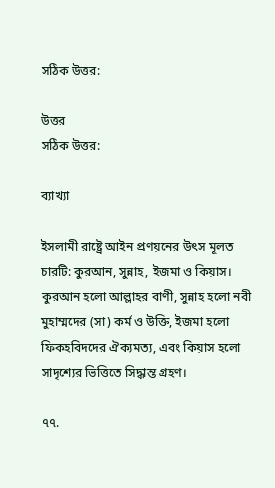সঠিক উত্তর:

উত্তর
সঠিক উত্তর:

ব্যাখ্যা

ইসলামী রাষ্ট্রে আইন প্রণয়নের উৎস মূলত চারটি: কুরআন, সুন্নাহ, ইজমা ও কিয়াস। কুরআন হলো আল্লাহর বাণী, সুন্নাহ হলো নবী মুহাম্মদের (সা) কর্ম ও উক্তি, ইজমা হলো ফিকহবিদদের ঐক্যমত্য, এবং কিয়াস হলো সাদৃশ্যের ভিত্তিতে সিদ্ধান্ত গ্রহণ।

৭৭.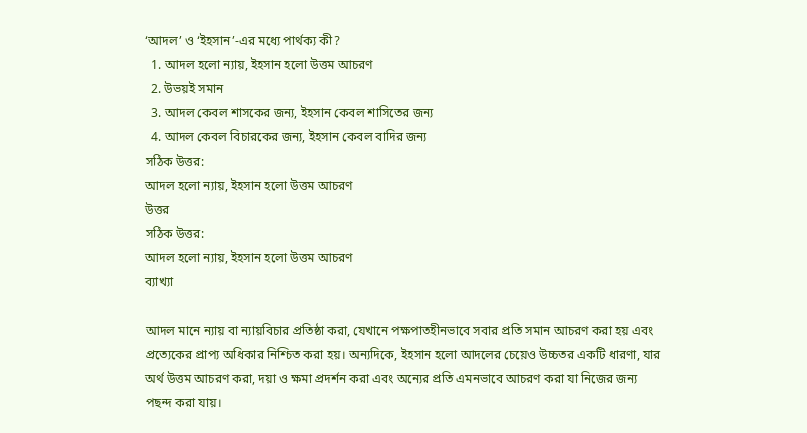‘আদল’ ও ‘ইহসান’-এর মধ্যে পার্থক্য কী?
  1. আদল হলো ন্যায়, ইহসান হলো উত্তম আচরণ
  2. উভয়ই সমান
  3. আদল কেবল শাসকের জন্য, ইহসান কেবল শাসিতের জন্য
  4. আদল কেবল বিচারকের জন্য, ইহসান কেবল বাদির জন্য
সঠিক উত্তর:
আদল হলো ন্যায়, ইহসান হলো উত্তম আচরণ
উত্তর
সঠিক উত্তর:
আদল হলো ন্যায়, ইহসান হলো উত্তম আচরণ
ব্যাখ্যা

আদল মানে ন্যায় বা ন্যায়বিচার প্রতিষ্ঠা করা, যেখানে পক্ষপাতহীনভাবে সবার প্রতি সমান আচরণ করা হয় এবং প্রত্যেকের প্রাপ্য অধিকার নিশ্চিত করা হয়। অন্যদিকে, ইহসান হলো আদলের চেয়েও উচ্চতর একটি ধারণা, যার অর্থ উত্তম আচরণ করা, দয়া ও ক্ষমা প্রদর্শন করা এবং অন্যের প্রতি এমনভাবে আচরণ করা যা নিজের জন্য পছন্দ করা যায়।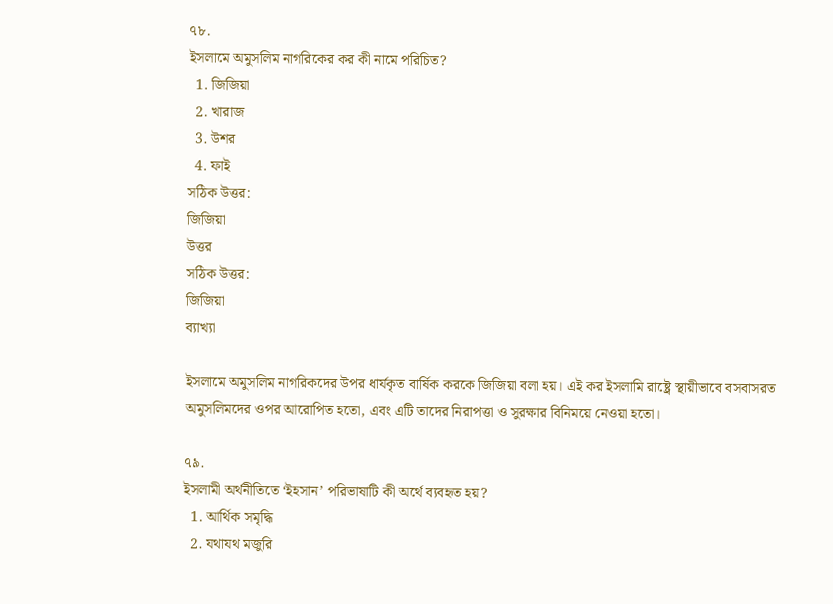৭৮.
ইসলামে অমুসলিম নাগরিকের কর কী নামে পরিচিত?
  1. জিজিয়া
  2. খারাজ
  3. উশর
  4. ফাই
সঠিক উত্তর:
জিজিয়া
উত্তর
সঠিক উত্তর:
জিজিয়া
ব্যাখ্যা

ইসলামে অমুসলিম নাগরিকদের উপর ধার্যকৃত বার্ষিক করকে জিজিয়া বলা হয়। এই কর ইসলামি রাষ্ট্রে স্থায়ীভাবে বসবাসরত অমুসলিমদের ওপর আরোপিত হতো, এবং এটি তাদের নিরাপত্তা ও সুরক্ষার বিনিময়ে নেওয়া হতো।

৭৯.
ইসলামী অর্থনীতিতে ‘ইহসান’ পরিভাষাটি কী অর্থে ব্যবহৃত হয়?
  1. আর্থিক সমৃদ্ধি
  2. যথাযথ মজুরি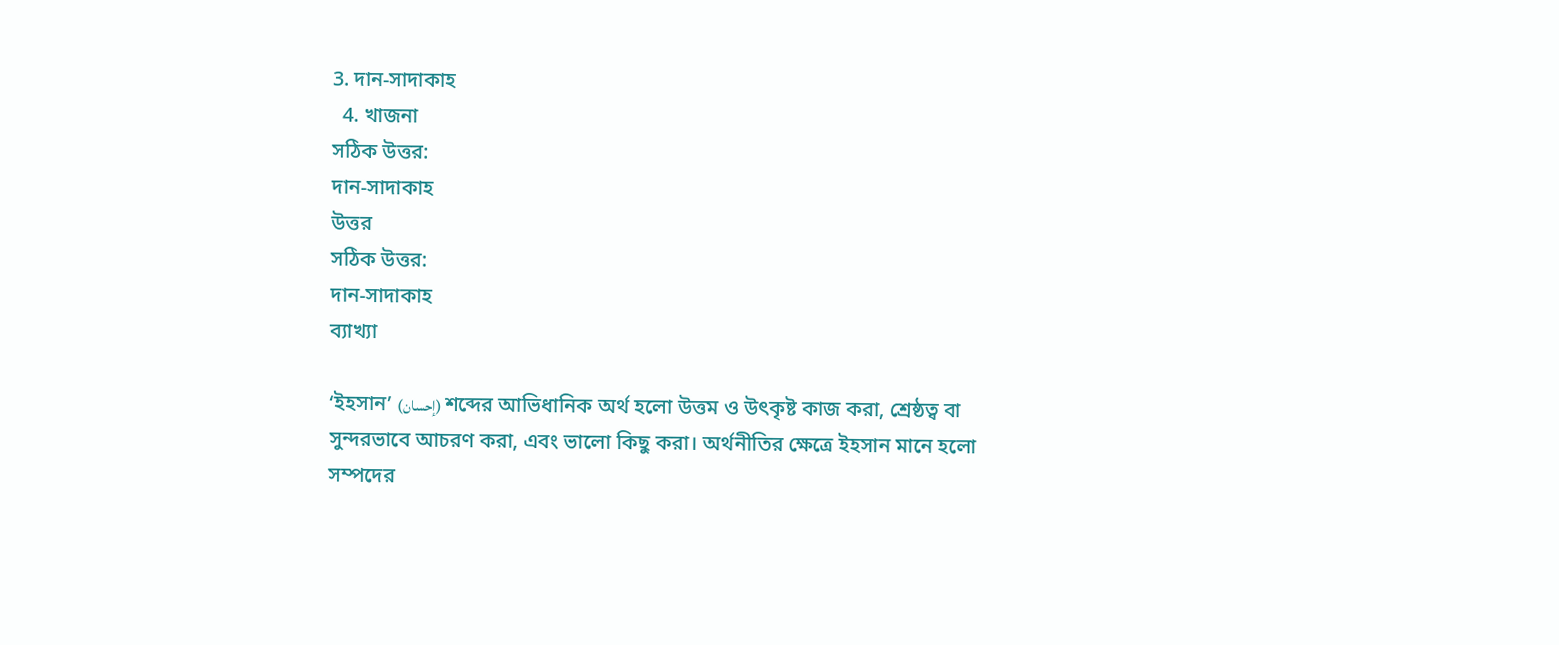3. দান-সাদাকাহ
  4. খাজনা
সঠিক উত্তর:
দান-সাদাকাহ
উত্তর
সঠিক উত্তর:
দান-সাদাকাহ
ব্যাখ্যা

‘ইহসান’ (إحسان) শব্দের আভিধানিক অর্থ হলো উত্তম ও উৎকৃষ্ট কাজ করা, শ্রেষ্ঠত্ব বা সুন্দরভাবে আচরণ করা, এবং ভালো কিছু করা। অর্থনীতির ক্ষেত্রে ইহসান মানে হলো সম্পদের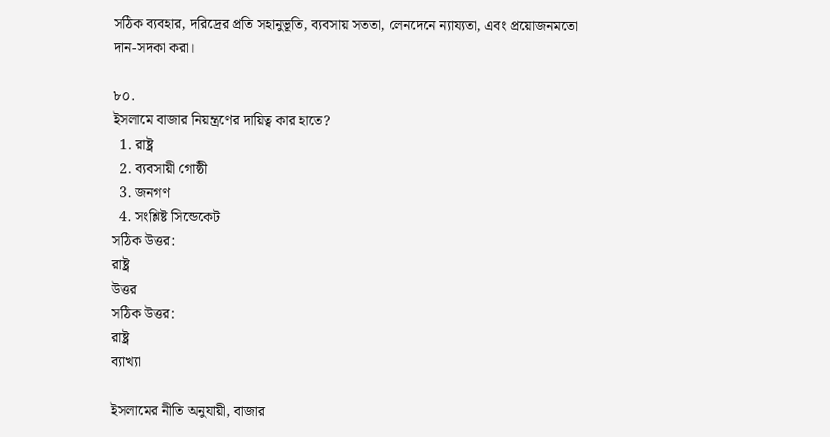সঠিক ব্যবহার, দরিদ্রের প্রতি সহানুভূতি, ব্যবসায় সততা, লেনদেনে ন্যায্যতা, এবং প্রয়োজনমতো দান-সদকা করা।

৮০.
ইসলামে বাজার নিয়ন্ত্রণের দায়িত্ব কার হাতে?
  1. রাষ্ট্র
  2. ব্যবসায়ী গোষ্ঠী
  3. জনগণ
  4. সংশ্লিষ্ট সিন্ডেকেট
সঠিক উত্তর:
রাষ্ট্র
উত্তর
সঠিক উত্তর:
রাষ্ট্র
ব্যাখ্যা

ইসলামের নীতি অনুযায়ী, বাজার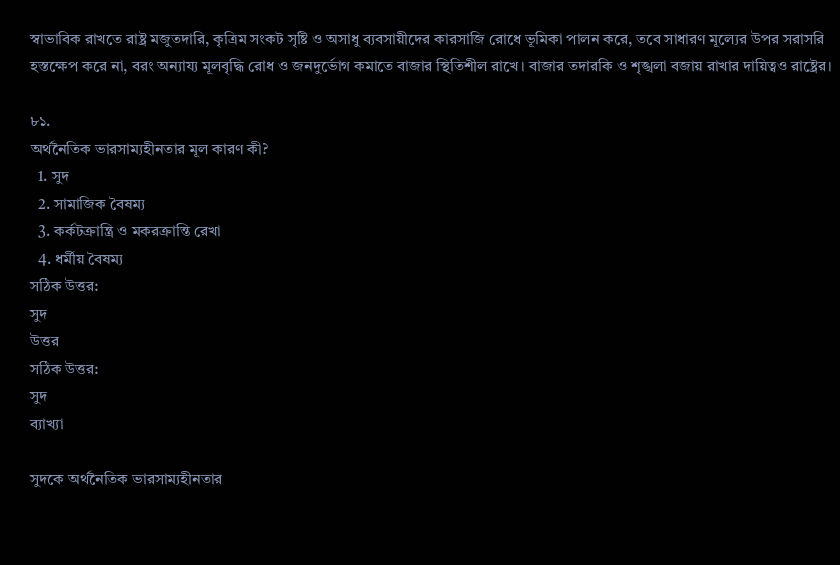স্বাভাবিক রাখতে রাষ্ট্র মজুতদারি, কৃত্রিম সংকট সৃষ্টি ও অসাধু ব্যবসায়ীদের কারসাজি রোধে ভূমিকা পালন করে, তবে সাধারণ মূল্যের উপর সরাসরি হস্তক্ষেপ করে না, বরং অন্যায্য মূলবৃদ্ধি রোধ ও জনদুর্ভোগ কমাতে বাজার স্থিতিশীল রাখে। বাজার তদারকি ও শৃঙ্খলা বজায় রাখার দায়িত্বও রাষ্ট্রের।

৮১.
অর্থনৈতিক ভারসাম্যহীনতার মূল কারণ কী?
  1. সুদ
  2. সামাজিক বৈষম্য
  3. কর্কটক্রান্ত্রি ও মকরক্রান্তি রেখা
  4. ধর্মীয় বৈষম্য
সঠিক উত্তর:
সুদ
উত্তর
সঠিক উত্তর:
সুদ
ব্যাখ্যা

সুদকে অর্থনৈতিক ভারসাম্যহীনতার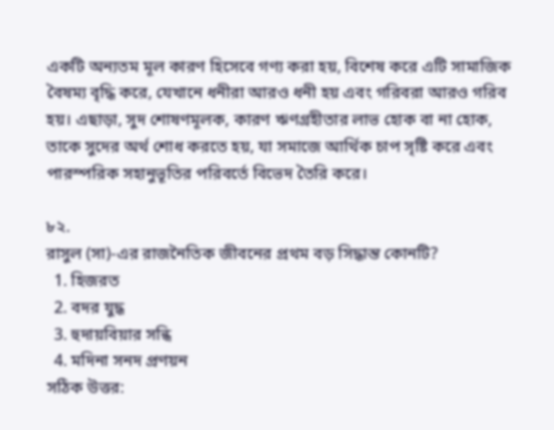একটি অন্যতম মূল কারণ হিসেবে গণ্য করা হয়, বিশেষ করে এটি সামাজিক বৈষম্য বৃদ্ধি করে, যেখানে ধনীরা আরও ধনী হয় এবং গরিবরা আরও গরিব হয়। এছাড়া, সুদ শোষণমূলক, কারণ ঋণগ্রহীতার লাভ হোক বা না হোক, তাকে সুদের অর্থ শোধ করতে হয়, যা সমাজে আর্থিক চাপ সৃষ্টি করে এবং পারস্পরিক সহানুভূতির পরিবর্তে বিভেদ তৈরি করে।

৮২.
রাসুল (সা)-এর রাজনৈতিক জীবনের প্রথম বড় সিদ্ধান্ত কোনটি?
  1. হিজরত
  2. বদর যুদ্ধ
  3. হুদায়বিয়ার সন্ধি
  4. মদিনা সনদ প্রণয়ন
সঠিক উত্তর: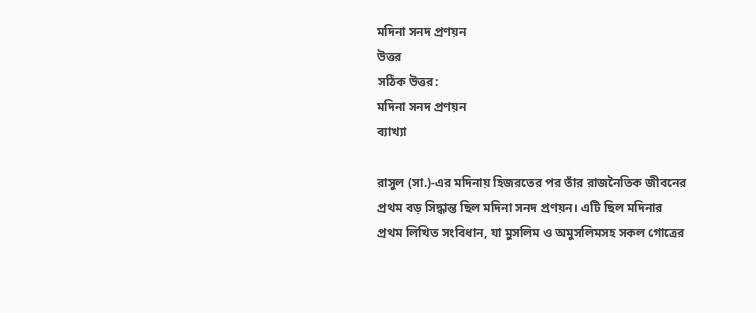মদিনা সনদ প্রণয়ন
উত্তর
সঠিক উত্তর:
মদিনা সনদ প্রণয়ন
ব্যাখ্যা

রাসুল (সা.)-এর মদিনায় হিজরতের পর তাঁর রাজনৈতিক জীবনের প্রথম বড় সিদ্ধান্ত ছিল মদিনা সনদ প্রণয়ন। এটি ছিল মদিনার প্রথম লিখিত সংবিধান, যা মুসলিম ও অমুসলিমসহ সকল গোত্রের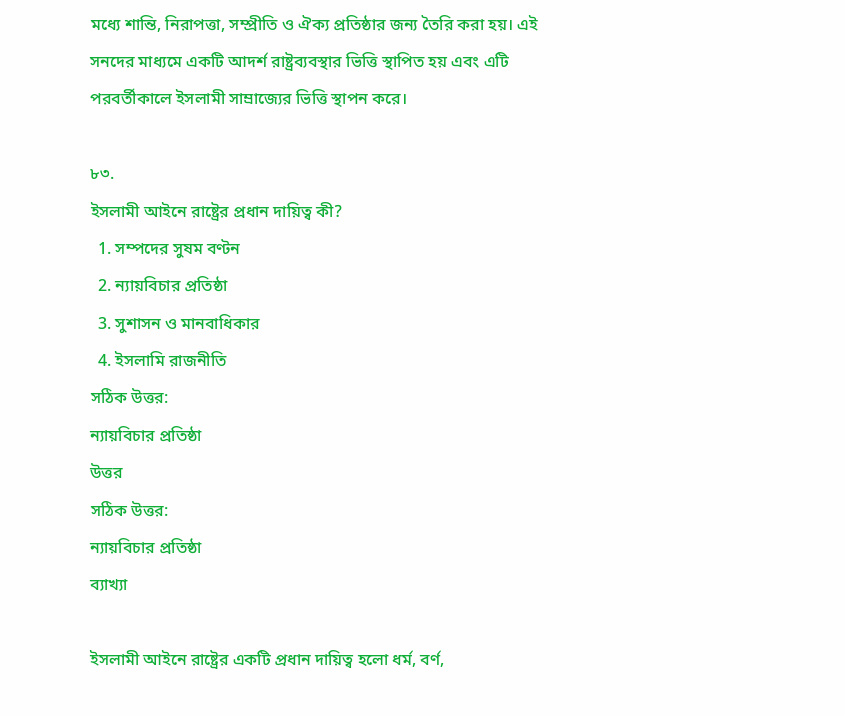মধ্যে শান্তি, নিরাপত্তা, সম্প্রীতি ও ঐক্য প্রতিষ্ঠার জন্য তৈরি করা হয়। এই সনদের মাধ্যমে একটি আদর্শ রাষ্ট্রব্যবস্থার ভিত্তি স্থাপিত হয় এবং এটি পরবর্তীকালে ইসলামী সাম্রাজ্যের ভিত্তি স্থাপন করে।

৮৩.
ইসলামী আইনে রাষ্ট্রের প্রধান দায়িত্ব কী?
  1. সম্পদের সুষম বণ্টন
  2. ন্যায়বিচার প্রতিষ্ঠা
  3. সুশাসন ও মানবাধিকার
  4. ইসলামি রাজনীতি
সঠিক উত্তর:
ন্যায়বিচার প্রতিষ্ঠা
উত্তর
সঠিক উত্তর:
ন্যায়বিচার প্রতিষ্ঠা
ব্যাখ্যা

ইসলামী আইনে রাষ্ট্রের একটি প্রধান দায়িত্ব হলো ধর্ম, বর্ণ,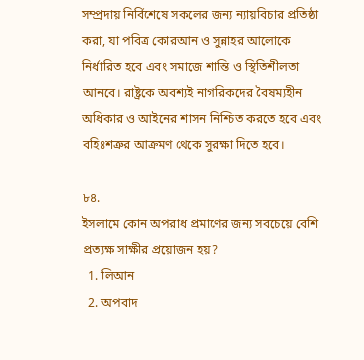সম্প্রদায় নির্বিশেষে সকলের জন্য ন্যায়বিচার প্রতিষ্ঠা করা, যা পবিত্র কোরআন ও সুন্নাহর আলোকে নির্ধারিত হবে এবং সমাজে শান্তি ও স্থিতিশীলতা আনবে। রাষ্ট্রকে অবশ্যই নাগরিকদের বৈষম্যহীন অধিকার ও আইনের শাসন নিশ্চিত করতে হবে এবং বহিঃশত্রুর আক্রমণ থেকে সুরক্ষা দিতে হবে।

৮৪.
ইসলামে কোন অপরাধ প্রমাণের জন্য সবচেয়ে বেশি প্রত্যক্ষ সাক্ষীর প্রয়োজন হয়?
  1. লিআন
  2. অপবাদ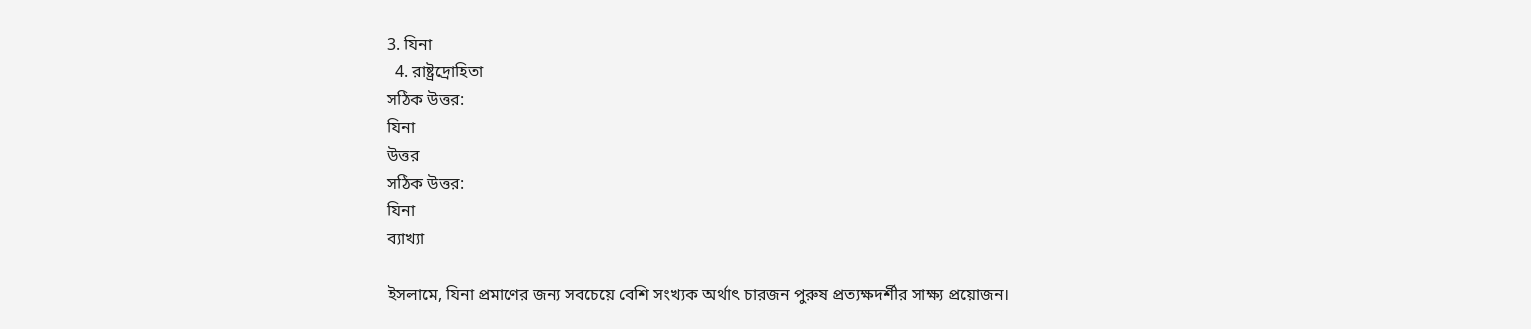3. যিনা
  4. রাষ্ট্রদ্রোহিতা
সঠিক উত্তর:
যিনা
উত্তর
সঠিক উত্তর:
যিনা
ব্যাখ্যা

ইসলামে, যিনা প্রমাণের জন্য সবচেয়ে বেশি সংখ্যক অর্থাৎ চারজন পুরুষ প্রত্যক্ষদর্শীর সাক্ষ্য প্রয়োজন।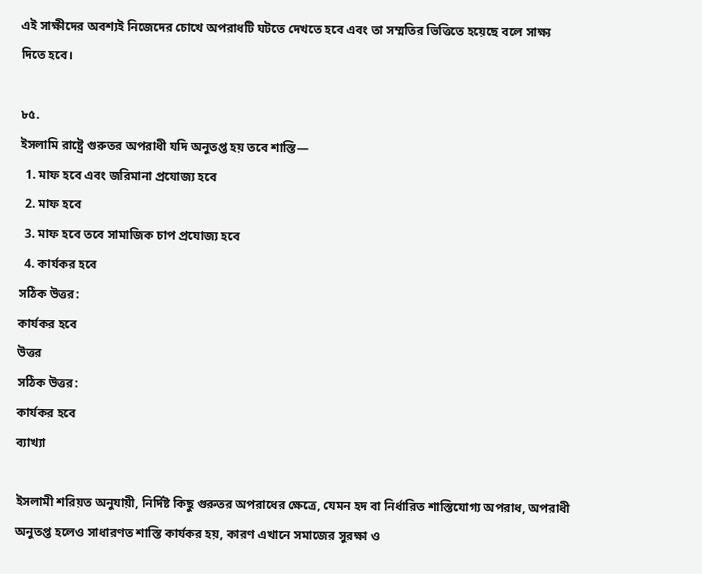এই সাক্ষীদের অবশ্যই নিজেদের চোখে অপরাধটি ঘটতে দেখতে হবে এবং তা সম্মতির ভিত্তিতে হয়েছে বলে সাক্ষ্য দিতে হবে।

৮৫.
ইসলামি রাষ্ট্রে গুরুতর অপরাধী যদি অনুতপ্ত হয় তবে শাস্তি—
  1. মাফ হবে এবং জরিমানা প্রযোজ্য হবে
  2. মাফ হবে
  3. মাফ হবে তবে সামাজিক চাপ প্রযোজ্য হবে
  4. কার্যকর হবে
সঠিক উত্তর:
কার্যকর হবে
উত্তর
সঠিক উত্তর:
কার্যকর হবে
ব্যাখ্যা

ইসলামী শরিয়ত অনুযায়ী, নির্দিষ্ট কিছু গুরুতর অপরাধের ক্ষেত্রে, যেমন হদ বা নির্ধারিত শাস্তিযোগ্য অপরাধ, অপরাধী অনুতপ্ত হলেও সাধারণত শাস্তি কার্যকর হয়, কারণ এখানে সমাজের সুরক্ষা ও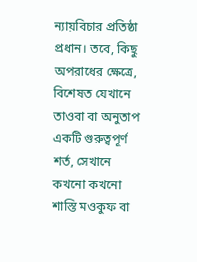ন্যায়বিচার প্রতিষ্ঠা প্রধান। তবে, কিছু অপরাধের ক্ষেত্রে, বিশেষত যেখানে তাওবা বা অনুতাপ একটি গুরুত্বপূর্ণ শর্ত, সেখানে কখনো কখনো শাস্তি মওকুফ বা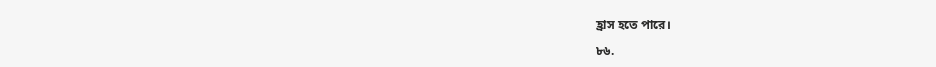হ্রাস হতে পারে।

৮৬.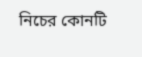নিচের কোনটি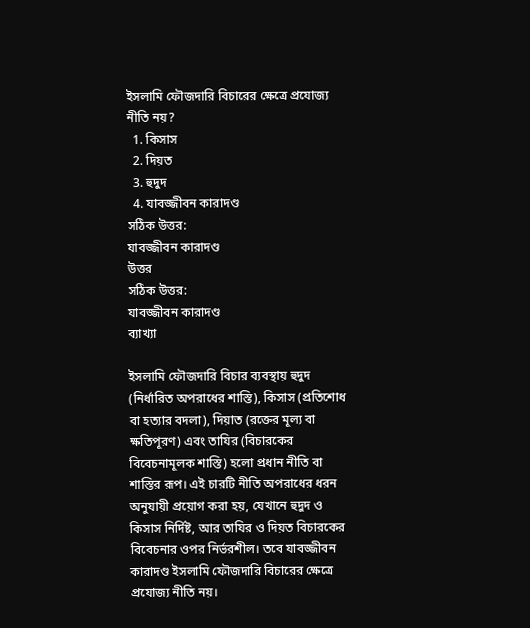ইসলামি ফৌজদারি বিচারের ক্ষেত্রে প্রযোজ্য নীতি নয়?
  1. কিসাস
  2. দিয়ত
  3. হুদুদ
  4. যাবজ্জীবন কারাদণ্ড
সঠিক উত্তর:
যাবজ্জীবন কারাদণ্ড
উত্তর
সঠিক উত্তর:
যাবজ্জীবন কারাদণ্ড
ব্যাখ্যা

ইসলামি ফৌজদারি বিচার ব্যবস্থায় হুদুদ (নির্ধারিত অপরাধের শাস্তি), কিসাস (প্রতিশোধ বা হত্যার বদলা), দিয়াত (রক্তের মূল্য বা ক্ষতিপূরণ) এবং তাযির (বিচারকের বিবেচনামূলক শাস্তি) হলো প্রধান নীতি বা শাস্তির রূপ। এই চারটি নীতি অপরাধের ধরন অনুযায়ী প্রয়োগ করা হয়, যেখানে হুদুদ ও কিসাস নির্দিষ্ট, আর তাযির ও দিয়ত বিচারকের বিবেচনার ওপর নির্ভরশীল। তবে যাবজ্জীবন কারাদণ্ড ইসলামি ফৌজদারি বিচারের ক্ষেত্রে প্রযোজ্য নীতি নয়।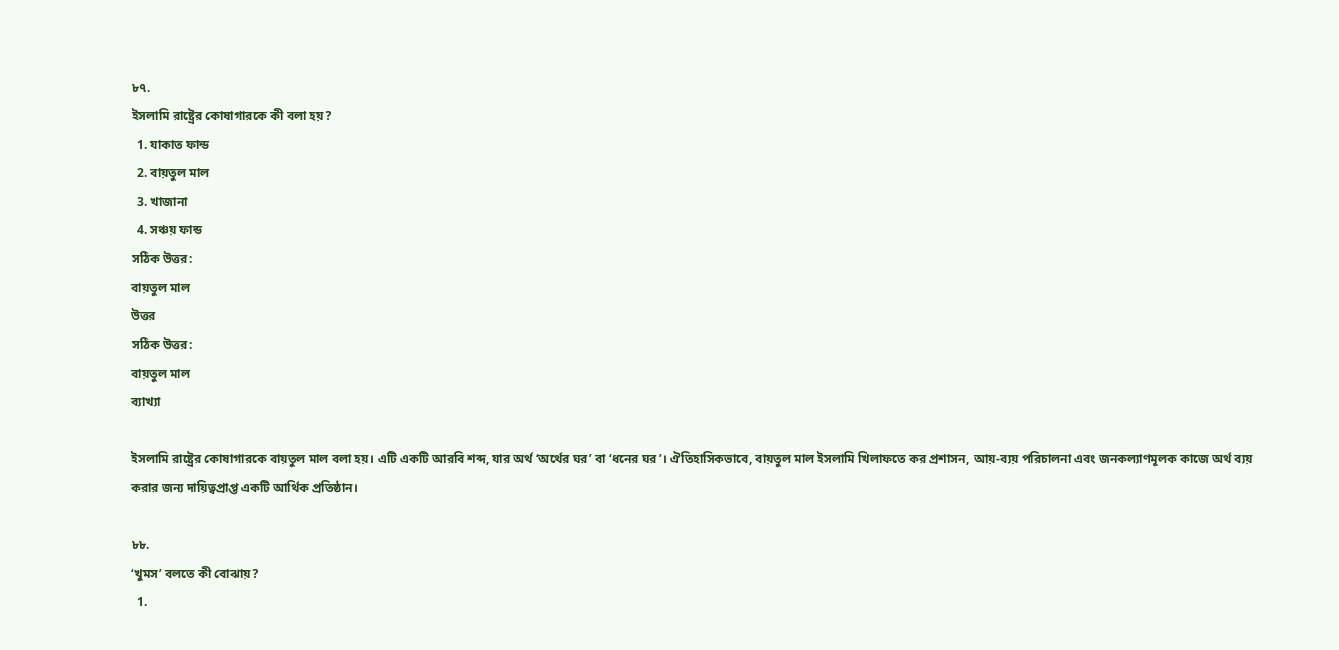৮৭.
ইসলামি রাষ্ট্রের কোষাগারকে কী বলা হয়?
  1. যাকাত ফান্ড
  2. বায়তুল মাল
  3. খাজানা
  4. সঞ্চয় ফান্ড
সঠিক উত্তর:
বায়তুল মাল
উত্তর
সঠিক উত্তর:
বায়তুল মাল
ব্যাখ্যা

ইসলামি রাষ্ট্রের কোষাগারকে বায়তুল মাল বলা হয়। এটি একটি আরবি শব্দ, যার অর্থ ‘অর্থের ঘর’ বা ‘ধনের ঘর’। ঐতিহাসিকভাবে, বায়তুল মাল ইসলামি খিলাফতে কর প্রশাসন, আয়-ব্যয় পরিচালনা এবং জনকল্যাণমূলক কাজে অর্থ ব্যয় করার জন্য দায়িত্বপ্রাপ্ত একটি আর্থিক প্রতিষ্ঠান।

৮৮.
‘খুমস’ বলতে কী বোঝায়?
  1.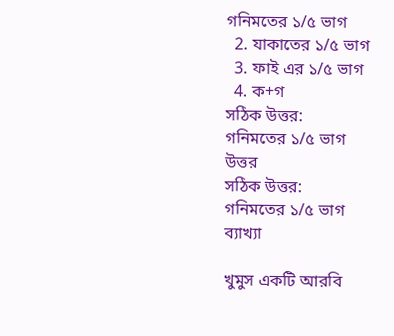গনিমতের ১/৫ ভাগ
  2. যাকাতের ১/৫ ভাগ
  3. ফাই এর ১/৫ ভাগ
  4. ক+গ
সঠিক উত্তর:
গনিমতের ১/৫ ভাগ
উত্তর
সঠিক উত্তর:
গনিমতের ১/৫ ভাগ
ব্যাখ্যা

খুমুস একটি আরবি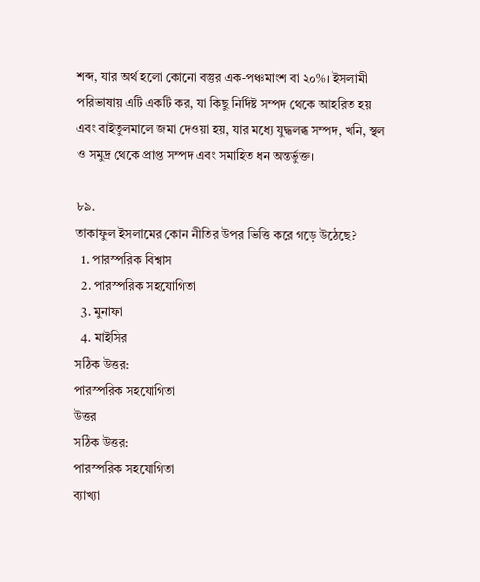শব্দ, যার অর্থ হলো কোনো বস্তুর এক-পঞ্চমাংশ বা ২০%। ইসলামী পরিভাষায় এটি একটি কর, যা কিছু নির্দিষ্ট সম্পদ থেকে আহরিত হয় এবং বাইতুলমালে জমা দেওয়া হয়, যার মধ্যে যুদ্ধলব্ধ সম্পদ, খনি, স্থল ও সমুদ্র থেকে প্রাপ্ত সম্পদ এবং সমাহিত ধন অন্তর্ভুক্ত।

৮৯.
তাকাফুল ইসলামের কোন নীতির উপর ভিত্তি করে গড়ে উঠেছে?
  1. পারস্পরিক বিশ্বাস
  2. পারস্পরিক সহযোগিতা
  3. মুনাফা
  4. মাইসির
সঠিক উত্তর:
পারস্পরিক সহযোগিতা
উত্তর
সঠিক উত্তর:
পারস্পরিক সহযোগিতা
ব্যাখ্যা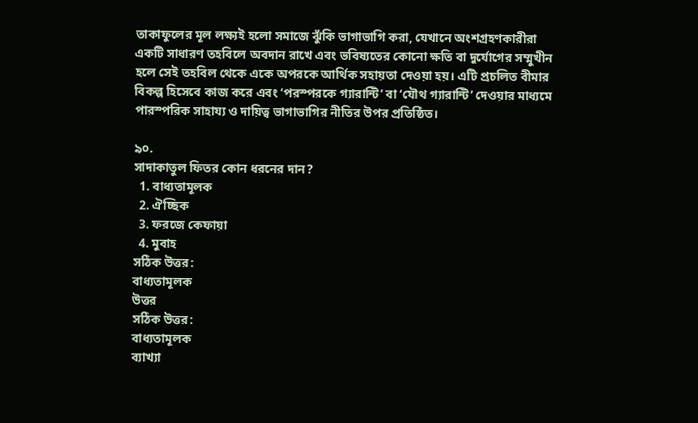তাকাফুলের মূল লক্ষ্যই হলো সমাজে ঝুঁকি ভাগাভাগি করা, যেখানে অংশগ্রহণকারীরা একটি সাধারণ তহবিলে অবদান রাখে এবং ভবিষ্যতের কোনো ক্ষতি বা দুর্যোগের সম্মুখীন হলে সেই তহবিল থেকে একে অপরকে আর্থিক সহায়তা দেওয়া হয়। এটি প্রচলিত বীমার বিকল্প হিসেবে কাজ করে এবং ‘পরস্পরকে গ্যারান্টি’ বা ‘যৌথ গ্যারান্টি’ দেওয়ার মাধ্যমে পারস্পরিক সাহায্য ও দায়িত্ব ভাগাভাগির নীতির উপর প্রতিষ্ঠিত।

৯০.
সাদাকাতুল ফিতর কোন ধরনের দান?
  1. বাধ্যতামূলক
  2. ঐচ্ছিক
  3. ফরজে কেফায়া
  4. মুবাহ
সঠিক উত্তর:
বাধ্যতামূলক
উত্তর
সঠিক উত্তর:
বাধ্যতামূলক
ব্যাখ্যা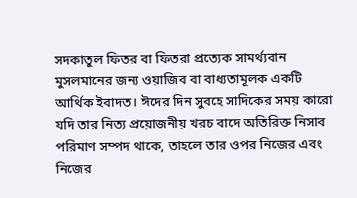সদকাতুল ফিতর বা ফিতরা প্রত্যেক সামর্থ্যবান মুসলমানের জন্য ওয়াজিব বা বাধ্যতামূলক একটি আর্থিক ইবাদত। ঈদের দিন সুবহে সাদিকের সময় কারো যদি তার নিত্য প্রয়োজনীয় খরচ বাদে অতিরিক্ত নিসাব পরিমাণ সম্পদ থাকে, তাহলে তার ওপর নিজের এবং নিজের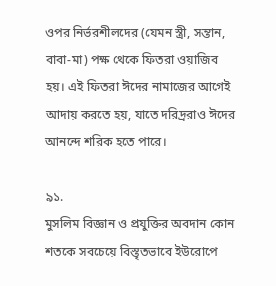ওপর নির্ভরশীলদের (যেমন স্ত্রী, সন্তান, বাবা-মা) পক্ষ থেকে ফিতরা ওয়াজিব হয়। এই ফিতরা ঈদের নামাজের আগেই আদায় করতে হয়, যাতে দরিদ্ররাও ঈদের আনন্দে শরিক হতে পারে।

৯১.
মুসলিম বিজ্ঞান ও প্রযুক্তির অবদান কোন শতকে সবচেয়ে বিস্তৃতভাবে ইউরোপে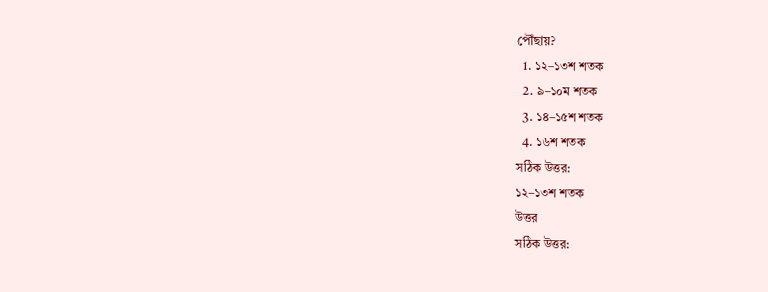পৌঁছায়?
  1. ১২–১৩শ শতক
  2. ৯–১০ম শতক
  3. ১৪–১৫শ শতক
  4. ১৬শ শতক
সঠিক উত্তর:
১২–১৩শ শতক
উত্তর
সঠিক উত্তর: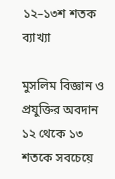১২–১৩শ শতক
ব্যাখ্যা

মুসলিম বিজ্ঞান ও প্রযুক্তির অবদান ১২ থেকে ১৩ শতকে সবচেয়ে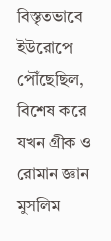বিস্তৃতভাবে ইউরোপে পৌঁছেছিল, বিশেষ করে যখন গ্রীক ও রোমান জ্ঞান মুসলিম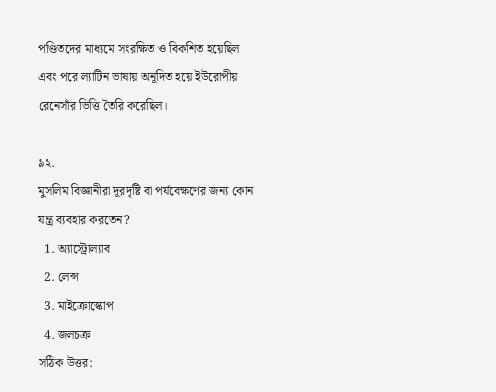পণ্ডিতদের মাধ্যমে সংরক্ষিত ও বিকশিত হয়েছিল এবং পরে ল্যাটিন ভাষায় অনূদিত হয়ে ইউরোপীয় রেনেসাঁর ভিত্তি তৈরি করেছিল।

৯২.
মুসলিম বিজ্ঞানীরা দূরদৃষ্টি বা পর্যবেক্ষণের জন্য কোন যন্ত্র ব্যবহার করতেন?
  1. অ্যাস্ট্রোল্যাব
  2. লেন্স
  3. মাইক্রোস্কোপ
  4. জলচক্র
সঠিক উত্তর: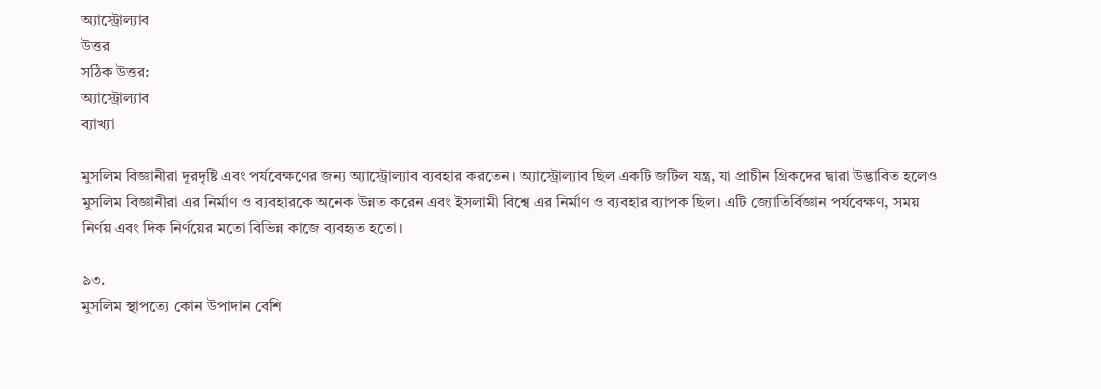অ্যাস্ট্রোল্যাব
উত্তর
সঠিক উত্তর:
অ্যাস্ট্রোল্যাব
ব্যাখ্যা

মুসলিম বিজ্ঞানীরা দূরদৃষ্টি এবং পর্যবেক্ষণের জন্য অ্যাস্ট্রোল্যাব ব্যবহার করতেন। অ্যাস্ট্রোল্যাব ছিল একটি জটিল যন্ত্র, যা প্রাচীন গ্রিকদের দ্বারা উদ্ভাবিত হলেও মুসলিম বিজ্ঞানীরা এর নির্মাণ ও ব্যবহারকে অনেক উন্নত করেন এবং ইসলামী বিশ্বে এর নির্মাণ ও ব্যবহার ব্যাপক ছিল। এটি জ্যোতির্বিজ্ঞান পর্যবেক্ষণ, সময় নির্ণয় এবং দিক নির্ণয়ের মতো বিভিন্ন কাজে ব্যবহৃত হতো।

৯৩.
মুসলিম স্থাপত্যে কোন উপাদান বেশি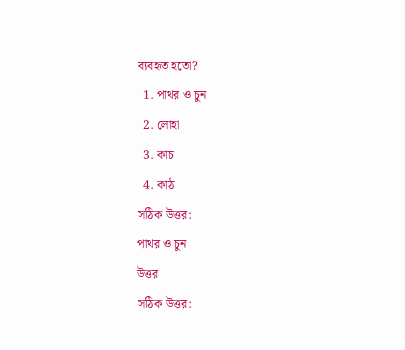ব্যবহৃত হতো?
  1. পাথর ও চুন
  2. লোহা
  3. কাচ
  4. কাঠ
সঠিক উত্তর:
পাথর ও চুন
উত্তর
সঠিক উত্তর: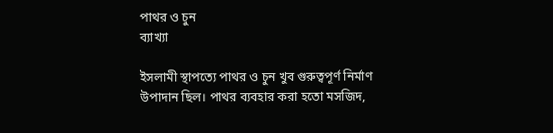পাথর ও চুন
ব্যাখ্যা

ইসলামী স্থাপত্যে পাথর ও চুন খুব গুরুত্বপূর্ণ নির্মাণ উপাদান ছিল। পাথর ব্যবহার করা হতো মসজিদ,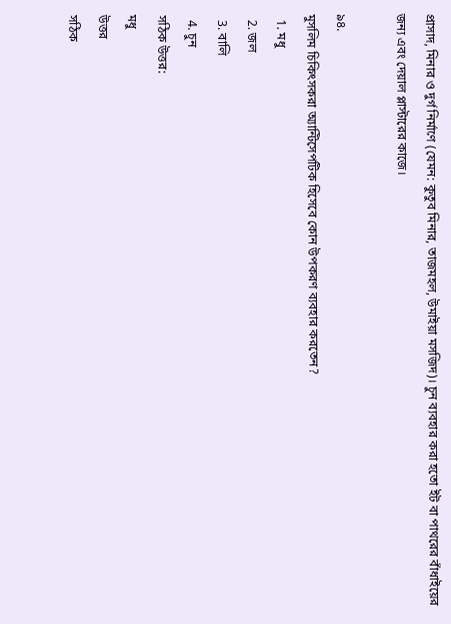প্রাসাদ, মিনার ও দুর্গ নির্মাণে (যেমন: কুতুব মিনার, তাজমহল, উমাইয়া মসজিদ)। চুন ব্যবহার করা হতো ইট বা পাথরের বাঁধাইয়ের জন্য এবং দেয়াল প্লাস্টারের কাজে।

৯৪.
মুসলিম চিকিৎসকরা অ্যান্টিসেপটিক হিসেবে কোন উপকরণ ব্যবহার করতেন?
  1. মধু
  2. জল
  3. বালি
  4. চুন
সঠিক উত্তর:
মধু
উত্তর
সঠিক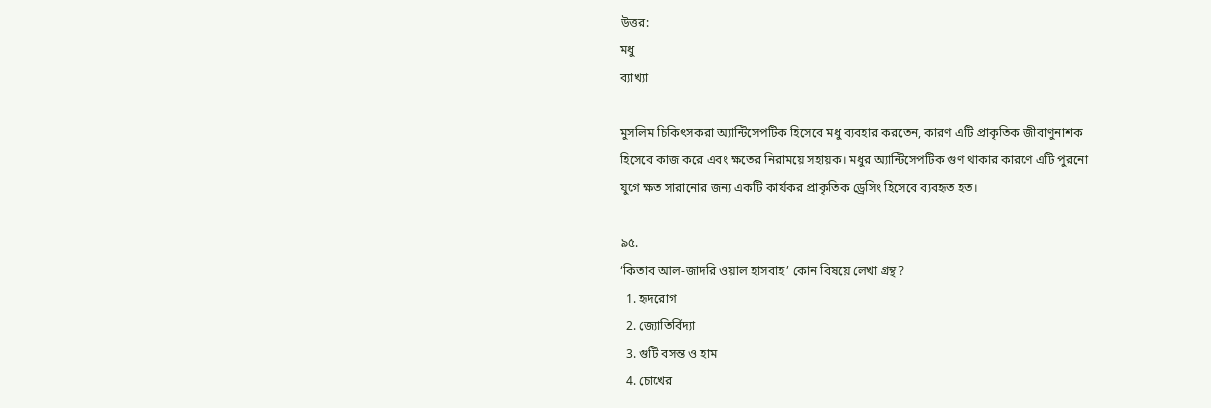উত্তর:
মধু
ব্যাখ্যা

মুসলিম চিকিৎসকরা অ্যান্টিসেপটিক হিসেবে মধু ব্যবহার করতেন, কারণ এটি প্রাকৃতিক জীবাণুনাশক হিসেবে কাজ করে এবং ক্ষতের নিরাময়ে সহায়ক। মধুর অ্যান্টিসেপটিক গুণ থাকার কারণে এটি পুরনো যুগে ক্ষত সারানোর জন্য একটি কার্যকর প্রাকৃতিক ড্রেসিং হিসেবে ব্যবহৃত হত।

৯৫.
‘কিতাব আল-জাদরি ওয়াল হাসবাহ’ কোন বিষয়ে লেখা গ্রন্থ?
  1. হৃদরোগ
  2. জ্যোতির্বিদ্যা
  3. গুটি বসন্ত ও হাম
  4. চোখের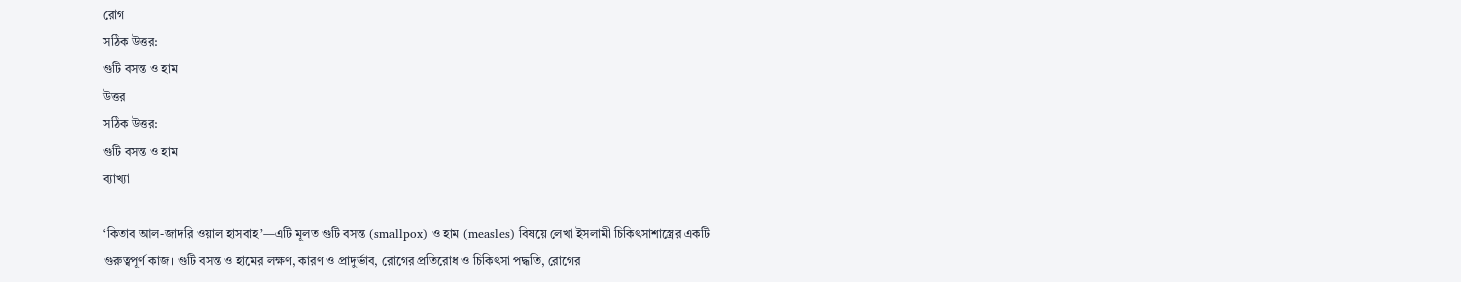রোগ
সঠিক উত্তর:
গুটি বসন্ত ও হাম
উত্তর
সঠিক উত্তর:
গুটি বসন্ত ও হাম
ব্যাখ্যা

‘কিতাব আল-জাদরি ওয়াল হাসবাহ’—এটি মূলত গুটি বসন্ত (smallpox) ও হাম (measles) বিষয়ে লেখা ইসলামী চিকিৎসাশাস্ত্রের একটি গুরুত্বপূর্ণ কাজ। গুটি বসন্ত ও হামের লক্ষণ, কারণ ও প্রাদুর্ভাব, রোগের প্রতিরোধ ও চিকিৎসা পদ্ধতি, রোগের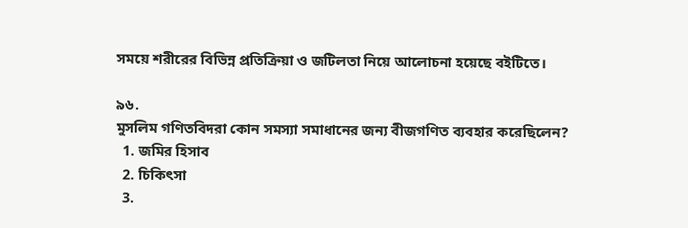সময়ে শরীরের বিভিন্ন প্রতিক্রিয়া ও জটিলতা নিয়ে আলোচনা হয়েছে বইটিতে।

৯৬.
মুসলিম গণিতবিদরা কোন সমস্যা সমাধানের জন্য বীজগণিত ব্যবহার করেছিলেন?
  1. জমির হিসাব
  2. চিকিৎসা
  3.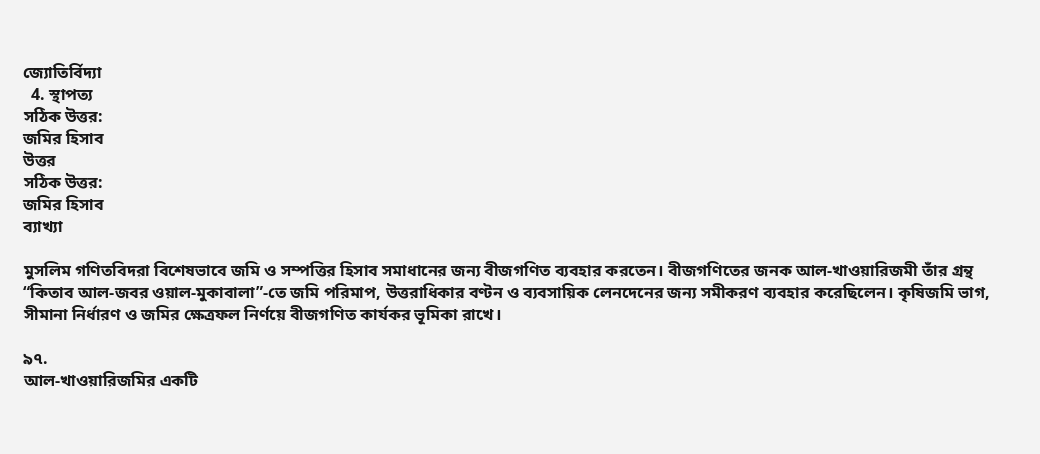জ্যোতির্বিদ্যা
  4. স্থাপত্য
সঠিক উত্তর:
জমির হিসাব
উত্তর
সঠিক উত্তর:
জমির হিসাব
ব্যাখ্যা

মুসলিম গণিতবিদরা বিশেষভাবে জমি ও সম্পত্তির হিসাব সমাধানের জন্য বীজগণিত ব্যবহার করতেন। বীজগণিতের জনক আল-খাওয়ারিজমী তাঁর গ্রন্থ “কিতাব আল-জবর ওয়াল-মুকাবালা”-তে জমি পরিমাপ, উত্তরাধিকার বণ্টন ও ব্যবসায়িক লেনদেনের জন্য সমীকরণ ব্যবহার করেছিলেন। কৃষিজমি ভাগ, সীমানা নির্ধারণ ও জমির ক্ষেত্রফল নির্ণয়ে বীজগণিত কার্যকর ভূমিকা রাখে।

৯৭.
আল-খাওয়ারিজমির একটি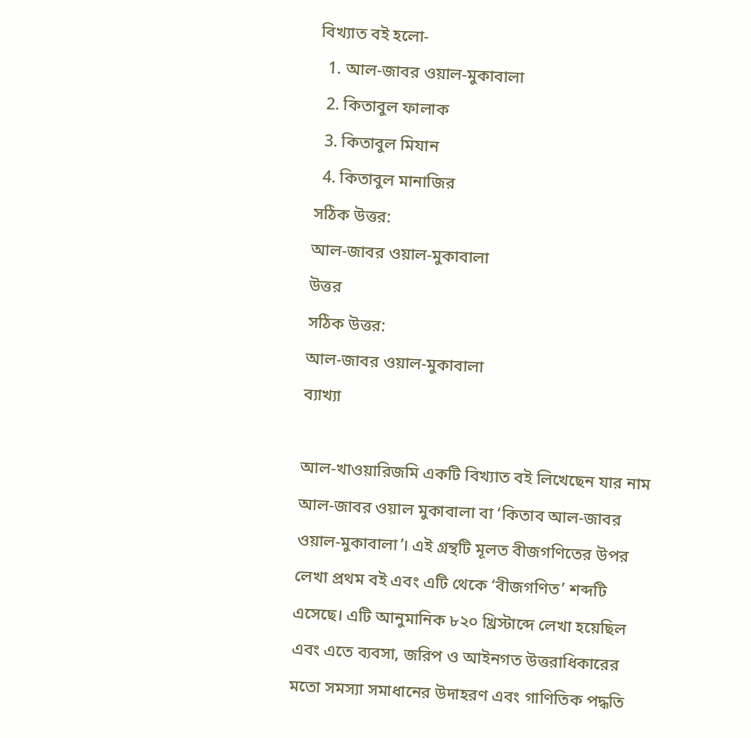বিখ্যাত বই হলো-
  1. আল-জাবর ওয়াল-মুকাবালা
  2. কিতাবুল ফালাক
  3. কিতাবুল মিযান
  4. কিতাবুল মানাজির
সঠিক উত্তর:
আল-জাবর ওয়াল-মুকাবালা
উত্তর
সঠিক উত্তর:
আল-জাবর ওয়াল-মুকাবালা
ব্যাখ্যা

আল-খাওয়ারিজমি একটি বিখ্যাত বই লিখেছেন যার নাম আল-জাবর ওয়াল মুকাবালা বা ‘কিতাব আল-জাবর ওয়াল-মুকাবালা’। এই গ্রন্থটি মূলত বীজগণিতের উপর লেখা প্রথম বই এবং এটি থেকে ‘বীজগণিত’ শব্দটি এসেছে। এটি আনুমানিক ৮২০ খ্রিস্টাব্দে লেখা হয়েছিল এবং এতে ব্যবসা, জরিপ ও আইনগত উত্তরাধিকারের মতো সমস্যা সমাধানের উদাহরণ এবং গাণিতিক পদ্ধতি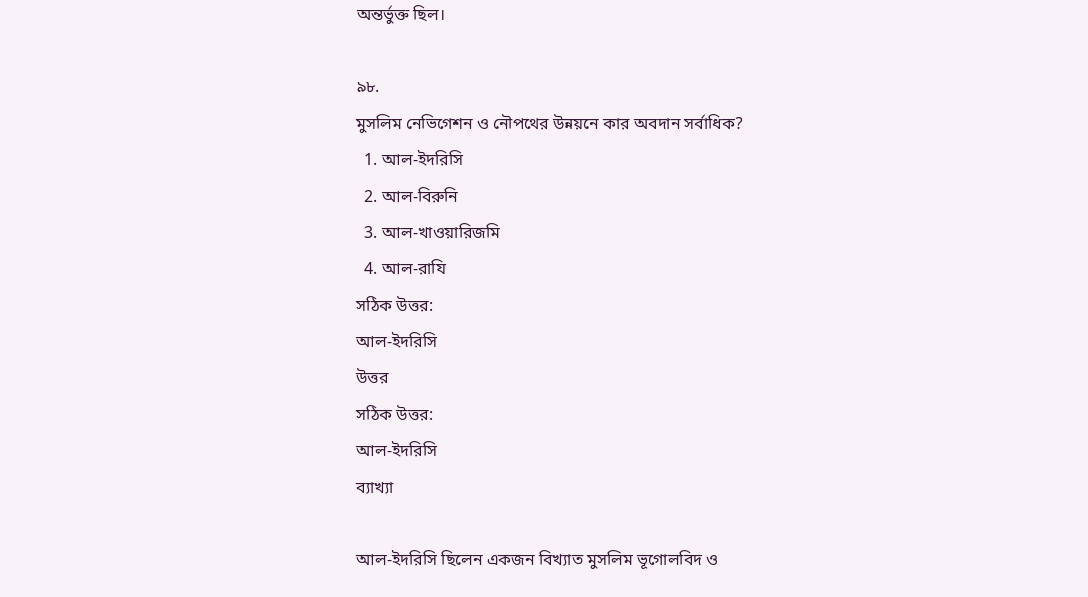অন্তর্ভুক্ত ছিল।

৯৮.
মুসলিম নেভিগেশন ও নৌপথের উন্নয়নে কার অবদান সর্বাধিক?
  1. আল-ইদরিসি
  2. আল-বিরুনি
  3. আল-খাওয়ারিজমি
  4. আল-রাযি
সঠিক উত্তর:
আল-ইদরিসি
উত্তর
সঠিক উত্তর:
আল-ইদরিসি
ব্যাখ্যা

আল-ইদরিসি ছিলেন একজন বিখ্যাত মুসলিম ভূগোলবিদ ও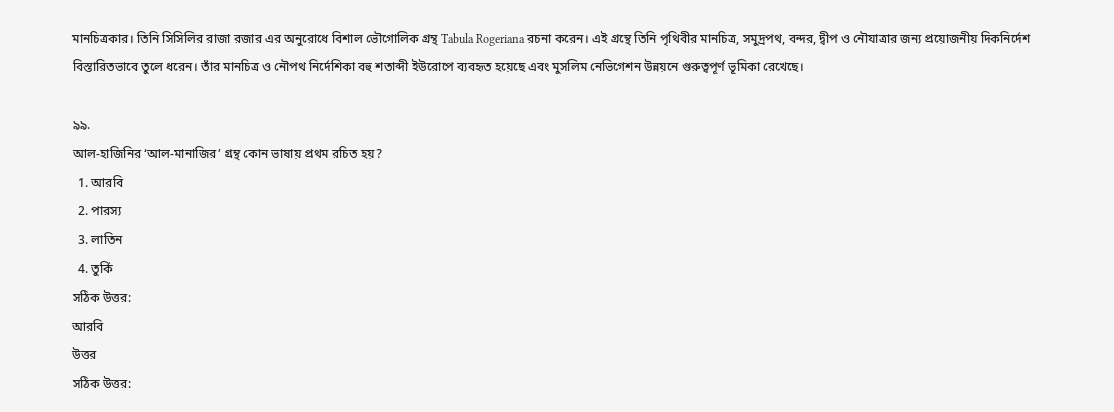মানচিত্রকার। তিনি সিসিলির রাজা রজার এর অনুরোধে বিশাল ভৌগোলিক গ্রন্থ Tabula Rogeriana রচনা করেন। এই গ্রন্থে তিনি পৃথিবীর মানচিত্র, সমুদ্রপথ, বন্দর, দ্বীপ ও নৌযাত্রার জন্য প্রয়োজনীয় দিকনির্দেশ বিস্তারিতভাবে তুলে ধরেন। তাঁর মানচিত্র ও নৌপথ নির্দেশিকা বহু শতাব্দী ইউরোপে ব্যবহৃত হয়েছে এবং মুসলিম নেভিগেশন উন্নয়নে গুরুত্বপূর্ণ ভূমিকা রেখেছে।

৯৯.
আল-হাজিনির ‘আল-মানাজির’ গ্রন্থ কোন ভাষায় প্রথম রচিত হয়?
  1. আরবি
  2. পারস্য
  3. লাতিন
  4. তুর্কি
সঠিক উত্তর:
আরবি
উত্তর
সঠিক উত্তর: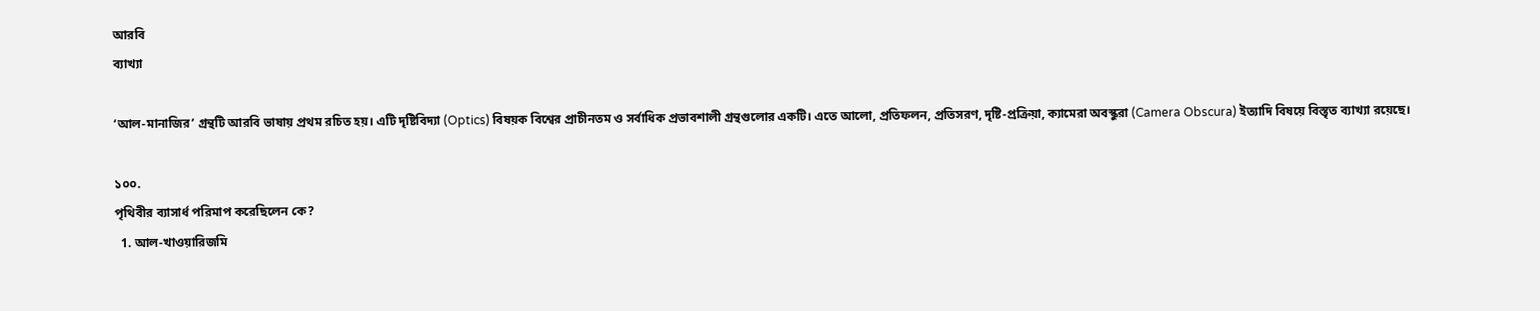আরবি
ব্যাখ্যা

‘আল-মানাজির’ গ্রন্থটি আরবি ভাষায় প্রথম রচিত হয়। এটি দৃষ্টিবিদ্যা (Optics) বিষয়ক বিশ্বের প্রাচীনতম ও সর্বাধিক প্রভাবশালী গ্রন্থগুলোর একটি। এতে আলো, প্রতিফলন, প্রতিসরণ, দৃষ্টি-প্রক্রিয়া, ক্যামেরা অবস্কুরা (Camera Obscura) ইত্যাদি বিষয়ে বিস্তৃত ব্যাখ্যা রয়েছে।

১০০.
পৃথিবীর ব্যাসার্ধ পরিমাপ করেছিলেন কে?
  1. আল-খাওয়ারিজমি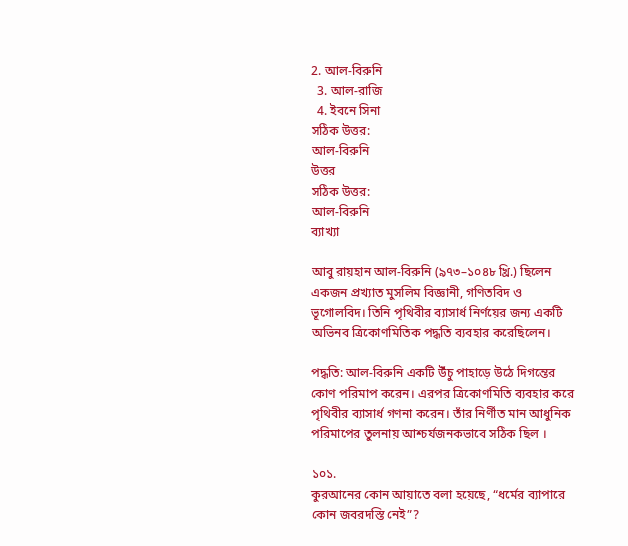2. আল-বিরুনি
  3. আল-রাজি
  4. ইবনে সিনা
সঠিক উত্তর:
আল-বিরুনি
উত্তর
সঠিক উত্তর:
আল-বিরুনি
ব্যাখ্যা

আবু রায়হান আল-বিরুনি (৯৭৩–১০৪৮ খ্রি.) ছিলেন একজন প্রখ্যাত মুসলিম বিজ্ঞানী, গণিতবিদ ও ভূগোলবিদ। তিনি পৃথিবীর ব্যাসার্ধ নির্ণয়ের জন্য একটি অভিনব ত্রিকোণমিতিক পদ্ধতি ব্যবহার করেছিলেন।

পদ্ধতি: আল-বিরুনি একটি উঁচু পাহাড়ে উঠে দিগন্তের কোণ পরিমাপ করেন। এরপর ত্রিকোণমিতি ব্যবহার করে পৃথিবীর ব্যাসার্ধ গণনা করেন। তাঁর নির্ণীত মান আধুনিক পরিমাপের তুলনায় আশ্চর্যজনকভাবে সঠিক ছিল ।

১০১.
কুরআনের কোন আয়াতে বলা হয়েছে, “ধর্মের ব্যাপারে কোন জবরদস্তি নেই”?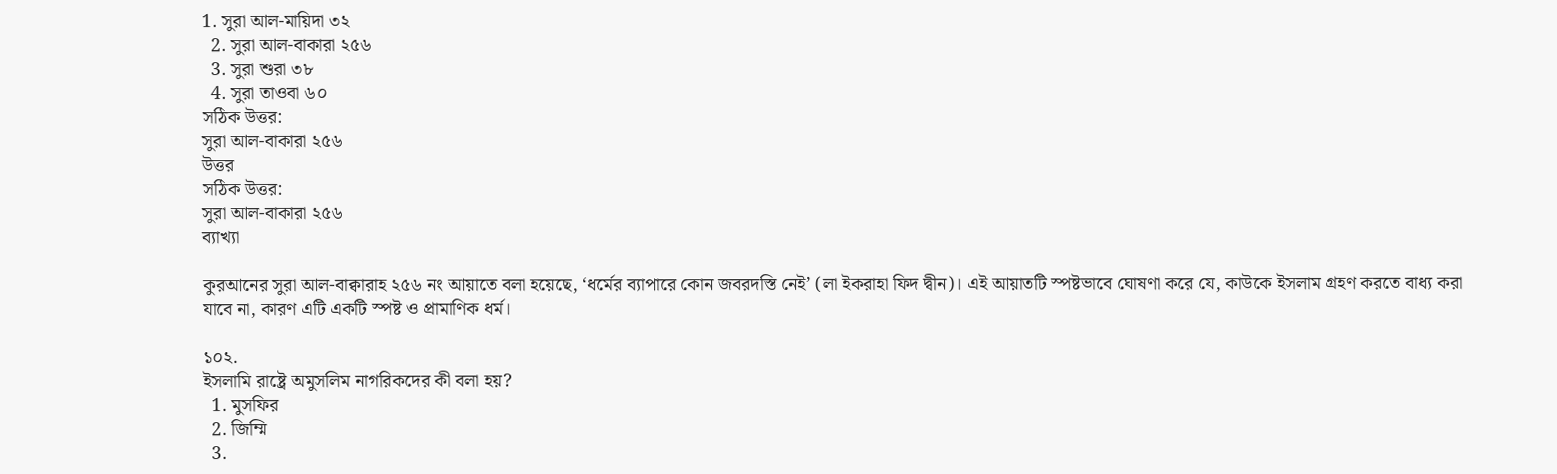1. সুরা আল-মায়িদা ৩২
  2. সুরা আল-বাকারা ২৫৬
  3. সুরা শুরা ৩৮
  4. সুরা তাওবা ৬০
সঠিক উত্তর:
সুরা আল-বাকারা ২৫৬
উত্তর
সঠিক উত্তর:
সুরা আল-বাকারা ২৫৬
ব্যাখ্যা

কুরআনের সুরা আল-বাক্বারাহ ২৫৬ নং আয়াতে বলা হয়েছে, ‘ধর্মের ব্যাপারে কোন জবরদস্তি নেই’ (লা ইকরাহা ফিদ দ্বীন)। এই আয়াতটি স্পষ্টভাবে ঘোষণা করে যে, কাউকে ইসলাম গ্রহণ করতে বাধ্য করা যাবে না, কারণ এটি একটি স্পষ্ট ও প্রামাণিক ধর্ম।

১০২.
ইসলামি রাষ্ট্রে অমুসলিম নাগরিকদের কী বলা হয়?
  1. মুসফির
  2. জিম্মি
  3.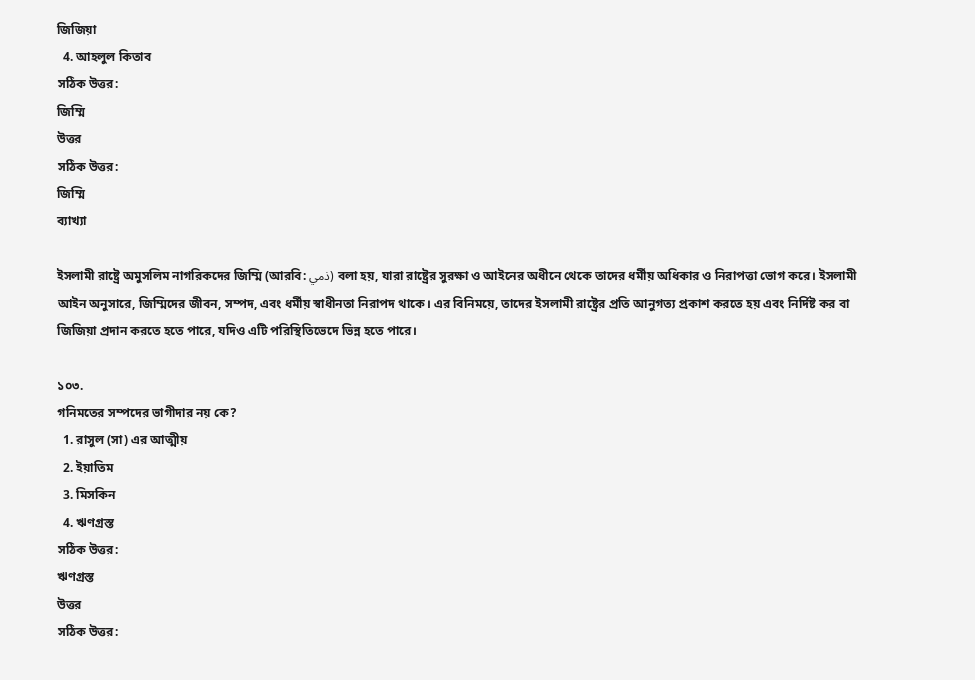জিজিয়া
  4. আহলুল কিতাব
সঠিক উত্তর:
জিম্মি
উত্তর
সঠিক উত্তর:
জিম্মি
ব্যাখ্যা

ইসলামী রাষ্ট্রে অমুসলিম নাগরিকদের জিম্মি (আরবি: ذمي) বলা হয়, যারা রাষ্ট্রের সুরক্ষা ও আইনের অধীনে থেকে তাদের ধর্মীয় অধিকার ও নিরাপত্তা ভোগ করে। ইসলামী আইন অনুসারে, জিম্মিদের জীবন, সম্পদ, এবং ধর্মীয় স্বাধীনতা নিরাপদ থাকে। এর বিনিময়ে, তাদের ইসলামী রাষ্ট্রের প্রতি আনুগত্য প্রকাশ করতে হয় এবং নির্দিষ্ট কর বা জিজিয়া প্রদান করতে হতে পারে, যদিও এটি পরিস্থিতিভেদে ভিন্ন হতে পারে।

১০৩.
গনিমতের সম্পদের ভাগীদার নয় কে?
  1. রাসুল (সা) এর আত্মীয়
  2. ইয়াতিম
  3. মিসকিন
  4. ঋণগ্রস্ত
সঠিক উত্তর:
ঋণগ্রস্ত
উত্তর
সঠিক উত্তর: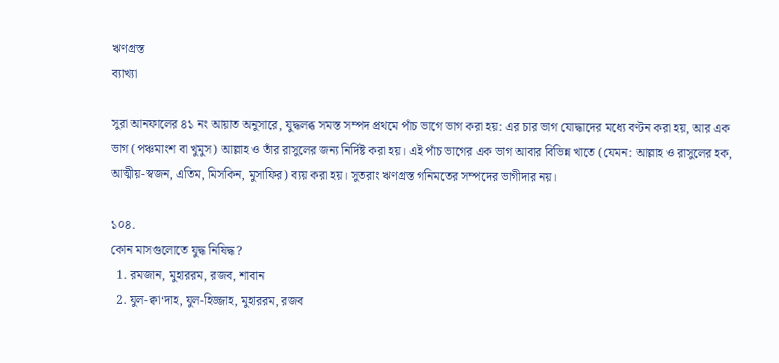ঋণগ্রস্ত
ব্যাখ্যা

সুরা আনফালের ৪১ নং আয়াত অনুসারে, যুদ্ধলব্ধ সমস্ত সম্পদ প্রথমে পাঁচ ভাগে ভাগ করা হয়: এর চার ভাগ যোদ্ধাদের মধ্যে বণ্টন করা হয়, আর এক ভাগ (পঞ্চমাংশ বা খুমুস) আল্লাহ ও তাঁর রাসুলের জন্য নির্দিষ্ট করা হয়। এই পাঁচ ভাগের এক ভাগ আবার বিভিন্ন খাতে (যেমন: আল্লাহ ও রাসুলের হক, আত্মীয়-স্বজন, এতিম, মিসকিন, মুসাফির) ব্যয় করা হয়। সুতরাং ঋণগ্রস্ত গনিমতের সম্পদের ভাগীদার নয়।

১০৪.
কোন মাসগুলোতে যুদ্ধ নিষিদ্ধ?
  1. রমজান, মুহাররম, রজব, শাবান
  2. যুল-ক্বা‘দাহ, যুল-হিজ্জাহ, মুহাররম, রজব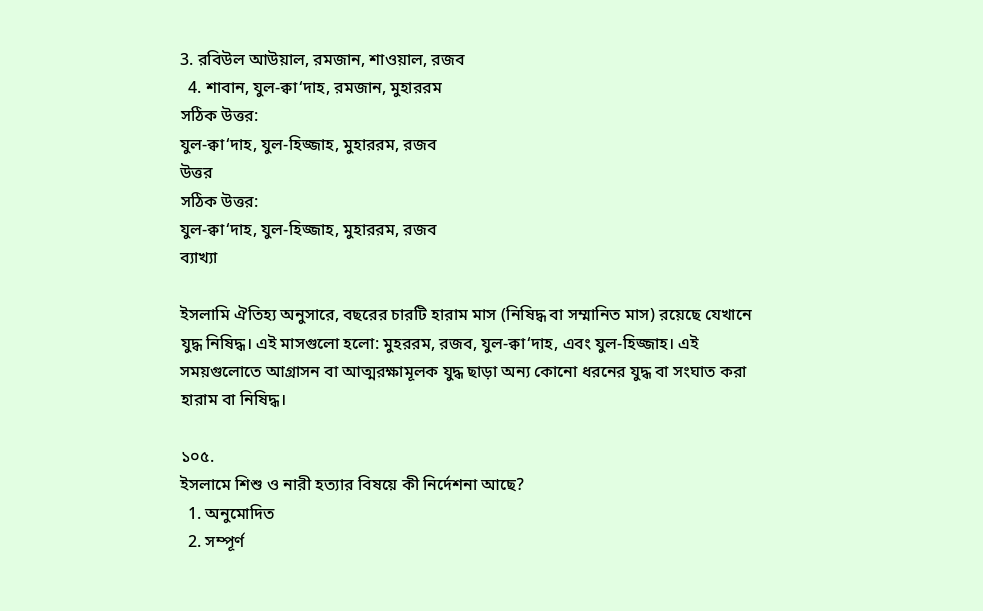3. রবিউল আউয়াল, রমজান, শাওয়াল, রজব
  4. শাবান, যুল-ক্বা‘দাহ, রমজান, মুহাররম
সঠিক উত্তর:
যুল-ক্বা‘দাহ, যুল-হিজ্জাহ, মুহাররম, রজব
উত্তর
সঠিক উত্তর:
যুল-ক্বা‘দাহ, যুল-হিজ্জাহ, মুহাররম, রজব
ব্যাখ্যা

ইসলামি ঐতিহ্য অনুসারে, বছরের চারটি হারাম মাস (নিষিদ্ধ বা সম্মানিত মাস) রয়েছে যেখানে যুদ্ধ নিষিদ্ধ। এই মাসগুলো হলো: মুহররম, রজব, যুল-ক্বা‘দাহ, এবং যুল-হিজ্জাহ। এই সময়গুলোতে আগ্রাসন বা আত্মরক্ষামূলক যুদ্ধ ছাড়া অন্য কোনো ধরনের যুদ্ধ বা সংঘাত করা হারাম বা নিষিদ্ধ।

১০৫.
ইসলামে শিশু ও নারী হত্যার বিষয়ে কী নির্দেশনা আছে?
  1. অনুমোদিত
  2. সম্পূর্ণ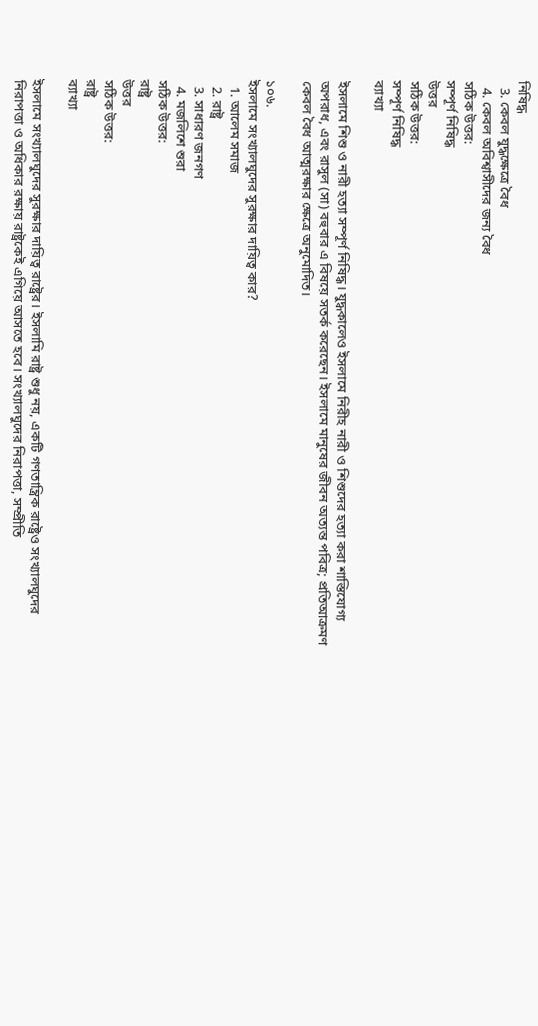নিষিদ্ধ
  3. কেবল যুদ্ধক্ষেত্রে বৈধ
  4. কেবল অবিশ্বাসীদের জন্য বৈধ
সঠিক উত্তর:
সম্পূর্ণ নিষিদ্ধ
উত্তর
সঠিক উত্তর:
সম্পূর্ণ নিষিদ্ধ
ব্যাখ্যা

ইসলামে শিশু ও নারী হত্যা সম্পূর্ণ নিষিদ্ধ। যুদ্ধকালেও ইসলামে নিরীহ নারী ও শিশুদের হত্যা করা শাস্তিযোগ্য অপরাধ, এবং রাসুল (সা) বহুবার এ বিষয়ে সতর্ক করেছেন। ইসলামে মানুষের জীবন অত্যন্ত পবিত্র; প্রতিআক্রমণ কেবল বৈধ আত্মরক্ষার ক্ষেত্রে অনুমোদিত।

১০৬.
ইসলামে সংখ্যালঘুদের সুরক্ষার দায়িত্ব কার?
  1. আলেম সমাজ
  2. রাষ্ট্র
  3. সাধারণ জনগণ
  4. মজলিশে শুরা
সঠিক উত্তর:
রাষ্ট্র
উত্তর
সঠিক উত্তর:
রাষ্ট্র
ব্যাখ্যা

ইসলামে সংখ্যালঘুদের সুরক্ষার দায়িত্ব রাষ্ট্রের। ইসলামি রাষ্ট্র শুধু নয়, একটি গণতান্ত্রিক রাষ্ট্রেও সংখ্যালঘুদের নিরাপত্তা ও অধিকার রক্ষায় রাষ্ট্রকেই এগিয়ে আসতে হবে। সংখ্যালঘুদের নিরাপত্তা, সম্প্রীতি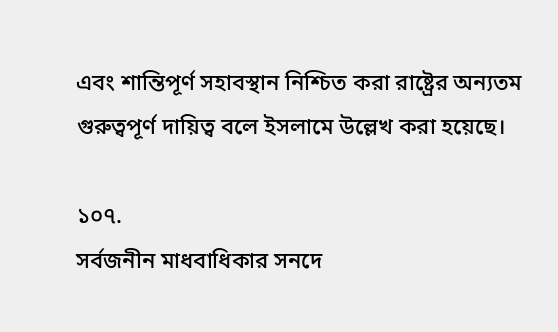এবং শান্তিপূর্ণ সহাবস্থান নিশ্চিত করা রাষ্ট্রের অন্যতম গুরুত্বপূর্ণ দায়িত্ব বলে ইসলামে উল্লেখ করা হয়েছে।

১০৭.
সর্বজনীন মাধবাধিকার সনদে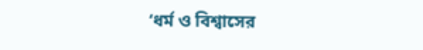‘ধর্ম ও বিশ্বাসের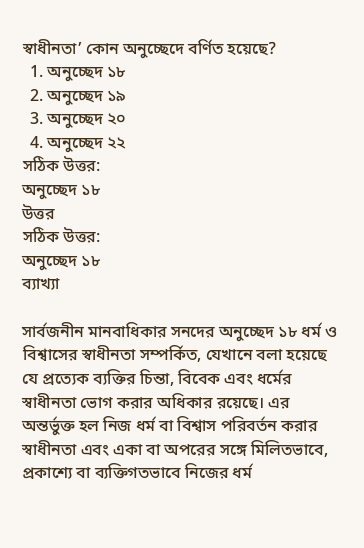স্বাধীনতা’ কোন অনুচ্ছেদে বর্ণিত হয়েছে?
  1. অনুচ্ছেদ ১৮
  2. অনুচ্ছেদ ১৯
  3. অনুচ্ছেদ ২০
  4. অনুচ্ছেদ ২২
সঠিক উত্তর:
অনুচ্ছেদ ১৮
উত্তর
সঠিক উত্তর:
অনুচ্ছেদ ১৮
ব্যাখ্যা

সার্বজনীন মানবাধিকার সনদের অনুচ্ছেদ ১৮ ধর্ম ও বিশ্বাসের স্বাধীনতা সম্পর্কিত, যেখানে বলা হয়েছে যে প্রত্যেক ব্যক্তির চিন্তা, বিবেক এবং ধর্মের স্বাধীনতা ভোগ করার অধিকার রয়েছে। এর অন্তর্ভুক্ত হল নিজ ধর্ম বা বিশ্বাস পরিবর্তন করার স্বাধীনতা এবং একা বা অপরের সঙ্গে মিলিতভাবে, প্রকাশ্যে বা ব্যক্তিগতভাবে নিজের ধর্ম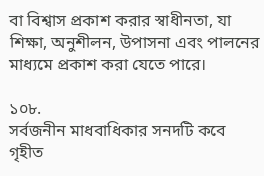বা বিশ্বাস প্রকাশ করার স্বাধীনতা, যা শিক্ষা, অনুশীলন, উপাসনা এবং পালনের মাধ্যমে প্রকাশ করা যেতে পারে।

১০৮.
সর্বজনীন মাধবাধিকার সনদটি কবে গৃহীত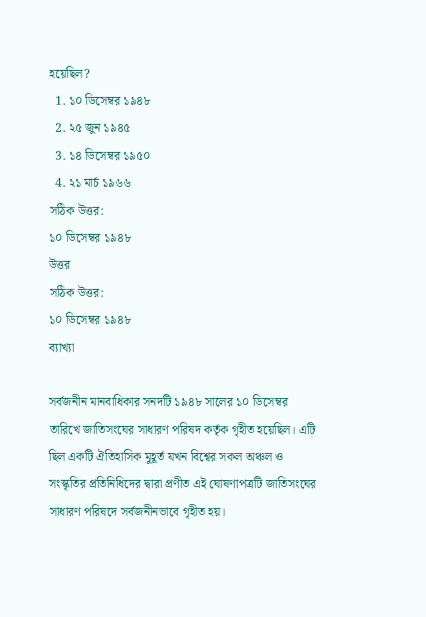হয়েছিল?
  1. ১০ ডিসেম্বর ১৯৪৮
  2. ২৫ জুন ১৯৪৫
  3. ১৪ ডিসেম্বর ১৯৫০
  4. ২১ মার্চ ১৯৬৬
সঠিক উত্তর:
১০ ডিসেম্বর ১৯৪৮
উত্তর
সঠিক উত্তর:
১০ ডিসেম্বর ১৯৪৮
ব্যাখ্যা

সর্বজনীন মানবাধিকার সনদটি ১৯৪৮ সালের ১০ ডিসেম্বর তারিখে জাতিসংঘের সাধারণ পরিষদ কর্তৃক গৃহীত হয়েছিল। এটি ছিল একটি ঐতিহাসিক মুহূর্ত যখন বিশ্বের সকল অঞ্চল ও সংস্কৃতির প্রতিনিধিদের দ্বারা প্রণীত এই ঘোষণাপত্রটি জাতিসংঘের সাধারণ পরিষদে সর্বজনীনভাবে গৃহীত হয়।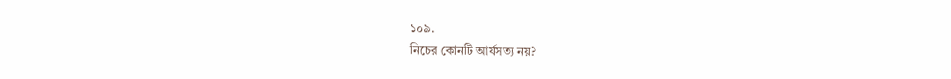১০৯.
নিচের কোনটি আর্যসত্য নয়?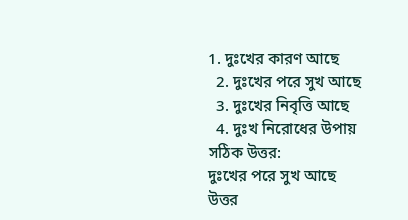1. দুঃখের কারণ আছে
  2. দুঃখের পরে সুখ আছে
  3. দুঃখের নিবৃত্তি আছে
  4. দুঃখ নিরোধের উপায়
সঠিক উত্তর:
দুঃখের পরে সুখ আছে
উত্তর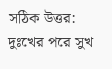সঠিক উত্তর:
দুঃখের পরে সুখ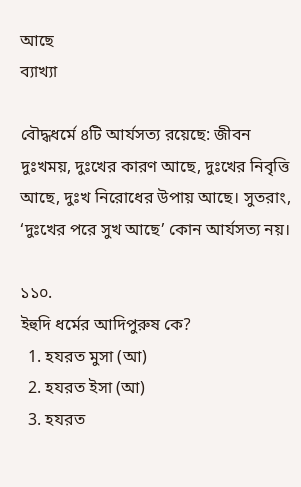আছে
ব্যাখ্যা

বৌদ্ধধর্মে ৪টি আর্যসত্য রয়েছে: জীবন দুঃখময়, দুঃখের কারণ আছে, দুঃখের নিবৃত্তি আছে, দুঃখ নিরোধের উপায় আছে। সুতরাং, ‘দুঃখের পরে সুখ আছে’ কোন আর্যসত্য নয়।

১১০.
ইহুদি ধর্মের আদিপুরুষ কে?
  1. হযরত মুসা (আ)
  2. হযরত ইসা (আ)
  3. হযরত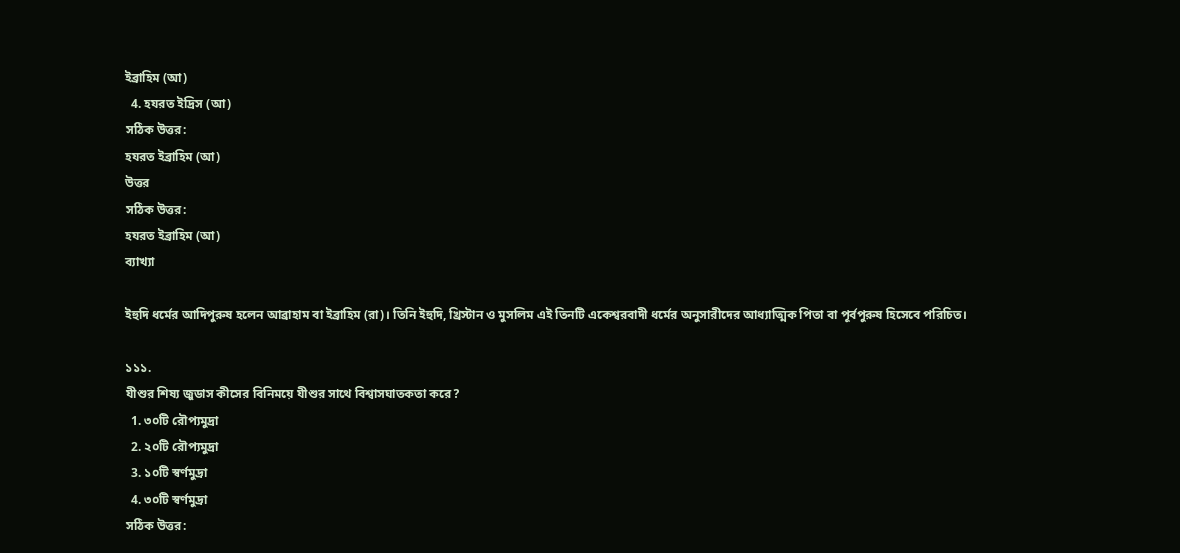ইব্রাহিম (আ)
  4. হযরত ইদ্রিস (আ)
সঠিক উত্তর:
হযরত ইব্রাহিম (আ)
উত্তর
সঠিক উত্তর:
হযরত ইব্রাহিম (আ)
ব্যাখ্যা

ইহুদি ধর্মের আদিপুরুষ হলেন আব্রাহাম বা ইব্রাহিম (রা)। তিনি ইহুদি, খ্রিস্টান ও মুসলিম এই তিনটি একেশ্বরবাদী ধর্মের অনুসারীদের আধ্যাত্মিক পিতা বা পূর্বপুরুষ হিসেবে পরিচিত।

১১১.
যীশুর শিষ্য জুডাস কীসের বিনিময়ে যীশুর সাথে বিশ্বাসঘাতকতা করে?
  1. ৩০টি রৌপ্যমুদ্রা
  2. ২০টি রৌপ্যমুদ্রা
  3. ১০টি স্বর্ণমুদ্রা
  4. ৩০টি স্বর্ণমুদ্রা
সঠিক উত্তর: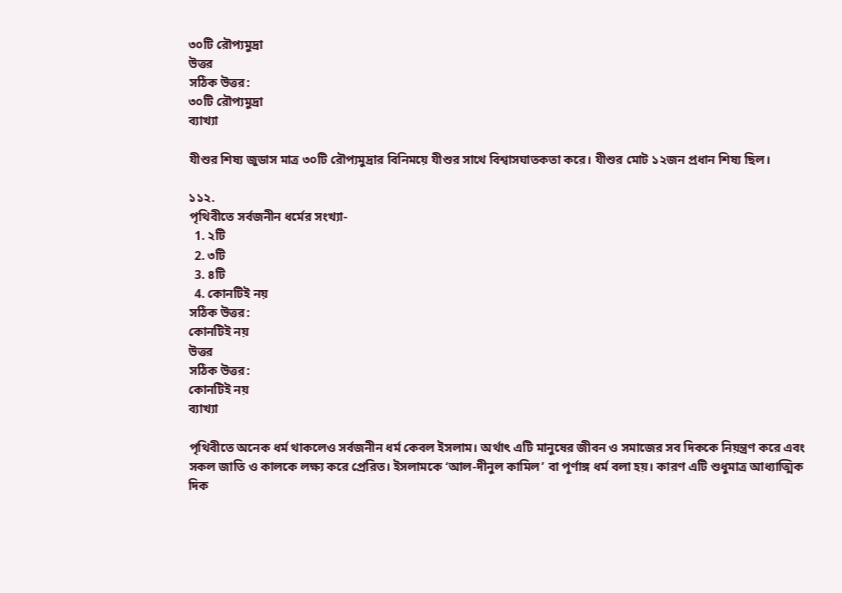৩০টি রৌপ্যমুদ্রা
উত্তর
সঠিক উত্তর:
৩০টি রৌপ্যমুদ্রা
ব্যাখ্যা

যীশুর শিষ্য জুডাস মাত্র ৩০টি রৌপ্যমুদ্রার বিনিময়ে যীশুর সাথে বিশ্বাসঘাতকতা করে। যীশুর মোট ১২জন প্রধান শিষ্য ছিল।

১১২.
পৃথিবীতে সর্বজনীন ধর্মের সংখ্যা-
  1. ২টি
  2. ৩টি
  3. ৪টি
  4. কোনটিই নয়
সঠিক উত্তর:
কোনটিই নয়
উত্তর
সঠিক উত্তর:
কোনটিই নয়
ব্যাখ্যা

পৃথিবীতে অনেক ধর্ম থাকলেও সর্বজনীন ধর্ম কেবল ইসলাম। অর্থাৎ এটি মানুষের জীবন ও সমাজের সব দিককে নিয়ন্ত্রণ করে এবং সকল জাতি ও কালকে লক্ষ্য করে প্রেরিত। ইসলামকে ‘আল-দীনুল কামিল’ বা পূর্ণাঙ্গ ধর্ম বলা হয়। কারণ এটি শুধুমাত্র আধ্যাত্মিক দিক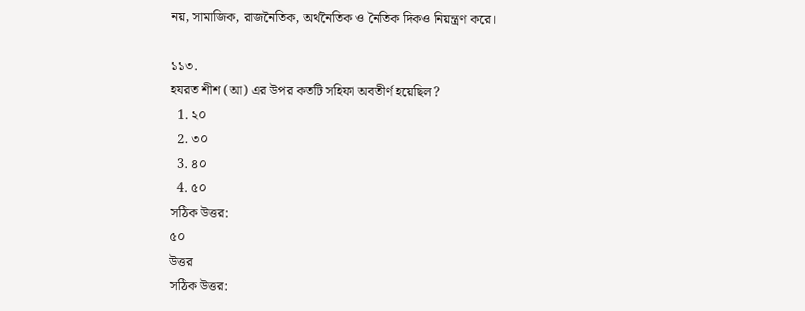নয়, সামাজিক, রাজনৈতিক, অর্থনৈতিক ও নৈতিক দিকও নিয়ন্ত্রণ করে।

১১৩.
হযরত শীশ (আ) এর উপর কতটি সহিফা অবতীর্ণ হয়েছিল?
  1. ২০
  2. ৩০
  3. ৪০
  4. ৫০
সঠিক উত্তর:
৫০
উত্তর
সঠিক উত্তর: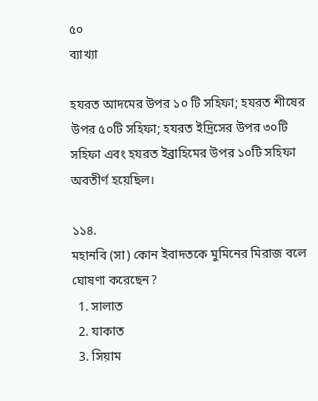৫০
ব্যাখ্যা

হযরত আদমের উপর ১০ টি সহিফা; হযরত শীষের উপর ৫০টি সহিফা; হযরত ইদ্রিসের উপর ৩০টি সহিফা এবং হযরত ইব্রাহিমের উপর ১০টি সহিফা অবতীর্ণ হয়েছিল।

১১৪.
মহানবি (সা) কোন ইবাদতকে মুমিনের মিরাজ বলে ঘোষণা করেছেন?
  1. সালাত
  2. যাকাত
  3. সিয়াম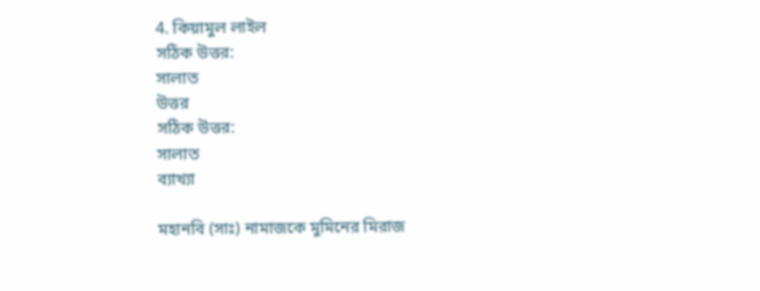4. কিয়ামুল লাইল
সঠিক উত্তর:
সালাত
উত্তর
সঠিক উত্তর:
সালাত
ব্যাখ্যা

মহানবি (সাঃ) নামাজকে মুমিনের মিরাজ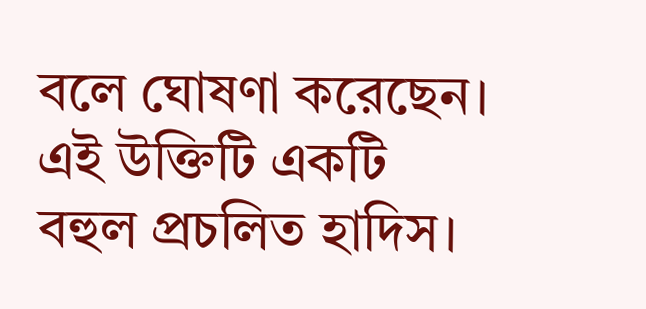বলে ঘোষণা করেছেন। এই উক্তিটি একটি বহুল প্রচলিত হাদিস।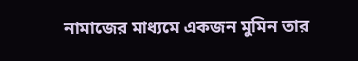নামাজের মাধ্যমে একজন মুমিন তার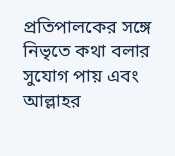প্রতিপালকের সঙ্গে নিভৃতে কথা বলার সুযোগ পায় এবং আল্লাহর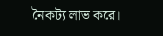নৈকট্য লাভ করে।